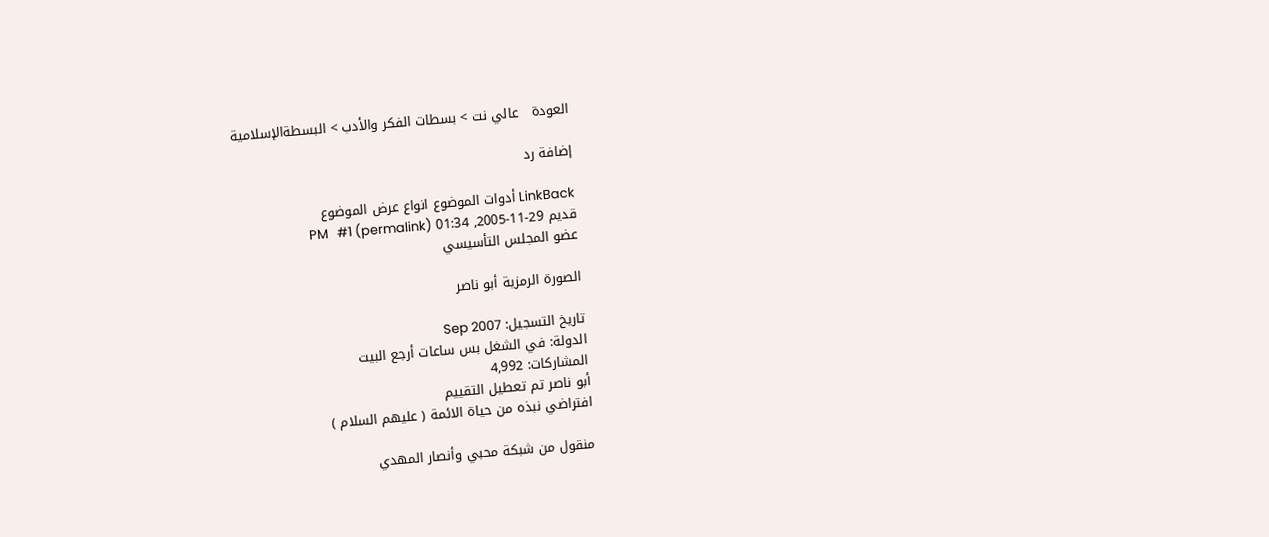العودة   عالي نت > بسطات الفكر والأدب > البسطةالإسلامية

إضافة رد

LinkBack أدوات الموضوع انواع عرض الموضوع
قديم 29-11-2005, 01:34 PM   #1 (permalink)
عضو المجلس التأسيسي

الصورة الرمزية أبو ناصر

تاريخ التسجيل: Sep 2007
الدولة: في الشغل بس ساعات أرجع البيت
المشاركات: 4,992
أبو ناصر تم تعطيل التقييم
افتراضي نبذه من حياة الائمة ( عليهم السلام )

منقول من شبكة محبي وأنصار المهدي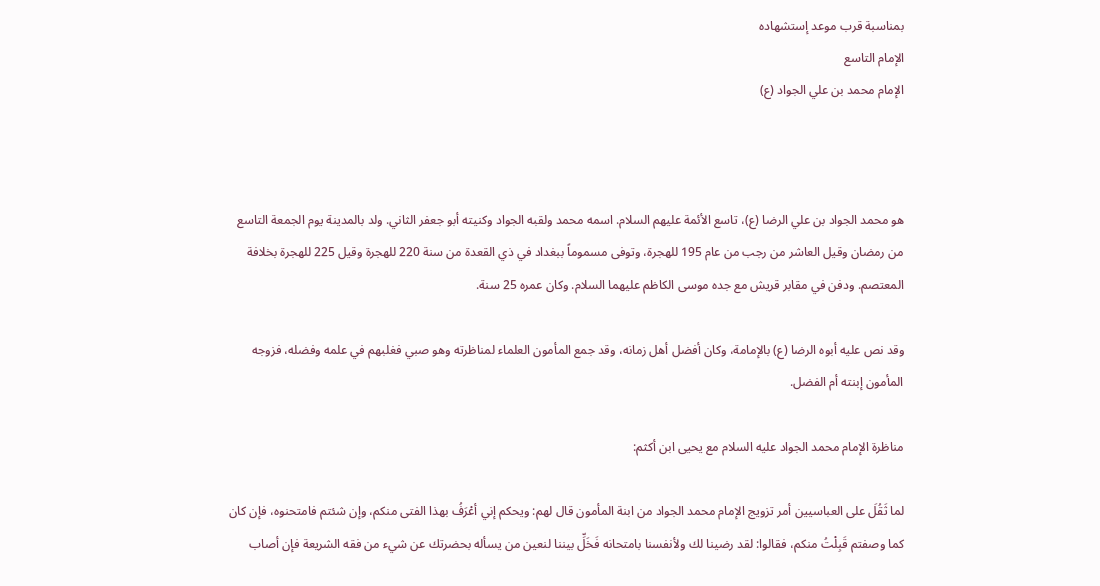بمناسبة قرب موعد إستشهاده
الإمام التاسع
الإمام محمد بن علي الجواد (ع)



هو محمد الجواد بن علي الرضا (ع)، تاسع الأئمة عليهم السلام. اسمه محمد ولقبه الجواد وكنيته أبو جعفر الثاني. ولد بالمدينة يوم الجمعة التاسع من رمضان وقيل العاشر من رجب من عام 195 للهجرة، وتوفى مسموماً ببغداد في ذي القعدة من سنة 220 للهجرة وقيل 225 للهجرة بخلافة المعتصم. ودفن في مقابر قريش مع جده موسى الكاظم عليهما السلام. وكان عمره 25 سنة.

وقد نص عليه أبوه الرضا (ع) بالإمامة، وكان أفضل أهل زمانه، وقد جمع المأمون العلماء لمناظرته وهو صبي فغلبهم في علمه وفضله، فزوجه المأمون إبنته أم الفضل.

مناظرة الإمام محمد الجواد عليه السلام مع يحيى ابن أكثم:

لما ثَقُلَ على العباسيين أمر تزويج الإمام محمد الجواد من ابنة المأمون قال لهم: ويحكم إني أعْرَفُ بهذا الفتى منكم، وإن شئتم فامتحنوه، فإن كان كما وصفتم قَبِلْتُ منكم، فقالوا: لقد رضينا لك ولأنفسنا بامتحانه فَخَلِّ بيننا لنعين من يسأله بحضرتك عن شيء من فقه الشريعة فإن أصاب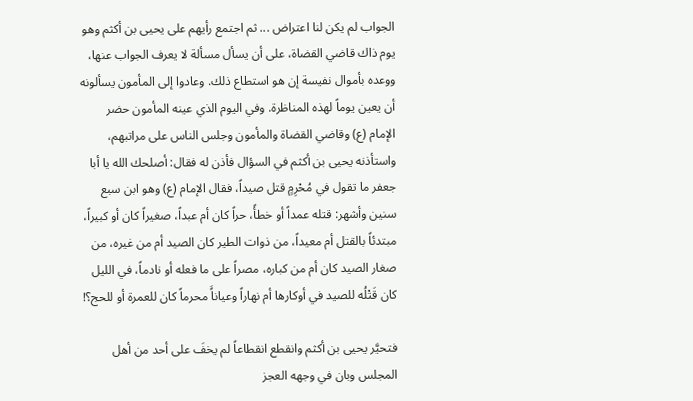الجواب لم يكن لنا اعتراض ... ثم اجتمع رأيهم على يحيى بن أكثم وهو يوم ذاك قاضي القضاة، على أن يسأل مسألة لا يعرف الجواب عنها، ووعده بأموال نفيسة إن هو استطاع ذلك. وعادوا إلى المأمون يسألونه أن يعين يوماً لهذه المناظرة. وفي اليوم الذي عينه المأمون حضر الإمام (ع) وقاضي القضاة والمأمون وجلس الناس على مراتبهم، واستأذنه يحيى بن أكثم في السؤال فأذن له فقال: أصلحك الله يا أبا جعفر ما تقول في مُحْرِمٍ قتل صيداً، فقال الإمام (ع) وهو ابن سبع سنين وأشهر: قتله عمداً أو خطأً، حراً كان أم عبداً، صغيراً كان أو كبيراً، مبتدئاً بالقتل أم معيداً، من ذوات الطير كان الصيد أم من غيره، من صغار الصيد كان أم من كباره، مصراً على ما فعله أو نادماً، في الليل كان قَتْلُه للصيد في أوكارها أم نهاراً وعياناًَ محرماً كان للعمرة أو للحج؟‍‍‌‍!

فتحيَّر يحيى بن أكثم وانقطع انقطاعاً لم يخفَ على أحد من أهل المجلس وبان في وجهه العجز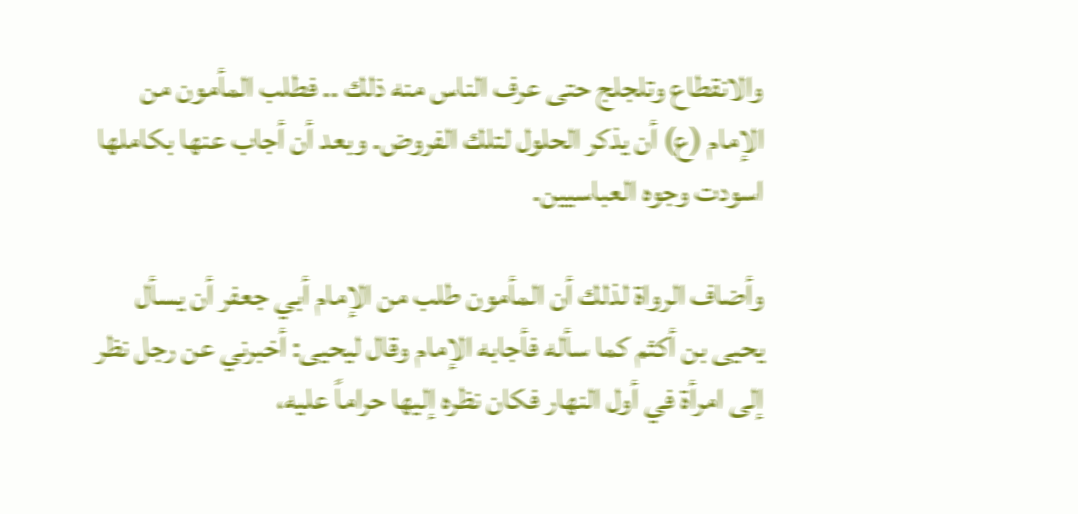والانقطاع وتلجلج حتى عرف الناس منه ذلك .. فطلب المأمون من الإمام (ع) أن يذكر الحلول لتلك الفروض. وبعد أن أجاب عنها بكاملها اسودت وجوه العباسيين.

وأضاف الرواة لذلك أن المأمون طلب من الإمام أبي جعفر أن يسأل يحيى بن أكثم كما سأله فأجابه الإمام وقال ليحيى: أخبرني عن رجل نظر إلى امرأة في أول النهار فكان نظره إليها حراماً عليه،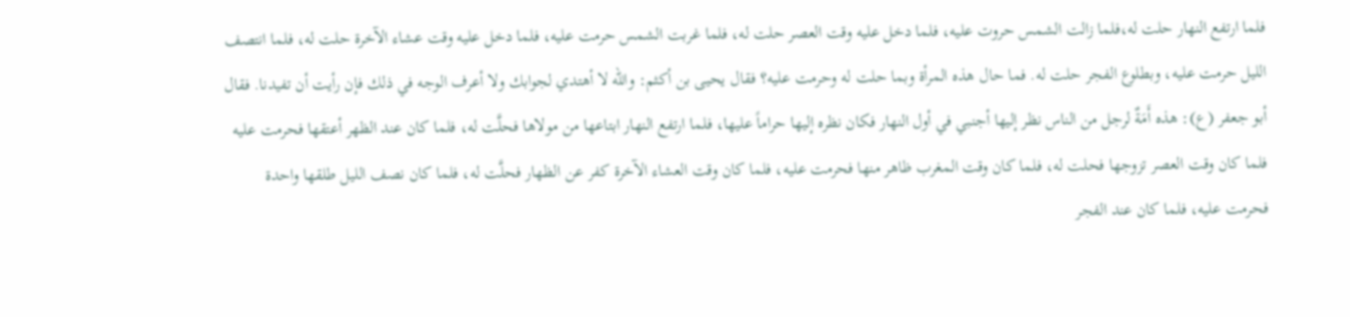فلما ارتفع النهار حلت له،فلما زالت الشمس حروت عليه، فلما دخل عليه وقت العصر حلت له، فلما غربت الشمس حرمت عليه، فلما دخل عليه وقت عشاء الآخرة حلت له، فلما انتصف الليل حرمت عليه، وبطلوع الفجر حلت له. فما حال هذه المرأة وبما حلت له وحرمت عليه؟ فقال يحيى بن أكثم: والله لا أهتدي لجوابك ولا أعرف الوجه في ذلك فإن رأيت أن تفيدنا. فقال أبو جعفر (ع): هذه أَمَةٌ لرجل من الناس نظر إليها أجنبي في أول النهار فكان نظره إليها حراماً عليها، فلما ارتفع النهار ابتاعها من مولاها فحلَّت له، فلما كان عند الظهر أعتقها فحرمت عليه فلما كان وقت العصر تزوجها فحلت له، فلما كان وقت المغرب ظاهر منها فحرمت عليه، فلما كان وقت العشاء الآخرة كفر عن الظهار فحلَّت له، فلما كان نصف الليل طلقها واحدة فحرمت عليه، فلما كان عند الفجر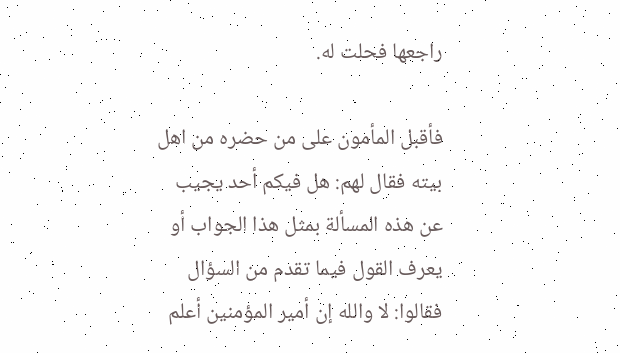راجعها فحلت له.

فأقبل المأمون على من حضره من اهل بيته فقال لهم: هل فيكم أحد يجيب عن هذه المسألة بمثل هذا الجواب أو يعرف القول فيما تقدم من السؤال فقالوا: لا والله إن أمير المؤمنين أعلم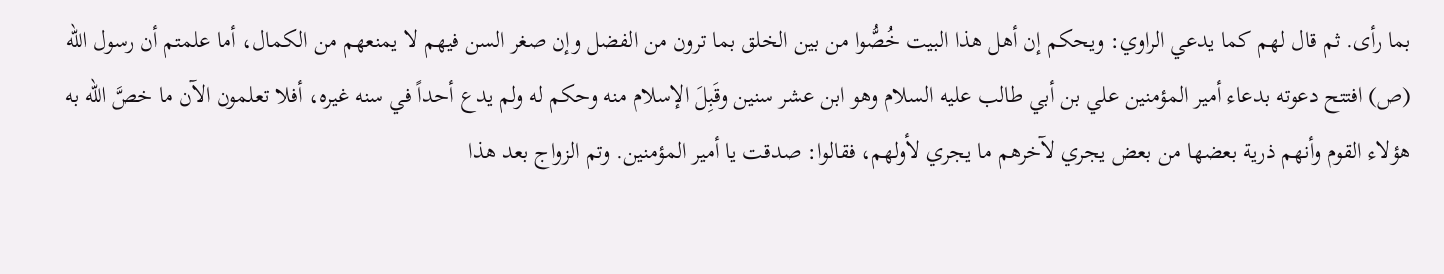بما رأى. ثم قال لهم كما يدعي الراوي: ويحكم إن أهل هذا البيت خُصُّوا من بين الخلق بما ترون من الفضل وإن صغر السن فيهم لا يمنعهم من الكمال، أما علمتم أن رسول الله (ص) افتتح دعوته بدعاء أمير المؤمنين علي بن أبي طالب عليه السلام وهو ابن عشر سنين وقَبِلَ الإسلام منه وحكم له ولم يدع أحداً في سنه غيره، أفلا تعلمون الآن ما خصَّ الله به هؤلاء القوم وأنهم ذرية بعضها من بعض يجري لآخرهم ما يجري لأولهم، فقالوا: صدقت يا أمير المؤمنين. وتم الزواج بعد هذا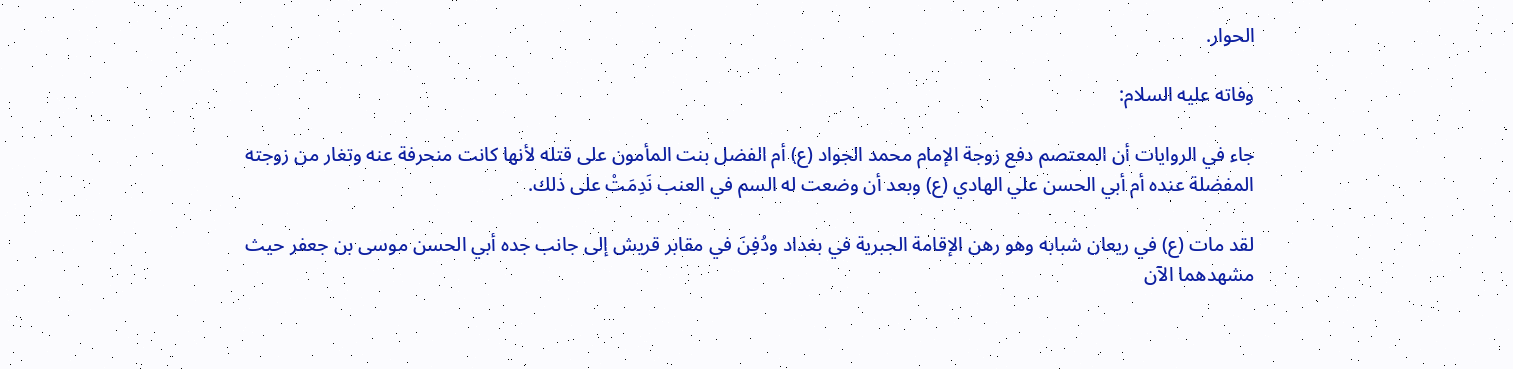الحوار.

وفاته عليه السلام:

جاء في الروايات أن المعتصم دفع زوجة الإمام محمد الجواد (ع) أم الفضل بنت المأمون على قتله لأنها كانت منحرفة عنه وتغار من زوجته المفضلة عنده أم أبي الحسن علي الهادي (ع) وبعد أن وضعت له السم في العنب نَدِمَتْ على ذلك.

لقد مات (ع) في ريعان شبابه وهو رهن الإقامة الجبرية في بغداد ودُفِنَ في مقابر قريش إلى جانب جده أبي الحسن موسى بن جعفر حيث مشهدهما الآن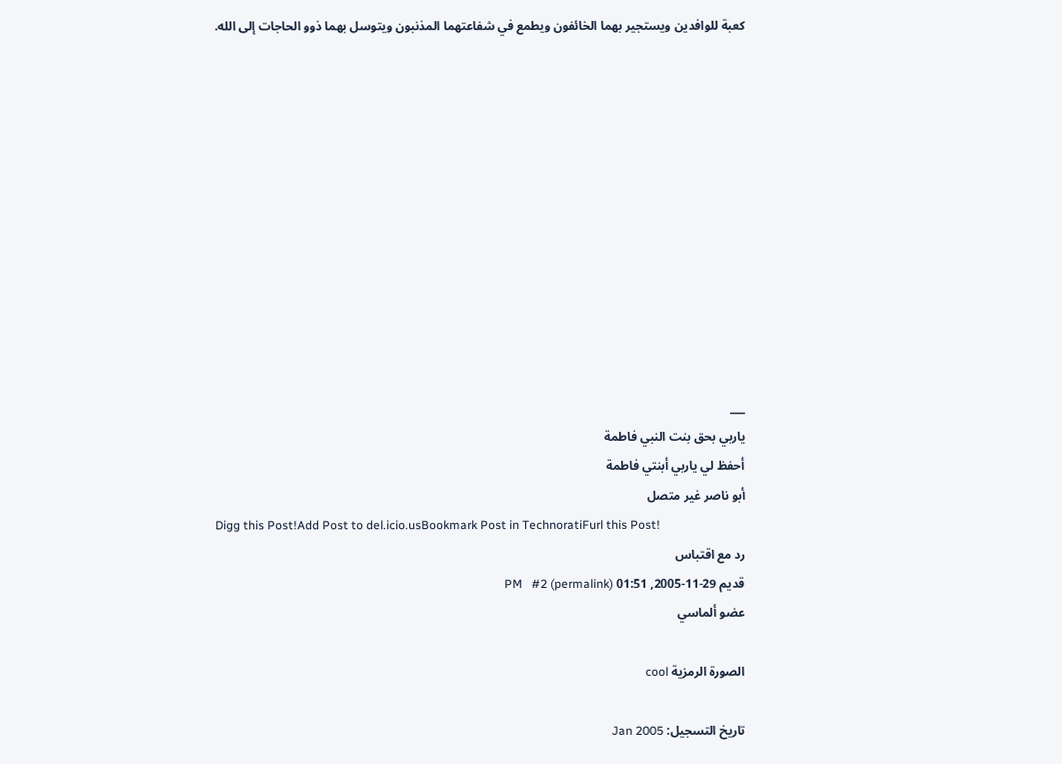كعبة للوافدين ويستجير بهما الخائفون ويطمع في شفاعتهما المذنبون ويتوسل بهما ذوو الحاجات إلى الله.












___
ياربي بحق بنت النبي فاطمة
أحفظ لي ياربي أبنتي فاطمة
أبو ناصر غير متصل
Digg this Post!Add Post to del.icio.usBookmark Post in TechnoratiFurl this Post!
رد مع اقتباس
قديم 29-11-2005, 01:51 PM   #2 (permalink)
عضو ألماسي

الصورة الرمزية cool

تاريخ التسجيل: Jan 2005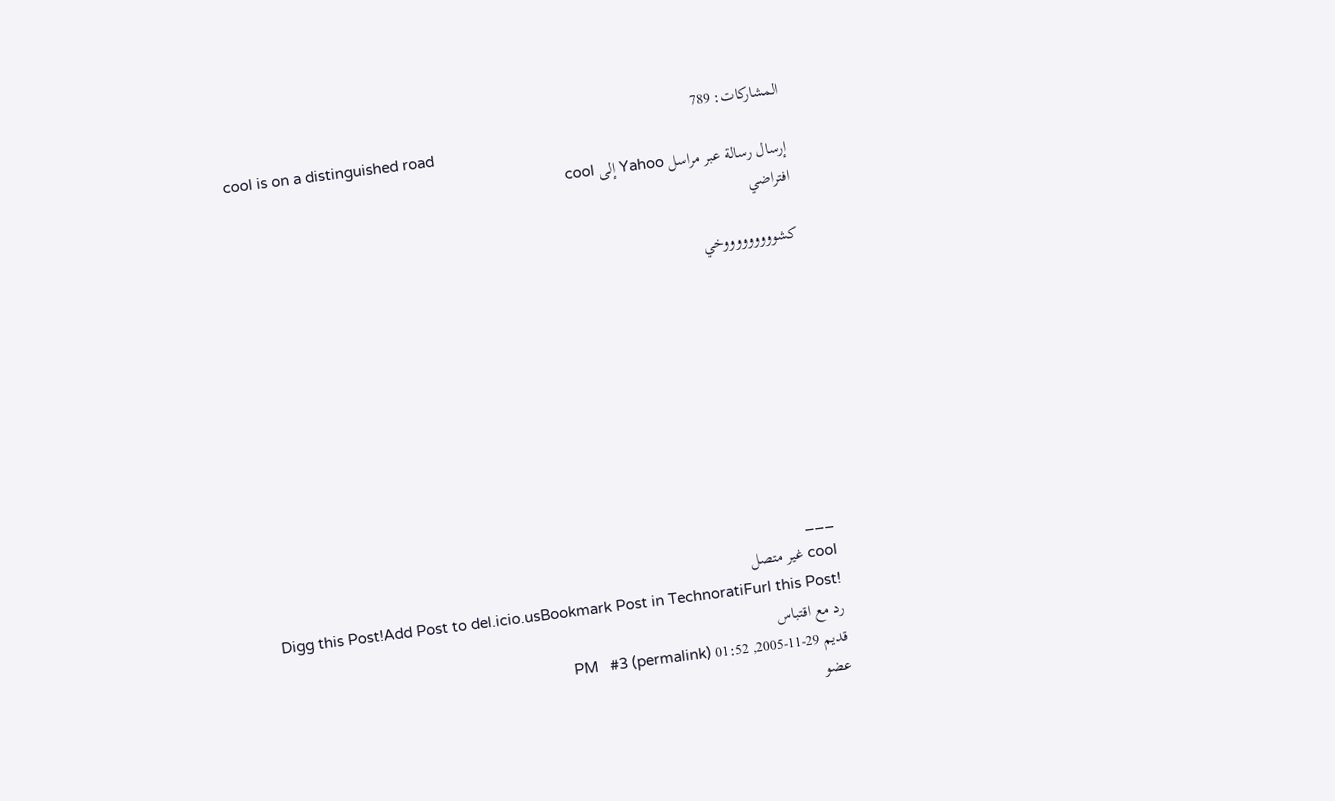المشاركات: 789
cool is on a distinguished road
إرسال رسالة عبر مراسل Yahoo إلى cool
افتراضي

كشوووووووووخي









___
cool غير متصل
Digg this Post!Add Post to del.icio.usBookmark Post in TechnoratiFurl this Post!
رد مع اقتباس
قديم 29-11-2005, 01:52 PM   #3 (permalink)
عضو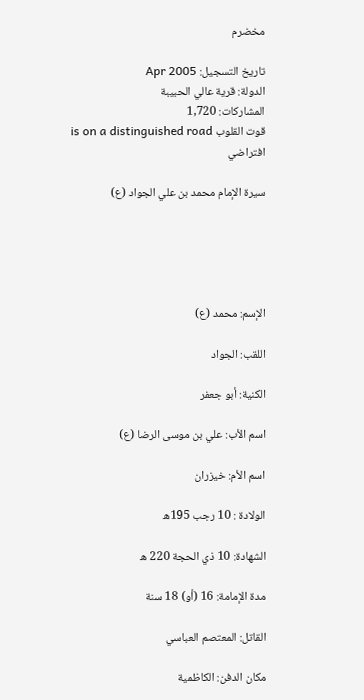مخضرم

تاريخ التسجيل: Apr 2005
الدولة: قرية عالي الحبيبة
المشاركات: 1,720
قوت القلوب is on a distinguished road
افتراضي

سيرة الإمام محمد بن علي الجواد (ع)





الإسم: محمد (ع)

اللقب: الجواد

الكنية: أبو جعفر

اسم الأب: علي بن موسى الرضا (ع)

اسم الأم: خيزران

الولادة : 10 رجب 195ه

الشهادة: 10 ذي الحجة 220 ه

مدة الإمامة: 16 (أو) 18 سنة

القاتل: المعتصم العباسي

مكان الدفن: الكاظمية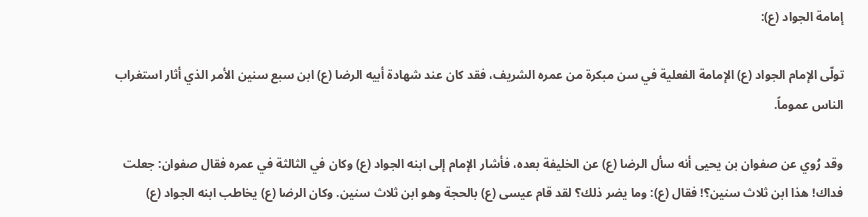إمامة الجواد (ع):

تولّى الإمام الجواد (ع) الإمامة الفعلية في سن مبكرة من عمره الشريف، فقد كان عند شهادة أبيه الرضا (ع) ابن سبع سنين الأمر الذي أثار استغراب الناس عموماً.

وقد رُوي عن صفوان بن يحيى أنه سأل الرضا (ع) عن الخليفة بعده، فأشار الإمام إلى ابنه الجواد (ع) وكان في الثالثة في عمره فقال صفوان: جعلت فداك! هذا ابن ثلاث سنين؟! فقال (ع): وما يضر ذلك؟ لقد قام عيسى (ع) بالحجة وهو ابن ثلاث سنين. وكان الرضا (ع) يخاطب ابنه الجواد (ع)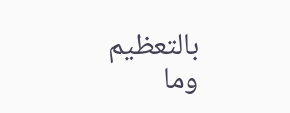بالتعظيم وما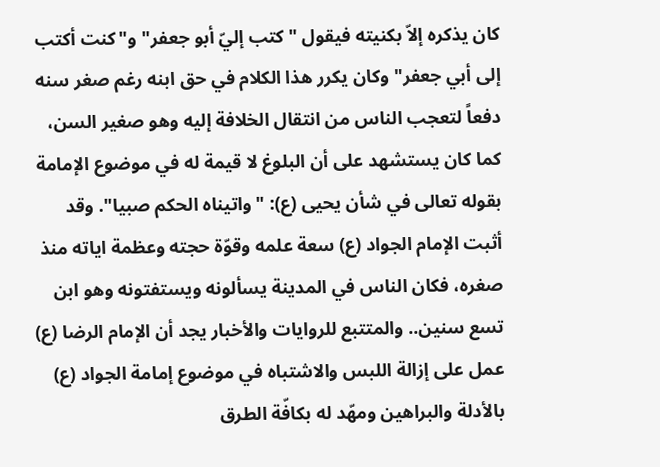كان يذكره إلاّ بكنيته فيقول "كتب إليّ أبو جعفر" و"كنت أكتب إلى أبي جعفر" وكان يكرر هذا الكلام في حق ابنه رغم صغر سنه دفعاً لتعجب الناس من انتقال الخلافة إليه وهو صغير السن، كما كان يستشهد على أن البلوغ لا قيمة له في موضوع الإمامة بقوله تعالى في شأن يحيى (ع): "واتيناه الحكم صبيا". وقد أثبت الإمام الجواد (ع) سعة علمه وقوّة حجته وعظمة اياته منذ صغره، فكان الناس في المدينة يسألونه ويستفتونه وهو ابن تسع سنين.. والمتتبع للروايات والأخبار يجد أن الإمام الرضا (ع) عمل على إزالة اللبس والاشتباه في موضوع إمامة الجواد (ع) بالأدلة والبراهين ومهّد له بكافّة الطرق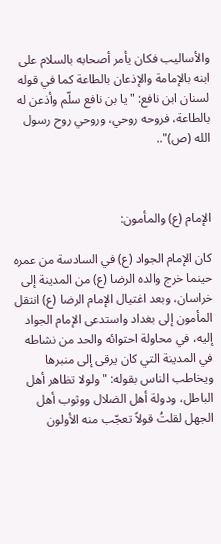والأساليب فكان يأمر أصحابه بالسلام على ابنه بالإمامة والإذعان بالطاعة كما في قوله لسنان ابن نافع: "يا بن نافع سلّم وأذعن له بالطاعة، فروحه روحي، وروحي روح رسول الله (ص)"..



الإمام (ع) والمأمون:

كان الإمام الجواد (ع) في السادسة من عمره حينما خرج والده الرضا (ع) من المدينة إلى خراسان، وبعد اغتيال الإمام الرضا (ع) انتقل المأمون إلى بغداد واستدعى الإمام الجواد إليه، في محاولة احتوائه والحد من نشاطه في المدينة التي كان يرقى إلى منبرها ويخاطب الناس بقوله: "ولولا تظاهر أهل الباطل، ودولة أهل الضلال ووثوب أهل الجهل لقلتُ قولاً تعجّب منه الأولون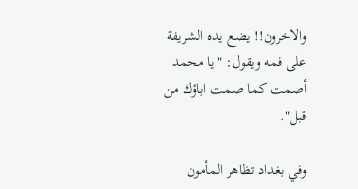والاخرون!! يضع يده الشريفة على فمه ويقول: "يا محمد أصمت كما صمت اباؤك من قبل".

وفي بغداد تظاهر المأمون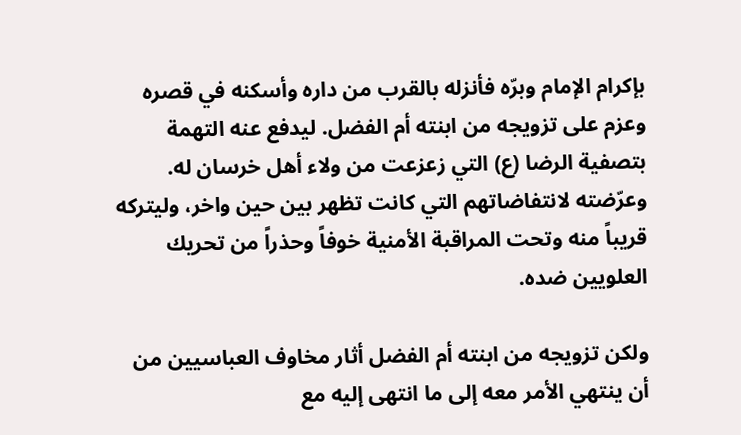بإكرام الإمام وبرّه فأنزله بالقرب من داره وأسكنه في قصره وعزم على تزويجه من ابنته أم الفضل. ليدفع عنه التهمة بتصفية الرضا (ع) التي زعزعت من ولاء أهل خرسان له. وعرّضته لانتفاضاتهم التي كانت تظهر بين حين واخر، وليتركه قريباً منه وتحت المراقبة الأمنية خوفاً وحذراً من تحريك العلويين ضده.

ولكن تزويجه من ابنته أم الفضل أثار مخاوف العباسيين من أن ينتهي الأمر معه إلى ما انتهى إليه مع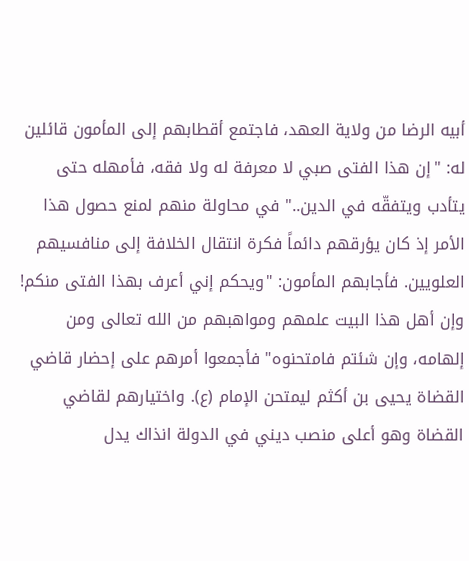أبيه الرضا من ولاية العهد، فاجتمع أقطابهم إلى المأمون قائلين له: "إن هذا الفتى صبي لا معرفة له ولا فقه، فأمهله حتى يتأدب ويتفقّه في الدين.." في محاولة منهم لمنع حصول هذا الأمر إذ كان يؤرقهم دائماً فكرة انتقال الخلافة إلى منافسيهم العلويين. فأجابهم المأمون: "ويحكم إني أعرف بهذا الفتى منكم! وإن أهل هذا البيت علمهم ومواهبهم من الله تعالى ومن إلهامه، وإن شئتم فامتحنوه" فأجمعوا أمرهم على إحضار قاضي القضاة يحيى بن أكثم ليمتحن الإمام (ع). واختيارهم لقاضي القضاة وهو أعلى منصب ديني في الدولة انذاك يدل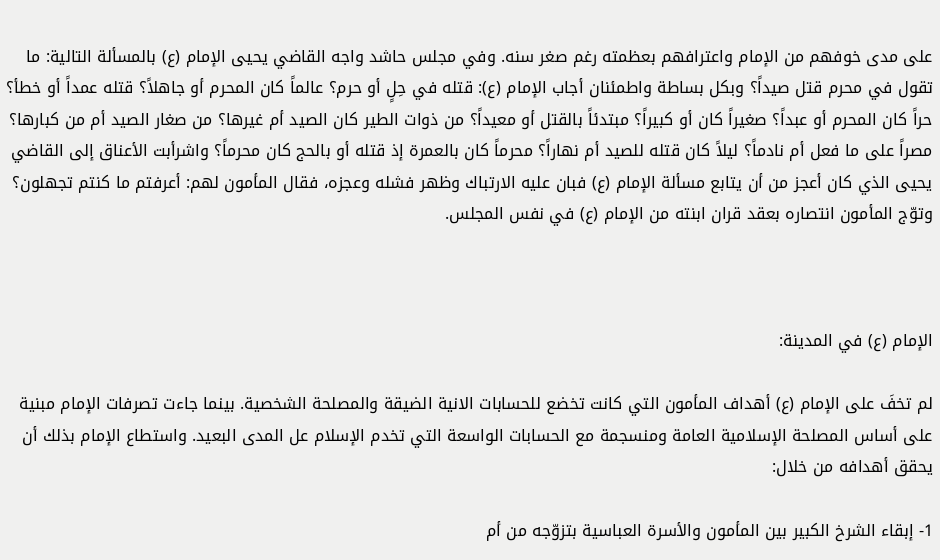على مدى خوفهم من الإمام واعترافهم بعظمته رغم صغر سنه. وفي مجلس حاشد واجه القاضي يحيى الإمام (ع) بالمسألة التالية: ما تقول في محرم قتل صيداً؟ وبكل بساطة واطمئنان أجاب الإمام (ع): قتله في حِلٍ أو حرم؟ عالماً كان المحرم أو جاهلاً؟ قتله عمداً أو خطأ؟ حراً كان المحرم أو عبداً؟ صغيراً كان أو كبيراً؟ مبتدئاً بالقتل أو معيداً؟ من ذوات الطير كان الصيد أم غيرها؟ من صغار الصيد أم من كبارها؟ مصراً على ما فعل أم نادماً؟ ليلاً كان قتله للصيد أم نهاراً؟ محرماً كان بالعمرة إذ قتله أو بالحج كان محرماً؟ واشرأبت الأعناق إلى القاضي يحيى الذي كان أعجز من أن يتابع مسألة الإمام (ع) فبان عليه الارتباك وظهر فشله وعجزه، فقال المأمون لهم: أعرفتم ما كنتم تجهلون؟ وتوّج المأمون انتصاره بعقد قران ابنته من الإمام (ع) في نفس المجلس.



الإمام (ع) في المدينة:

لم تخفَ على الإمام (ع) أهداف المأمون التي كانت تخضع للحسابات الانية الضيقة والمصلحة الشخصية. بينما جاءت تصرفات الإمام مبنية على أساس المصلحة الإسلامية العامة ومنسجمة مع الحسابات الواسعة التي تخدم الإسلام عل المدى البعيد. واستطاع الإمام بذلك أن يحقق أهدافه من خلال:

1- إبقاء الشرخ الكبير بين المأمون والأسرة العباسية بتزوّجه من أم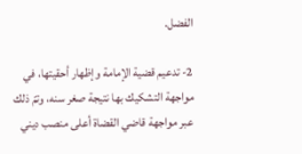الفضل.

2- تدعيم قضية الإمامة وإظهار أحقيتها، في مواجهة التشكيك بها نتيجة صغر سنه، وتمّ ذلك عبر مواجهة قاضي القضاة أعلى منصب ديني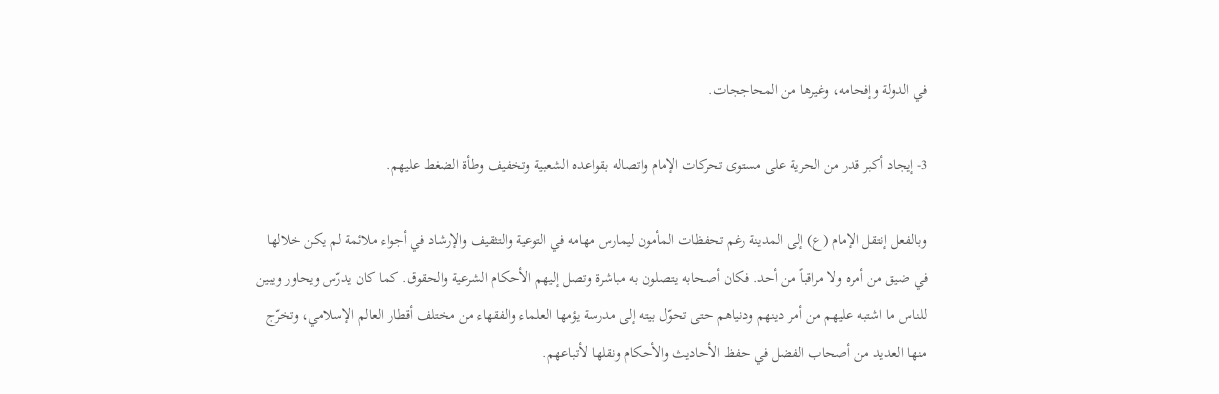في الدولة وإفحامه، وغيرها من المحاججات.

3- إيجاد أكبر قدر من الحرية على مستوى تحركات الإمام واتصاله بقواعده الشعبية وتخفيف وطأة الضغط عليهم.

وبالفعل إنتقل الإمام (ع) إلى المدينة رغم تحفظات المأمون ليمارس مهامه في التوعية والتثقيف والإرشاد في أجواء ملائمة لم يكن خلالها في ضيق من أمره ولا مراقباً من أحد. فكان أصحابه يتصلون به مباشرة وتصل إليهم الأحكام الشرعية والحقوق. كما كان يدرّس ويحاور ويبين للناس ما اشتبه عليهم من أمر دينهم ودنياهم حتى تحوّل بيته إلى مدرسة يؤمها العلماء والفقهاء من مختلف أقطار العالم الإسلامي، وتخرّج منها العديد من أصحاب الفضل في حفظ الأحاديث والأحكام ونقلها لأتباعهم.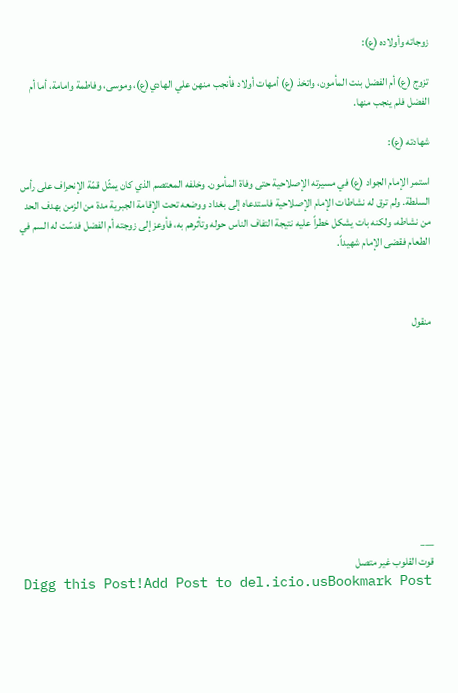زوجاته وأولاده (ع):

تزوج (ع) أم الفضل بنت المأمون، واتخذ (ع) أمهات أولاد فأنجب منهن علي الهادي(ع)، وموسى، وفاطمة وامامة، أما أم الفضل فلم ينجب منها.

شهادته (ع):

استمر الإمام الجواد (ع) في مسيرته الإصلاحية حتى وفاة المأمون. وخلفه المعتصم الذي كان يمثّل قمّة الإنحراف على رأس السلطة. ولم ترق له نشاطات الإمام الإصلاحية فاستدعاه إلى بغداد ووضعه تحت الإقامة الجبرية مدة من الزمن بهدف الحد من نشاطه، ولكنه بات يشكل خطراً عليه نتيجة التفاف الناس حوله وتأثرهم به، فأوعز إلى زوجته أم الفضل فدسّت له السم في الطعام فقضى الإمام شهيداً.



منقول










___
قوت القلوب غير متصل
Digg this Post!Add Post to del.icio.usBookmark Post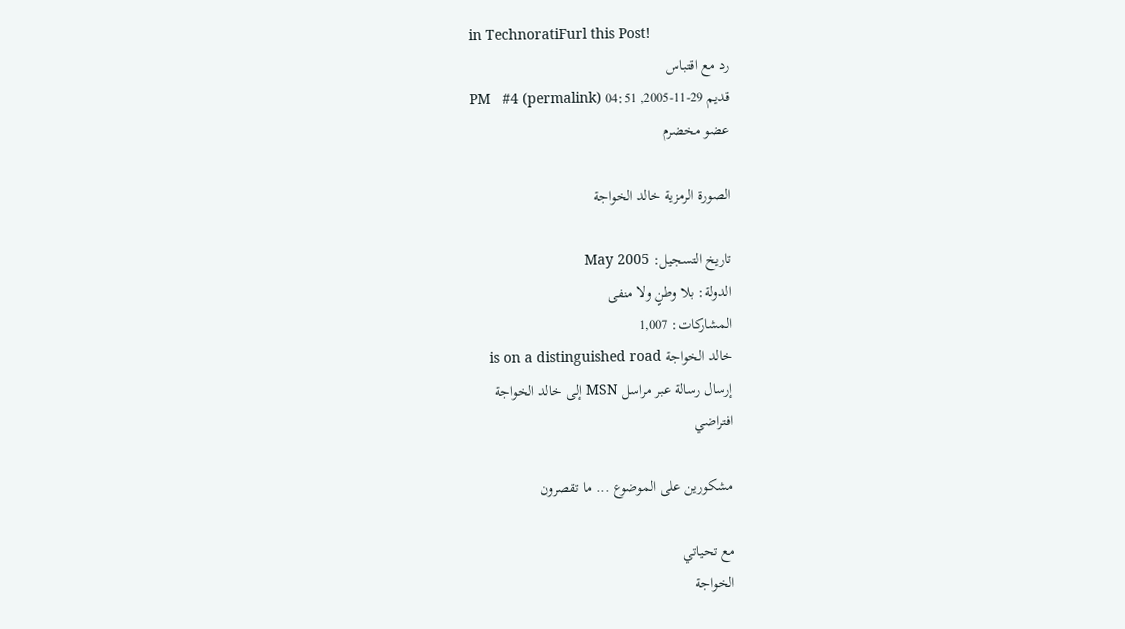in TechnoratiFurl this Post!
رد مع اقتباس
قديم 29-11-2005, 04:51 PM   #4 (permalink)
عضو مخضرم

الصورة الرمزية خالد الخواجة

تاريخ التسجيل: May 2005
الدولة: بلا وطنٍ ولا منفى
المشاركات: 1,007
خالد الخواجة is on a distinguished road
إرسال رسالة عبر مراسل MSN إلى خالد الخواجة
افتراضي

مشكورين على الموضوع ... ما تقصرون

مع تحياتي
الخواجة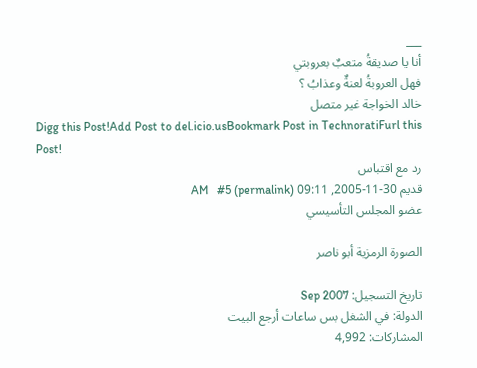___
أنا يا صديقةُ متعبٌ بعروبتي
فهل العروبةُ لعنةٌ وعذابُ ؟
خالد الخواجة غير متصل
Digg this Post!Add Post to del.icio.usBookmark Post in TechnoratiFurl this Post!
رد مع اقتباس
قديم 30-11-2005, 09:11 AM   #5 (permalink)
عضو المجلس التأسيسي

الصورة الرمزية أبو ناصر

تاريخ التسجيل: Sep 2007
الدولة: في الشغل بس ساعات أرجع البيت
المشاركات: 4,992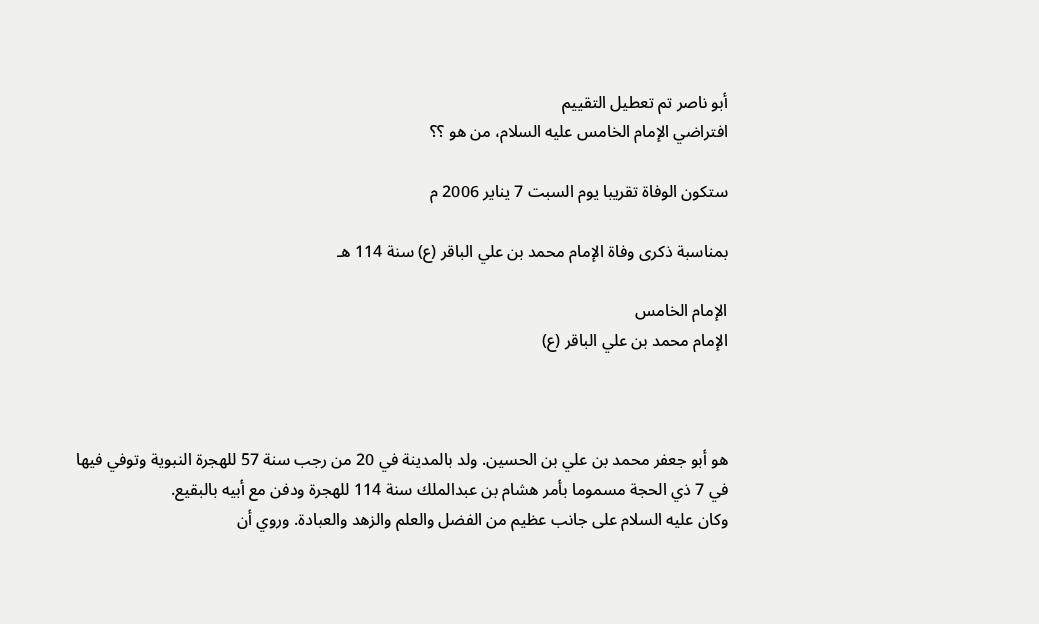أبو ناصر تم تعطيل التقييم
افتراضي الإمام الخامس عليه السلام، من هو ؟؟

ستكون الوفاة تقريبا يوم السبت 7 يناير 2006 م

بمناسبة ذكرى وفاة الإمام محمد بن علي الباقر (ع) سنة 114 هـ

الإمام الخامس
الإمام محمد بن علي الباقر (ع)



هو أبو جعفر محمد بن علي بن الحسين. ولد بالمدينة في 20 من رجب سنة 57 للهجرة النبوية وتوفي فيها في 7 ذي الحجة مسموما بأمر هشام بن عبدالملك سنة 114 للهجرة ودفن مع أبيه بالبقيع.
وكان عليه السلام على جانب عظيم من الفضل والعلم والزهد والعبادة. وروي أن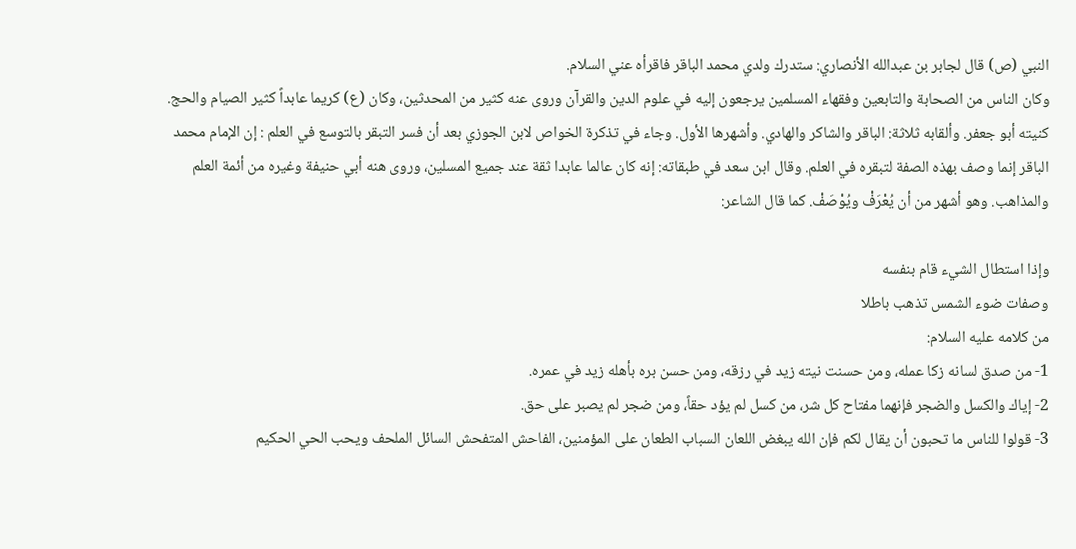النبي (ص) قال لجابر بن عبدالله الأنصاري: ستدرك ولدي محمد الباقر فاقرأه عني السلام.
وكان الناس من الصحابة والتابعين وفقهاء المسلمين يرجعون إليه في علوم الدين والقرآن وروى عنه كثير من المحدثين، وكان (ع) كريما عابداً كثير الصيام والحج.
كنيته أبو جعفر. وألقابه ثلاثة: الباقر والشاكر والهادي. وأشهرها الأول. وجاء في تذكرة الخواص لابن الجوزي بعد أن فسر التبقر بالتوسع في العلم : إن الإمام محمد الباقر إنما وصف بهذه الصفة لتبقره في العلم. وقال ابن سعد في طبقاته: إنه كان عالما عابدا ثقة عند جميع المسلين، وروى هنه أبي حنيفة وغيره من أئمة العلم والمذاهب. وهو أشهر من أن يُعْرَفْ ويُوْصَفْ. كما قال الشاعر:

وإذا استطال الشيء قام بنفسه
وصفات ضوء الشمس تذهب باطلا
من كلامه عليه السلام:
1- من صدق لسانه زكا عمله، ومن حسنت نيته زيد في رزقه، ومن حسن بره بأهله زيد في عمره.
2- إياك والكسل والضجر فإنهما مفتاح كل شر، من كسل لم يؤد حقاً، ومن ضجر لم يصبر على حق.
3- قولوا للناس ما تحبون أن يقال لكم فإن الله يبغض اللعان السباب الطعان على المؤمنين، الفاحش المتفحش السائل الملحف ويحب الحي الحكيم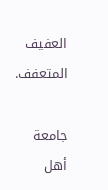العفيف المتعفف.

جامعة أهل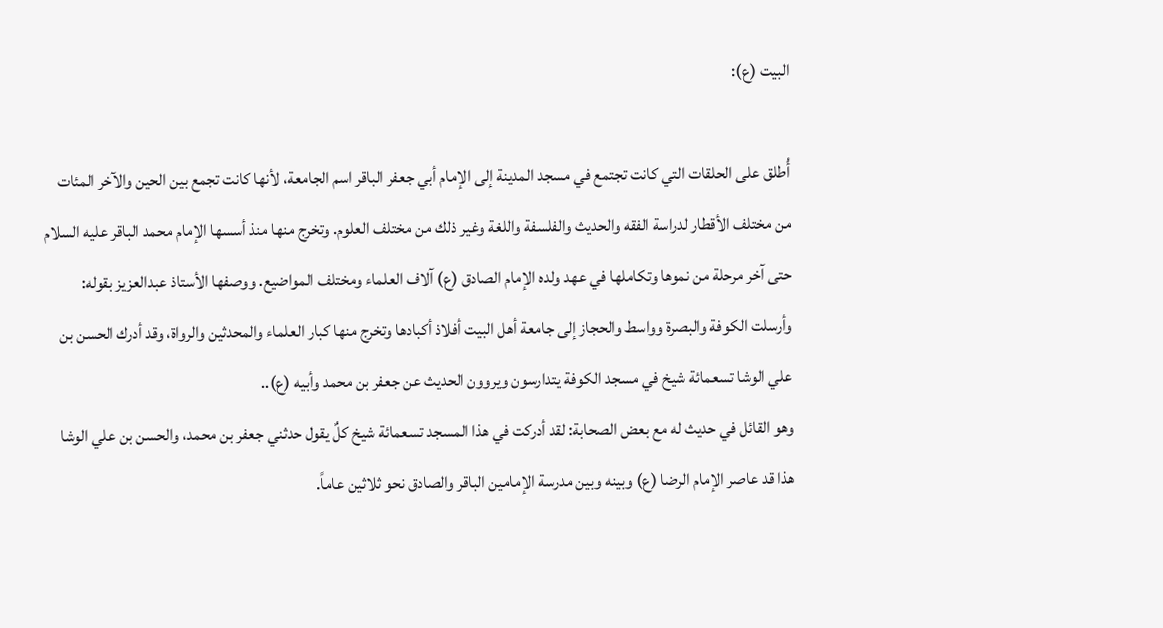البيت (ع):

أُطلق على الحلقات التي كانت تجتمع في مسجد المدينة إلى الإمام أبي جعفر الباقر اسم الجامعة، لأنها كانت تجمع بين الحين والآخر المئات من مختلف الأقطار لدراسة الفقه والحديث والفلسفة واللغة وغير ذلك من مختلف العلوم. وتخرج منها منذ أسسها الإمام محمد الباقر عليه السلام حتى آخر مرحلة من نموها وتكاملها في عهد ولده الإمام الصادق (ع) آلاف العلماء ومختلف المواضيع. ووصفها الأستاذ عبدالعزيز بقوله: وأرسلت الكوفة والبصرة وواسط والحجاز إلى جامعة أهل البيت أفلاذ أكبادها وتخرج منها كبار العلماء والمحدثين والرواة، وقد أدرك الحسن بن علي الوشا تسعمائة شيخ في مسجد الكوفة يتدارسون ويروون الحديث عن جعفر بن محمد وأبيه (ع)..
وهو القائل في حديث له مع بعض الصحابة: لقد أدركت في هذا المسجد تسعمائة شيخ كلٌ يقول حدثني جعفر بن محمد، والحسن بن علي الوشا هذا قد عاصر الإمام الرضا (ع) وبينه وبين مدرسة الإمامين الباقر والصادق نحو ثلاثين عاماً.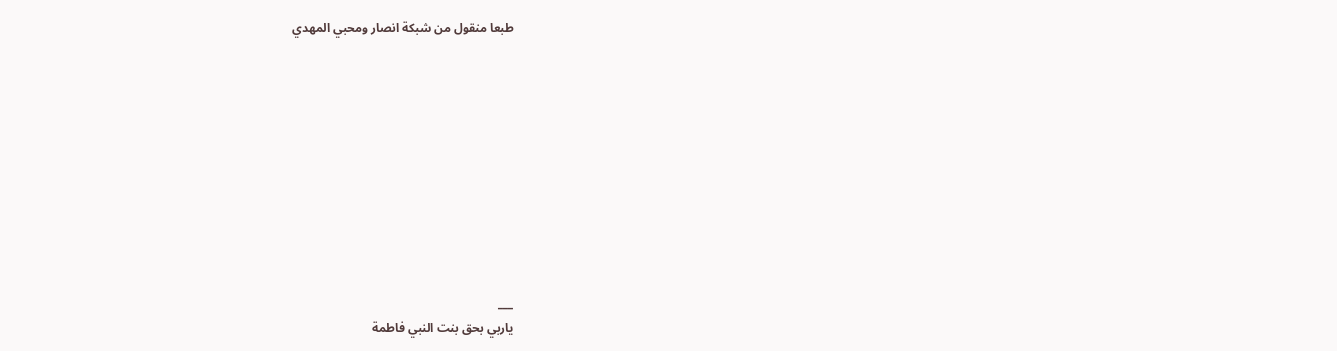طبعا منقول من شبكة انصار ومحبي المهدي










___
ياربي بحق بنت النبي فاطمة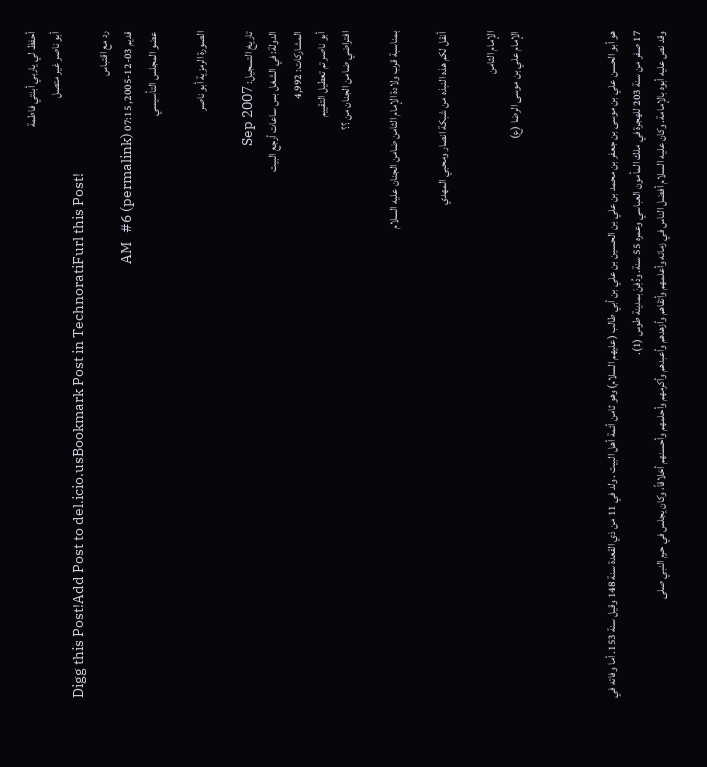أحفظ لي ياربي أبنتي فاطمة
أبو ناصر غير متصل
Digg this Post!Add Post to del.icio.usBookmark Post in TechnoratiFurl this Post!
رد مع اقتباس
قديم 03-12-2005, 07:15 AM   #6 (permalink)
عضو المجلس التأسيسي

الصورة الرمزية أبو ناصر

تاريخ التسجيل: Sep 2007
الدولة: في الشغل بس ساعات أرجع البيت
المشاركات: 4,992
أبو ناصر تم تعطيل التقييم
افتراضي ضامن الجنان من ؟؟

بمناسبة قرب ولادة الإمام الثامن ضامن الجنان عليه السلام

أنقل لكم هذه النبذه من شبكة انصار ومحبي المهدي

الإمام الثامن
الإمام علي بن موسى الرضا (ع)



هو أبو الحسن علي بن موسى بن جعفر بن محمد بن علي بن الحسين بن علي بن أبي طالب (عليهم السلام) وهو ثامن أئمة أهل البيت . ولد في 11 من ذي القعدة سنة 148 وقيل سنة 153. أما وفاته في 17 صفر من سنة 203 للهجرة في ملك المأمون العباسي وعمره 55 سنة. ودُفِنَ بمدينة طوس (1).
وقد نص عليه أبوه بالإمامة. وكان عليه السلام أفضل الناس في زمانه وأعلمهم وأتقاهم وأزهدهم وأعبدهم وأكرمهم وأحلمهم وأحسنهم أخلاقاً، وكان يجلس في حرم النبي صلى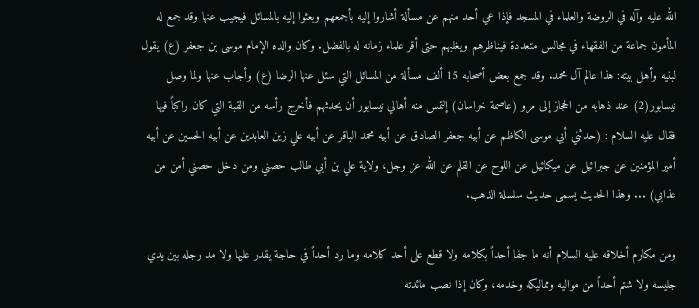الله عليه وآله في الروضة والعلماء في المسجد فإذا عي أحد منهم عن مسألة أشاروا إليه بأجمعهم وبعثوا إليه بالمسائل فيجيب عنها وقد جمع له المأمون جماعة من الفقهاء في مجالس متعددة فيناظرهم ويغلبهم حتى أقر علماء زمانه له بالفضل. وكان والده الإمام موسى بن جعفر (ع) يقول لبنيه وأهل بيته: هذا عالم آل محمد. وقد جمع بعض أصحابه 15 ألف مسألة من المسائل التي سئل عنها الرضا (ع) وأجاب عنها ولما وصل
نيسابور(2) عند ذهابه من الحجاز إلى مرو (عاصمة خراسان) إلتمس منه أهالي نيسابور أن يحدثهم فأخرج رأسه من القبة التي كان راكباً فيها فقال عليه السلام : (حدثني أبي موسى الكاظم عن أبيه جعفر الصادق عن أبيه محمد الباقر عن أبيه علي زين العابدين عن أبيه الحسين عن أبيه أمير المؤمنين عن جبرائيل عن ميكائيل عن اللوح عن القلم عن الله عز وجل، ولاية علي بن أبي طالب حصني ومن دخل حصني أمن من عذابي) ... وهذا الحديث يسمى حديث سلسلة الذهب.

ومن مكارم أخلاقه عليه السلام أنه ما جفا أحداً بكلامه ولا قطع على أحد كلامه وما رد أحداً في حاجة يقدر عليها ولا مد رجله بين يدي جليسه ولا شتم أحداً من مواليه ومماليكه وخدمه، وكان إذا نصب مائدته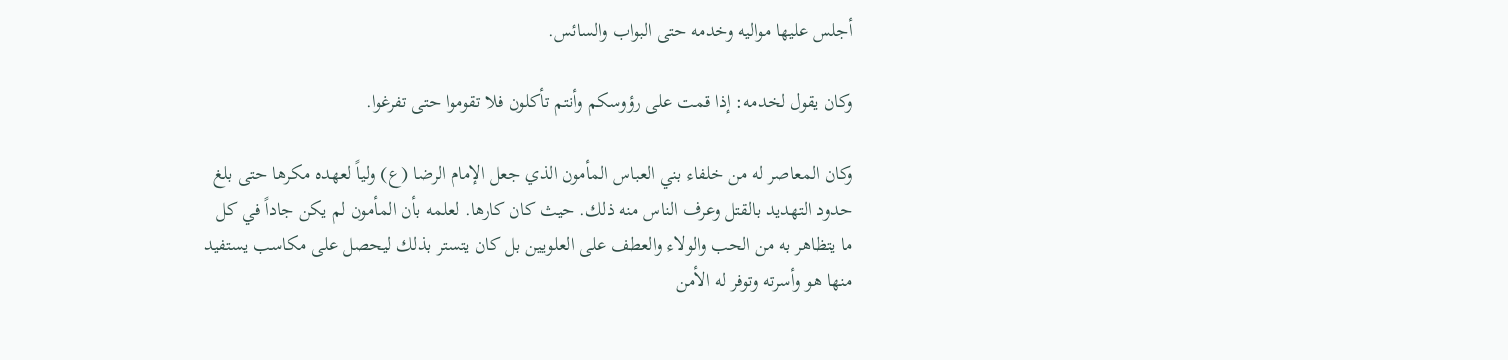أجلس عليها مواليه وخدمه حتى البواب والسائس.

وكان يقول لخدمه: إذا قمت على رؤوسكم وأنتم تأكلون فلا تقوموا حتى تفرغوا.

وكان المعاصر له من خلفاء بني العباس المأمون الذي جعل الإمام الرضا (ع) ولياً لعهده مكرها حتى بلغ حدود التهديد بالقتل وعرف الناس منه ذلك. حيث كان كارها. لعلمه بأن المأمون لم يكن جاداً في كل ما يتظاهر به من الحب والولاء والعطف على العلويين بل كان يتستر بذلك ليحصل على مكاسب يستفيد منها هو وأسرته وتوفر له الأمن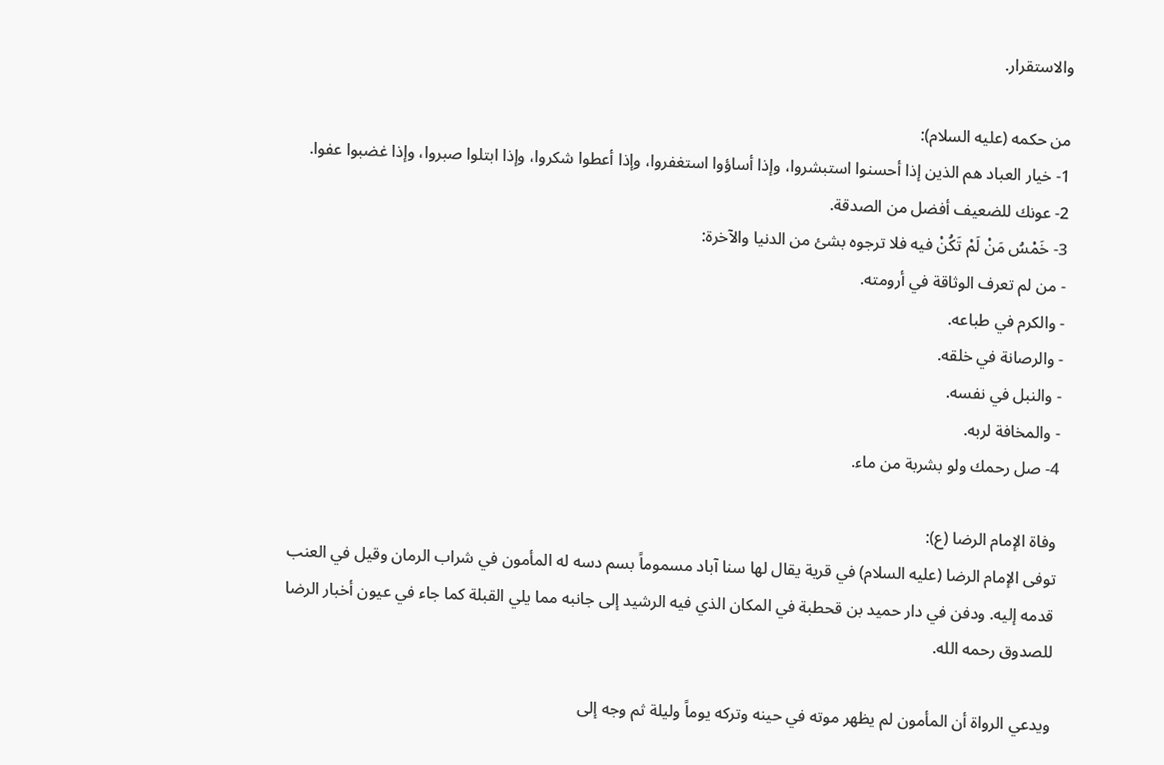والاستقرار.

من حكمه (عليه السلام):
1- خيار العباد هم الذين إذا أحسنوا استبشروا، وإذا أساؤوا استغفروا، وإذا أعطوا شكروا، وإذا ابتلوا صبروا، وإذا غضبوا عفوا.
2- عونك للضعيف أفضل من الصدقة.
3- خَمْسُ مَنْ لَمْ تَكُنْ فيه فلا ترجوه بشئ من الدنيا والآخرة:
- من لم تعرف الوثاقة في أرومته.
- والكرم في طباعه.
- والرصانة في خلقه.
- والنبل في نفسه.
- والمخافة لربه.
4- صل رحمك ولو بشربة من ماء.

وفاة الإمام الرضا (ع):
توفى الإمام الرضا (عليه السلام) في قرية يقال لها سنا آباد مسموماً بسم دسه له المأمون في شراب الرمان وقيل في العنب قدمه إليه. ودفن في دار حميد بن قحطبة في المكان الذي فيه الرشيد إلى جانبه مما يلي القبلة كما جاء في عيون أخبار الرضا للصدوق رحمه الله.

ويدعي الرواة أن المأمون لم يظهر موته في حينه وتركه يوماً وليلة ثم وجه إلى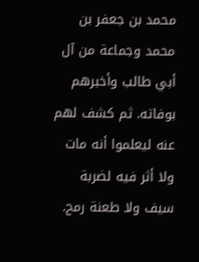محمد بن جعفر بن محمد وجماعة من آل أبي طالب وأخبرهم بوفاته. ثم كشف لهم عنه ليعلموا أنه مات ولا أثر فيه لضربة سيف ولا طعنة رمح.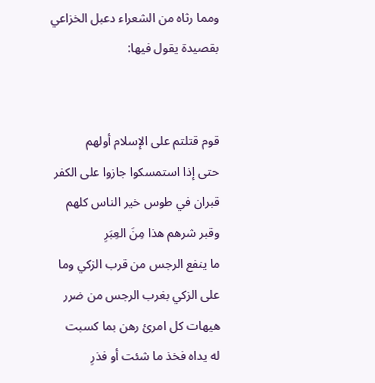ومما رثاه من الشعراء دعبل الخزاعي بقصيدة يقول فيها:


قوم قتلتم على الإسلام أولهم
حتى إذا استمسكوا جازوا على الكفر
قبران في طوس خير الناس كلهم
وقبر شرهم هذا مِنَ العِبَرِ
ما ينفع الرجس من قرب الزكي وما
على الزكي بغرب الرجس من ضرر
هيهات كل امرئ رهن بما كسبت
له يداه فخذ ما شئت أو فذرِ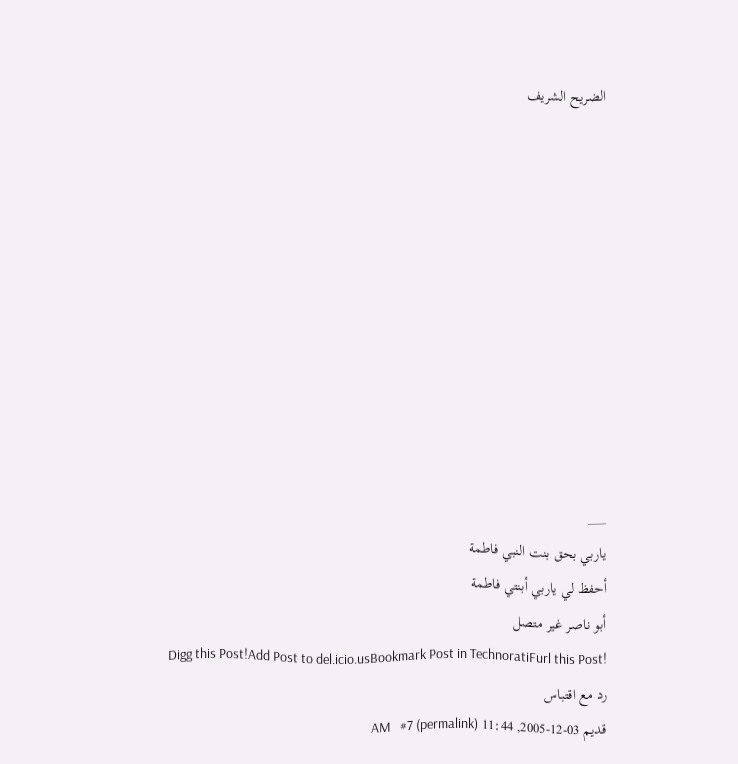الضريح الشريف











___
ياربي بحق بنت النبي فاطمة
أحفظ لي ياربي أبنتي فاطمة
أبو ناصر غير متصل
Digg this Post!Add Post to del.icio.usBookmark Post in TechnoratiFurl this Post!
رد مع اقتباس
قديم 03-12-2005, 11:44 AM   #7 (permalink)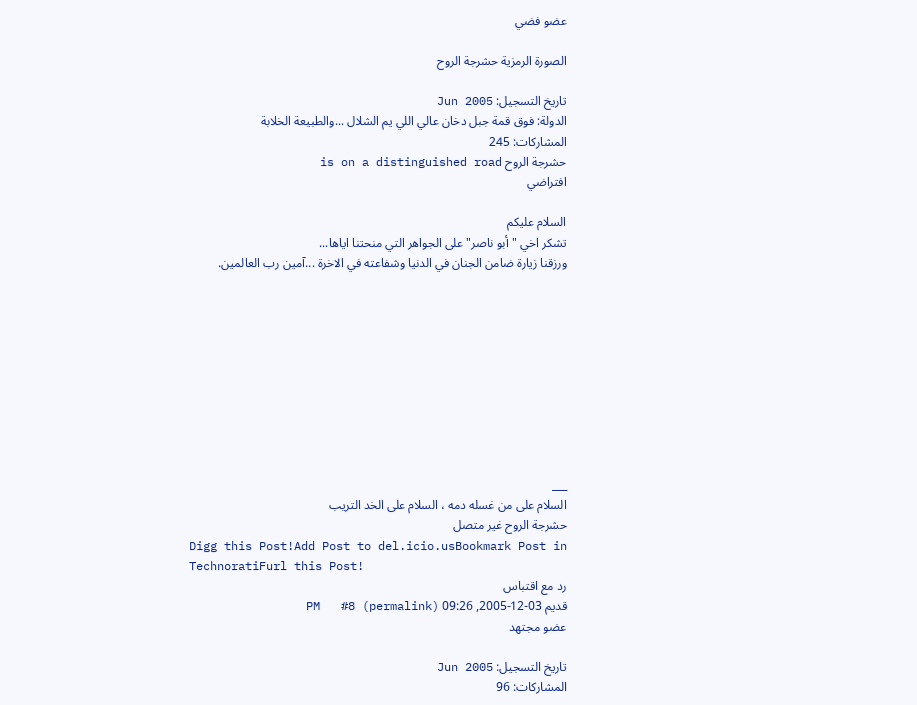عضو فضي

الصورة الرمزية حشرجة الروح

تاريخ التسجيل: Jun 2005
الدولة: فوق قمة جبل دخان عالي اللي يم الشلال ...والطبيعة الخلابة
المشاركات: 245
حشرجة الروح is on a distinguished road
افتراضي

السلام عليكم
تشكر اخي "أبو ناصر" على الجواهر التي منحتنا اياها...
ورزقنا زيارة ضامن الجنان في الدنيا وشفاعته في الاخرة ...آمين رب العالمين.










___
السلام على من غسله دمه ، السلام على الخد التريب
حشرجة الروح غير متصل
Digg this Post!Add Post to del.icio.usBookmark Post in TechnoratiFurl this Post!
رد مع اقتباس
قديم 03-12-2005, 09:26 PM   #8 (permalink)
عضو مجتهد

تاريخ التسجيل: Jun 2005
المشاركات: 96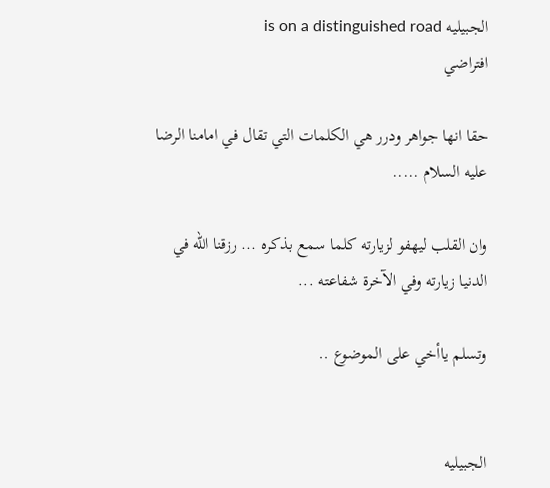الجبيليه is on a distinguished road
افتراضي

حقا انها جواهر ودرر هي الكلمات التي تقال في امامنا الرضا عليه السلام .....

وان القلب ليهفو لزيارته كلما سمع بذكره ... رزقنا الله في الدنيا زيارته وفي الآخرة شفاعته ...

وتسلم ياأخي على الموضوع ..


الجبيليه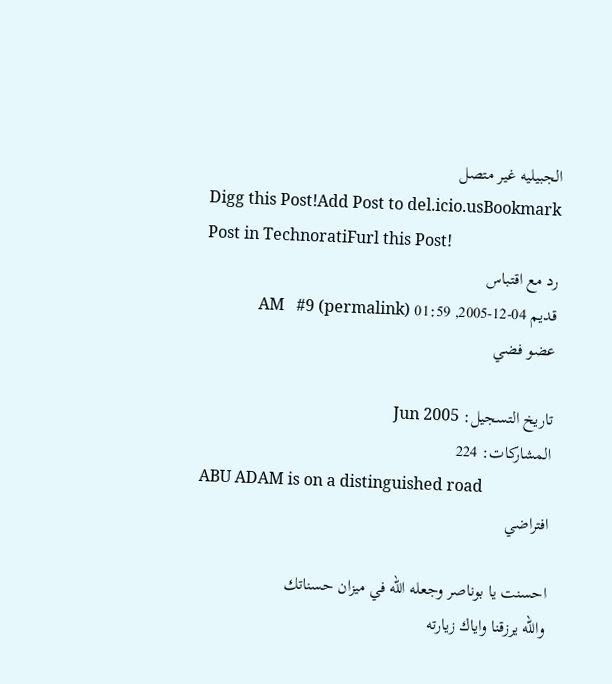الجبيليه غير متصل
Digg this Post!Add Post to del.icio.usBookmark Post in TechnoratiFurl this Post!
رد مع اقتباس
قديم 04-12-2005, 01:59 AM   #9 (permalink)
عضو فضي

تاريخ التسجيل: Jun 2005
المشاركات: 224
ABU ADAM is on a distinguished road
افتراضي

احسنت يا بوناصر وجعله الله في ميزان حسناتك
والله يرزقنا واياك زيارته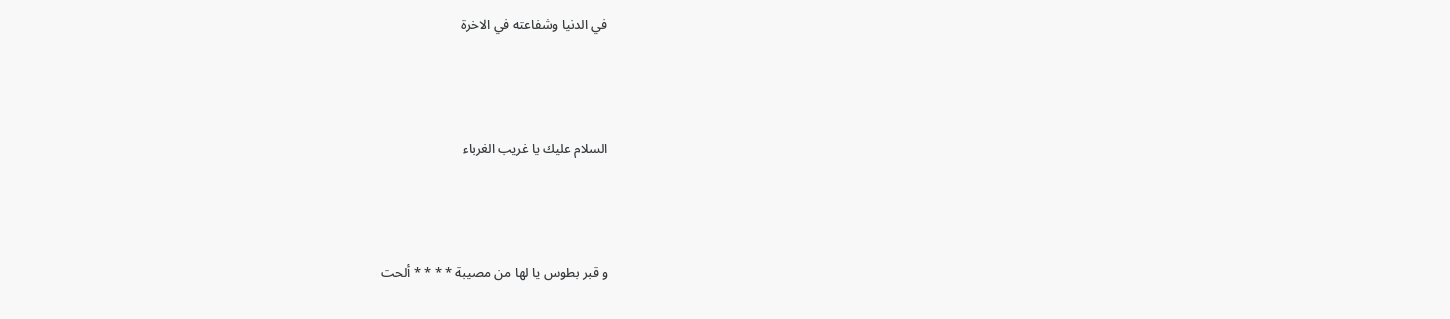في الدنيا وشفاعته في الاخرة



السلام عليك يا غريب الغرباء



و قبر بطوس يا لها من مصيبة * * * * ألحت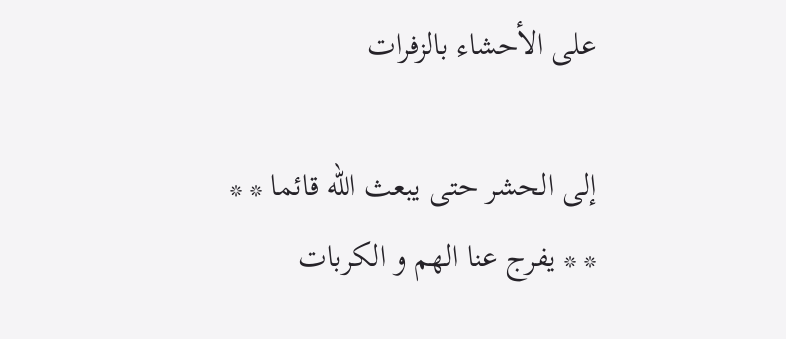على الأحشاء بالزفرات

إلى الحشر حتى يبعث الله قائما * * * * يفرج عنا الهم و الكربات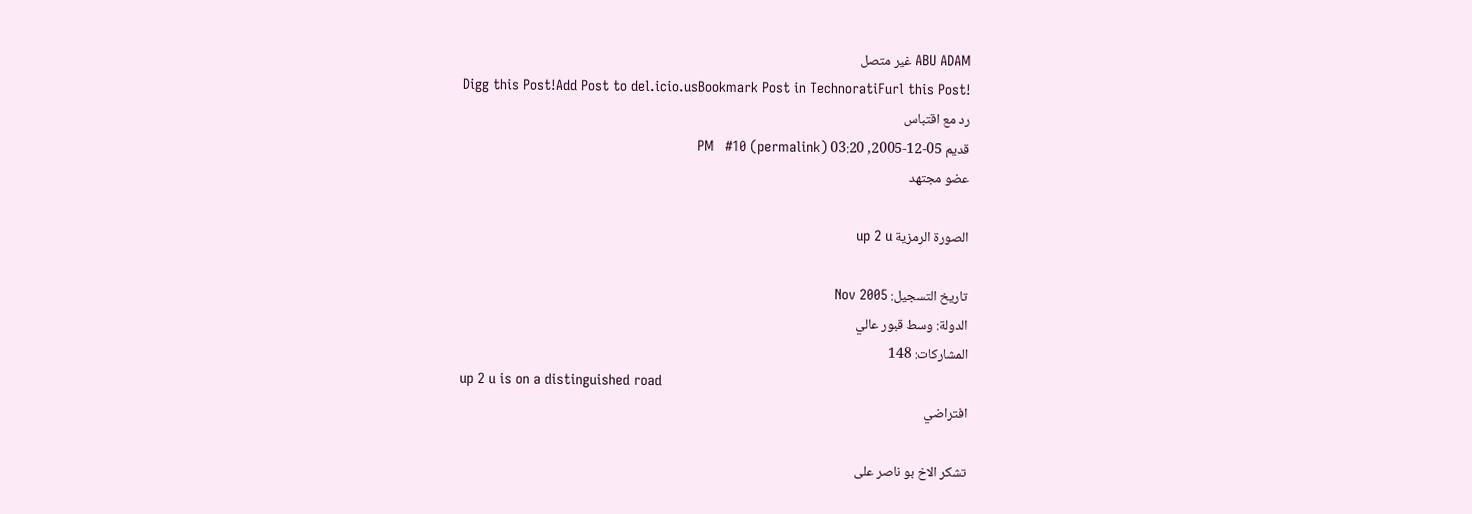ABU ADAM غير متصل
Digg this Post!Add Post to del.icio.usBookmark Post in TechnoratiFurl this Post!
رد مع اقتباس
قديم 05-12-2005, 03:20 PM   #10 (permalink)
عضو مجتهد

الصورة الرمزية up 2 u

تاريخ التسجيل: Nov 2005
الدولة: وسط قبور عالي
المشاركات: 148
up 2 u is on a distinguished road
افتراضي

تشكر الاخ بو ناصر على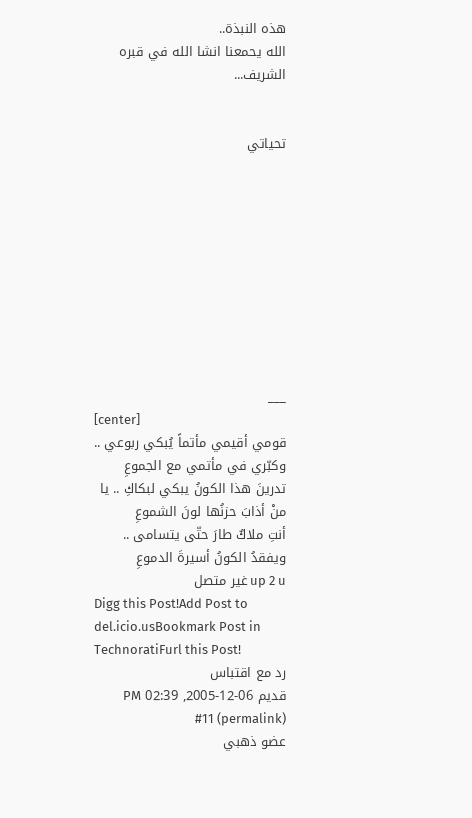هذه النبذة..
الله يحمعنا انشا الله في قبره الشريف...


تحياتي










___
[center]
قومي أقيمي مأتماً يُبكي ربوعي .. وكبّري في مأتمي مع الجموعِ
تدرينَ هذا الكونُ يبكي لبكاكِ .. يا منْ أذابَ حزنُها لونَ الشموعِ
أنتِ ملاكٌ طارَ حتّى يتسامى .. ويفقدُ الكونُ أسيرةَ الدموعِ
up 2 u غير متصل
Digg this Post!Add Post to del.icio.usBookmark Post in TechnoratiFurl this Post!
رد مع اقتباس
قديم 06-12-2005, 02:39 PM   #11 (permalink)
عضو ذهبي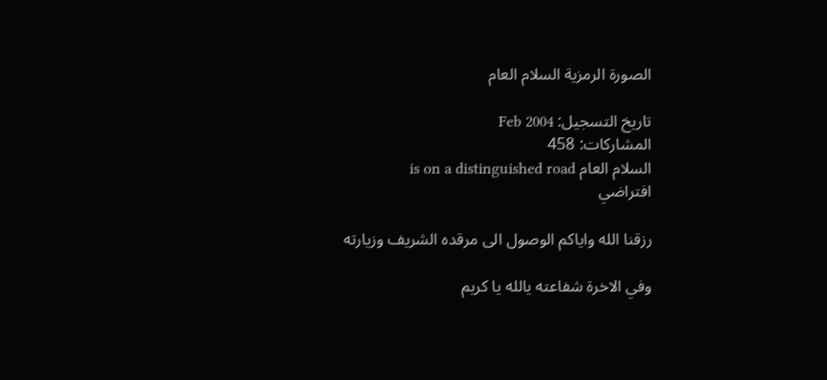الصورة الرمزية السلام العام

تاريخ التسجيل: Feb 2004
المشاركات: 458
السلام العام is on a distinguished road
افتراضي

رزقنا الله واياكم الوصول الى مرقده الشريف وزيارته

وفي الاخرة شفاعته يالله يا كريم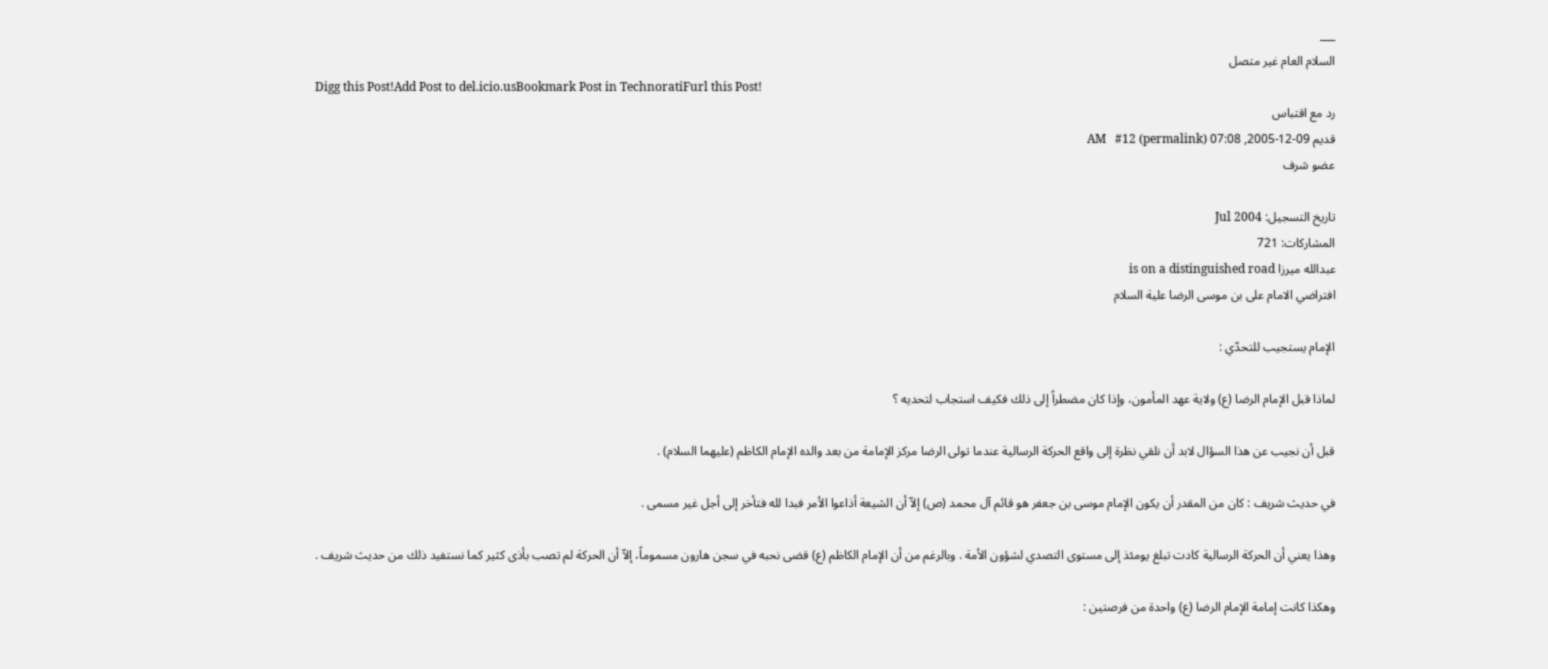___
السلام العام غير متصل
Digg this Post!Add Post to del.icio.usBookmark Post in TechnoratiFurl this Post!
رد مع اقتباس
قديم 09-12-2005, 07:08 AM   #12 (permalink)
عضو شرف

تاريخ التسجيل: Jul 2004
المشاركات: 721
عبدالله ميرزا is on a distinguished road
افتراضي الامام على بن موسى الرضا علية السلام

الإمام يستجيب للتحدّي :

لماذا قبل الإمام الرضا (ع) ولاية عهد المأمون، وإذا كان مضطراً إلى ذلك فكيف استجاب لتحديه ؟

قبل أن نجيب عن هذا السؤال لابد أن نلقي نظرة إلى واقع الحركة الرسالية عندما تولى الرضا مركز الإمامة من بعد والده الإمام الكاظم (عليهما السلام) .

في حديث شريف : كان من المقدر أن يكون الإمام موسى بن جعفر هو قائم آل محمد (ص) إلاّ أن الشيعة أذاعوا الأمر فبدا لله فتأخر إلى أجل غير مسمى .

وهذا يعني أن الحركة الرسالية كادت تبلغ يومئذ إلى مستوى التصدي لشؤون الأمة . وبالرغم من أن الإمام الكاظم (ع) قضى نحبه في سجن هارون مسموماً، إلاّ أن الحركة لم تصب بأذى كثير كما نستفيد ذلك من حديث شريف .

وهكذا كانت إمامة الإمام الرضا (ع) واحدة من فرصتين :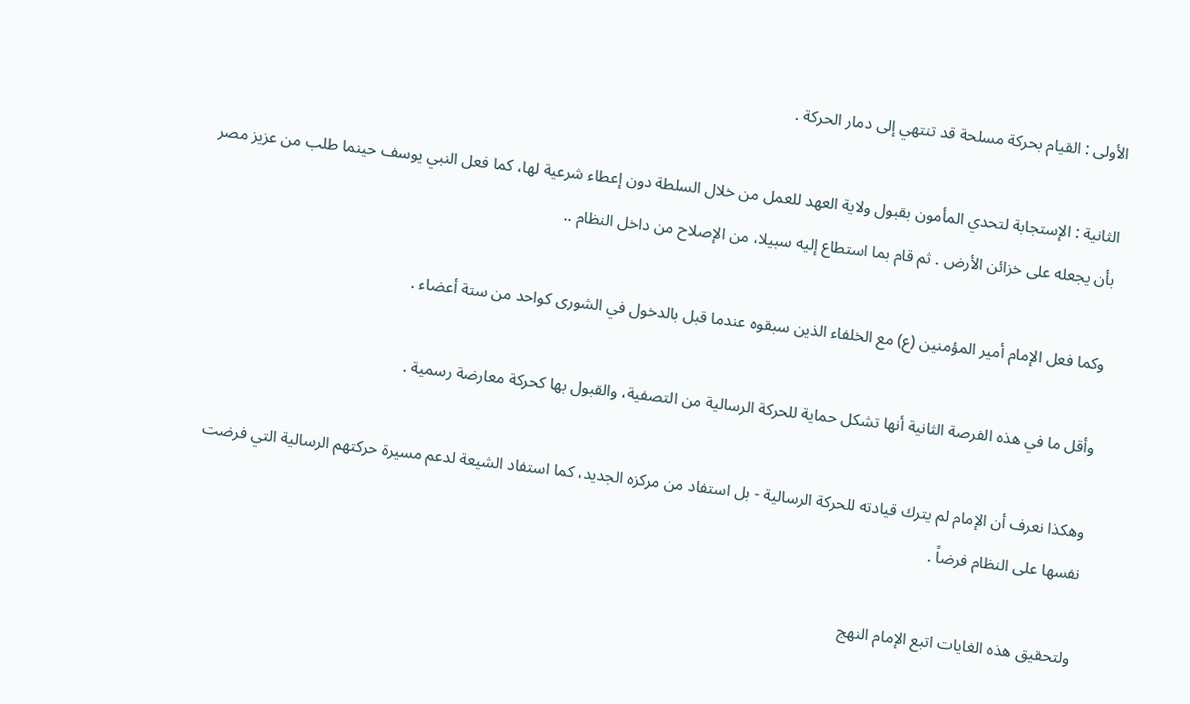الأولى : القيام بحركة مسلحة قد تنتهي إلى دمار الحركة .

الثانية : الإستجابة لتحدي المأمون بقبول ولاية العهد للعمل من خلال السلطة دون إعطاء شرعية لها، كما فعل النبي يوسف حينما طلب من عزيز مصر بأن يجعله على خزائن الأرض . ثم قام بما استطاع إليه سبيلا، من الإصلاح من داخل النظام ..

وكما فعل الإمام أمير المؤمنين (ع) مع الخلفاء الذين سبقوه عندما قبل بالدخول في الشورى كواحد من ستة أعضاء .

وأقل ما في هذه الفرصة الثانية أنها تشكل حماية للحركة الرسالية من التصفية، والقبول بها كحركة معارضة رسمية .

وهكذا نعرف أن الإمام لم يترك قيادته للحركة الرسالية - بل استفاد من مركزه الجديد، كما استفاد الشيعة لدعم مسيرة حركتهم الرسالية التي فرضت نفسها على النظام فرضاً .

ولتحقيق هذه الغايات اتبع الإمام النهج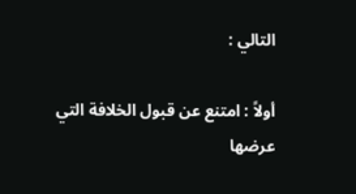التالي :

أولاً : امتنع عن قبول الخلافة التي عرضها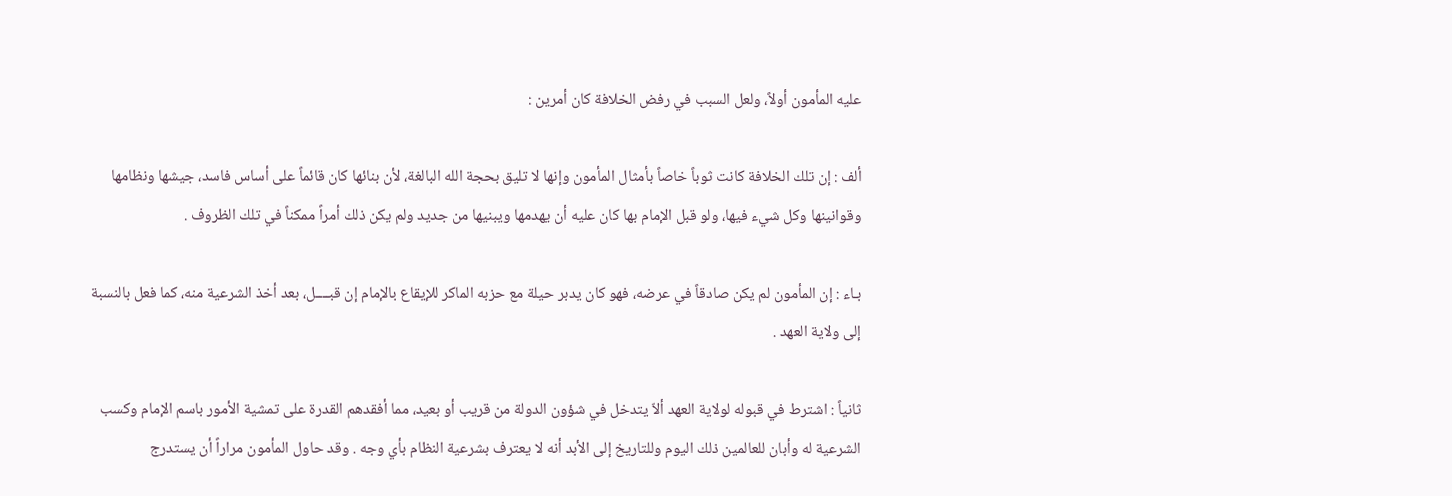عليه المأمون أولاً، ولعل السبب في رفض الخلافة كان أمرين :

ألف : إن تلك الخلافة كانت ثوباً خاصاً بأمثال المأمون وإنها لا تليق بحجة الله البالغة، لأن بنائها كان قائماً على أساس فاسد، جيشها ونظامها وقوانينها وكل شيء فيها، ولو قبل الإمام بها كان عليه أن يهدمها ويبنيها من جديد ولم يكن ذلك أمراً ممكناً في تلك الظروف .

بـاء : إن المأمون لم يكن صادقاً في عرضه، فهو كان يدبر حيلة مع حزبه الماكر للإيقاع بالإمام إن قبــــل، بعد أخذ الشرعية منه، كما فعل بالنسبة إلى ولاية العهد .

ثانياً : اشترط في قبوله لولاية العهد ألاّ يتدخل في شؤون الدولة من قريب أو بعيد، مما أفقدهم القدرة على تمشية الأمور باسم الإمام وكسب الشرعية له وأبان للعالمين ذلك اليوم وللتاريخ إلى الأبد أنه لا يعترف بشرعية النظام بأي وجه . وقد حاول المأمون مراراً أن يستدرج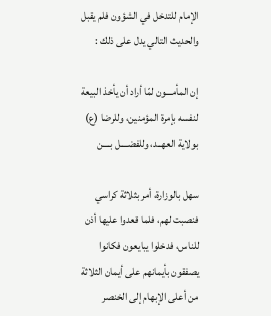الإمام للتدخل في الشؤون فلم يقبل والحديث التالي يدل على ذلك :

إن المأمـــون لمّا أراد أن يأخذ البيعة لنفسه بإمرة المؤمنين، وللرضا (ع) بولاية العهــد، وللفضــــل بــــن

سهل بالوزارة، أمر بثلاثة كراسي فنصبت لهم، فلما قعدوا عليها أذن للناس، فدخلوا يبايعون فكانوا يصفقون بأيمانهم على أيمان الثلاثة من أعلى الإبهام إلى الخنصر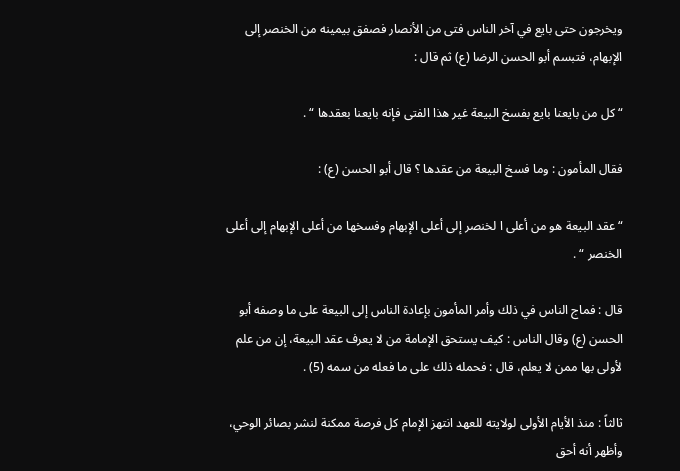ويخرجون حتى بايع في آخر الناس فتى من الأنصار فصفق بيمينه من الخنصر إلى الإبهام، فتبسم أبو الحسن الرضا (ع) ثم قال :

“ كل من بايعنا بايع بفسخ البيعة غير هذا الفتى فإنه بايعنا بعقدها “ .

فقال المأمون : وما فسخ البيعة من عقدها ؟ قال أبو الحسن (ع) :

“ عقد البيعة هو من أعلى ا لخنصر إلى أعلى الإبهام وفسخها من أعلى الإبهام إلى أعلى الخنصر “ .

قال : فماج الناس في ذلك وأمر المأمون بإعادة الناس إلى البيعة على ما وصفه أبو الحسن (ع) وقال الناس : كيف يستحق الإمامة من لا يعرف عقد البيعة، إن من علم لأولى بها ممن لا يعلم، قال : فحمله ذلك على ما فعله من سمه (5) .

ثالثاً : منذ الأيام الأولى لولايته للعهد انتهز الإمام كل فرصة ممكنة لنشر بصائر الوحي، وأظهر أنه أحق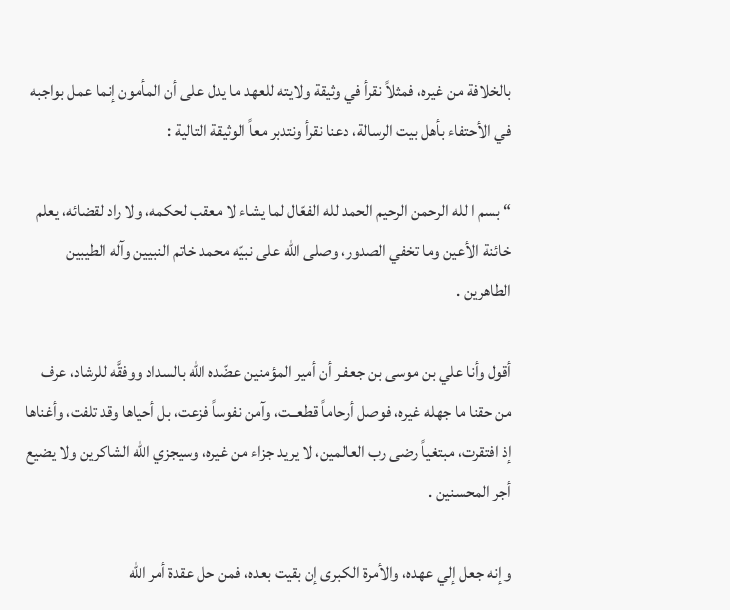بالخلافة من غيره، فمثلاً نقرأ في وثيقة ولايته للعهد ما يدل على أن المأمون إنما عمل بواجبه في الأحتفاء بأهل بيت الرسالة، دعنا نقرأ ونتدبر معاً الوثيقة التالية :

“ بسم ا لله الرحمن الرحيم الحمد لله الفعّال لما يشاء لا معقب لحكمه، ولا راد لقضائه، يعلم خائنة الأعين وما تخفي الصدور، وصلى الله على نبيّه محمد خاتم النبيين وآله الطيبين الطاهرين .

أقول وأنا علي بن موسى بن جعفـر أن أمير المؤمنين عضّده الله بالسداد ووفقَّه للرشاد، عرف من حقنا ما جهله غيره، فوصل أرحاماً قطعــت، وآمن نفوساً فزعت، بل أحياها وقد تلفت، وأغناها إذ افتقرت، مبتغياً رضى رب العالمين، لا يريد جزاء من غيره، وسيجزي الله الشاكرين ولا يضيع أجر المحسنين .

وإنه جعل إلي عهده، والأمرة الكبرى إن بقيت بعده، فمن حل عقدة أمر الله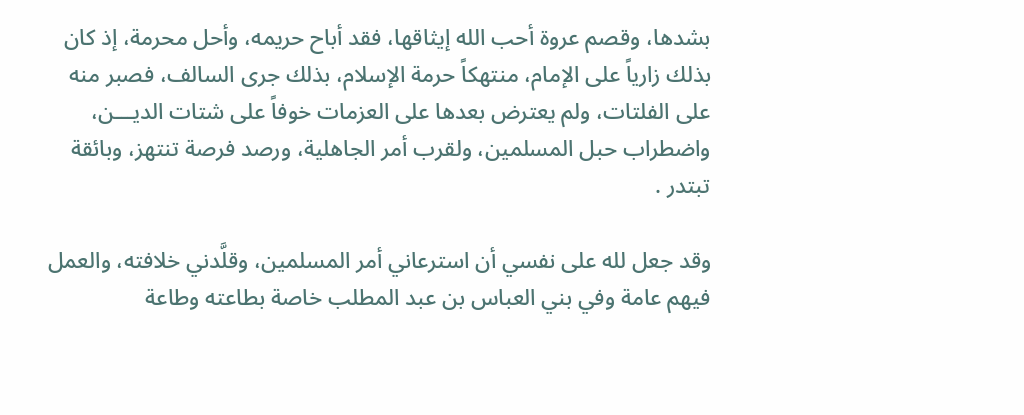بشدها، وقصم عروة أحب الله إيثاقها، فقد أباح حريمه، وأحل محرمة، إذ كان بذلك زارياً على الإمام، منتهكاً حرمة الإسلام، بذلك جرى السالف، فصبر منه على الفلتات، ولم يعترض بعدها على العزمات خوفاً على شتات الديـــن، واضطراب حبل المسلمين، ولقرب أمر الجاهلية، ورصد فرصة تنتهز، وبائقة تبتدر .

وقد جعل لله على نفسي أن استرعاني أمر المسلمين، وقلَّدني خلافته، والعمل فيهم عامة وفي بني العباس بن عبد المطلب خاصة بطاعته وطاعة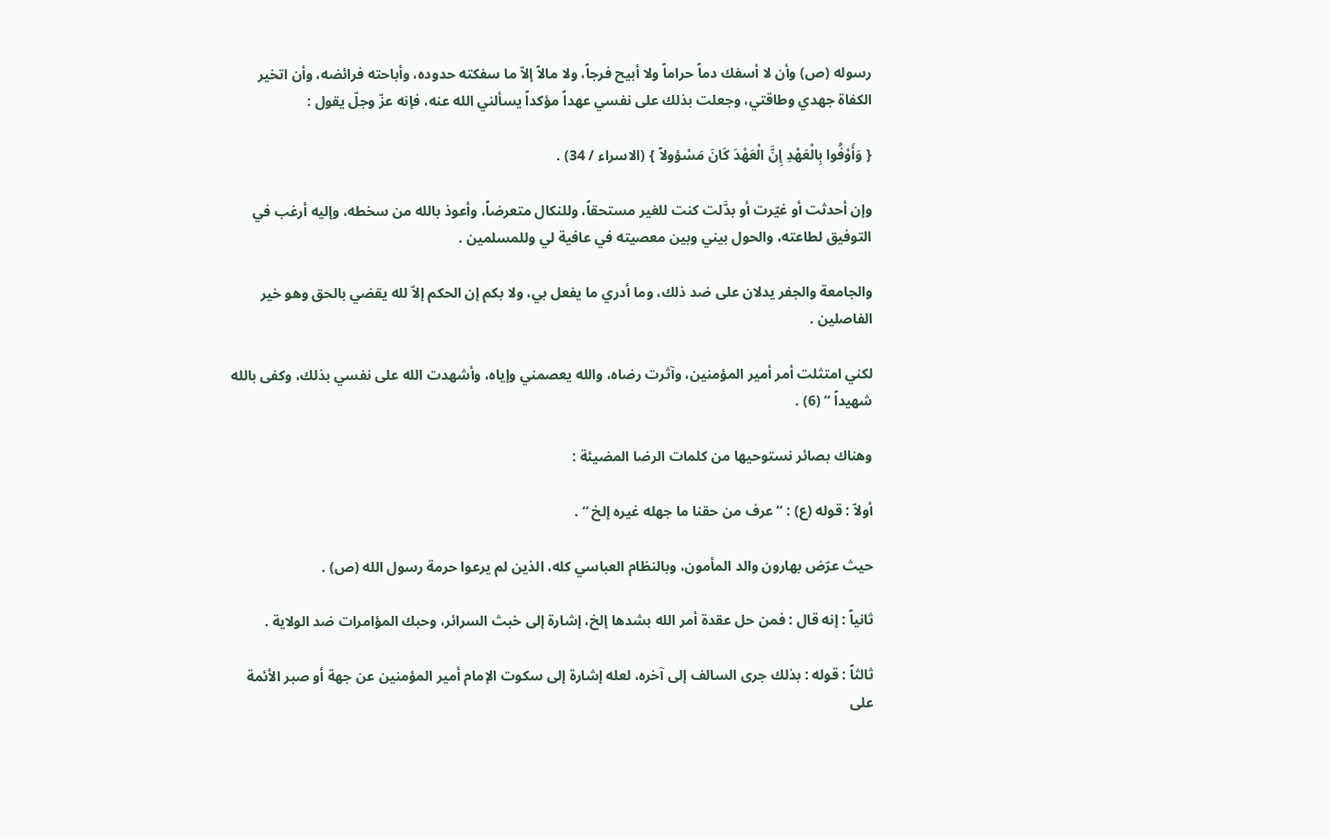رسوله (ص) وأن لا أسفك دماً حراماً ولا أبيح فرجاً، ولا مالاً إلاّ ما سفكته حدوده، وأباحته فرائضه، وأن اتخير الكفاة جهدي وطاقتي، وجعلت بذلك على نفسي عهداً مؤكداً يسألني الله عنه، فإنه عزّ وجلّ يقول :

{ وَأَوْفُوا بِالْعَهْدِ إِنَّ الْعَهْدَ كَانَ مَسْؤولاً } (الاسراء / 34) .

وإن أحدثت أو غيّرت أو بدَّلت كنت للغير مستحقاً، وللنكال متعرضاً، وأعوذ بالله من سخطه، وإليه أرغب في التوفيق لطاعته، والحول بيني وبين معصيته في عافية لي وللمسلمين .

والجامعة والجفر يدلان على ضد ذلك، وما أدري ما يفعل بي، ولا بكم إن الحكم إلاّ لله يقضي بالحق وهو خير الفاصلين .

لكني امتثلت أمر أمير المؤمنين، وآثرت رضاه، والله يعصمني وإياه، وأشهدت الله على نفسي بذلك، وكفى بالله شهيداً “ (6) .

وهناك بصائر نستوحيها من كلمات الرضا المضيئة :

أولاّ : قوله (ع) : “ عرف من حقنا ما جهله غيره إلخ “ .

حيث عرّض بهارون والد المأمون، وبالنظام العباسي كله، الذين لم يرعوا حرمة رسول الله (ص) .

ثانياً : إنه قال : فمن حل عقدة أمر الله بشدها إلخ، إشارة إلى خبث السرائر، وحبك المؤامرات ضد الولاية .

ثالثاً : قوله : بذلك جرى السالف إلى آخره، لعله إشارة إلى سكوت الإمام أمير المؤمنين عن جهة أو صبر الأئمة على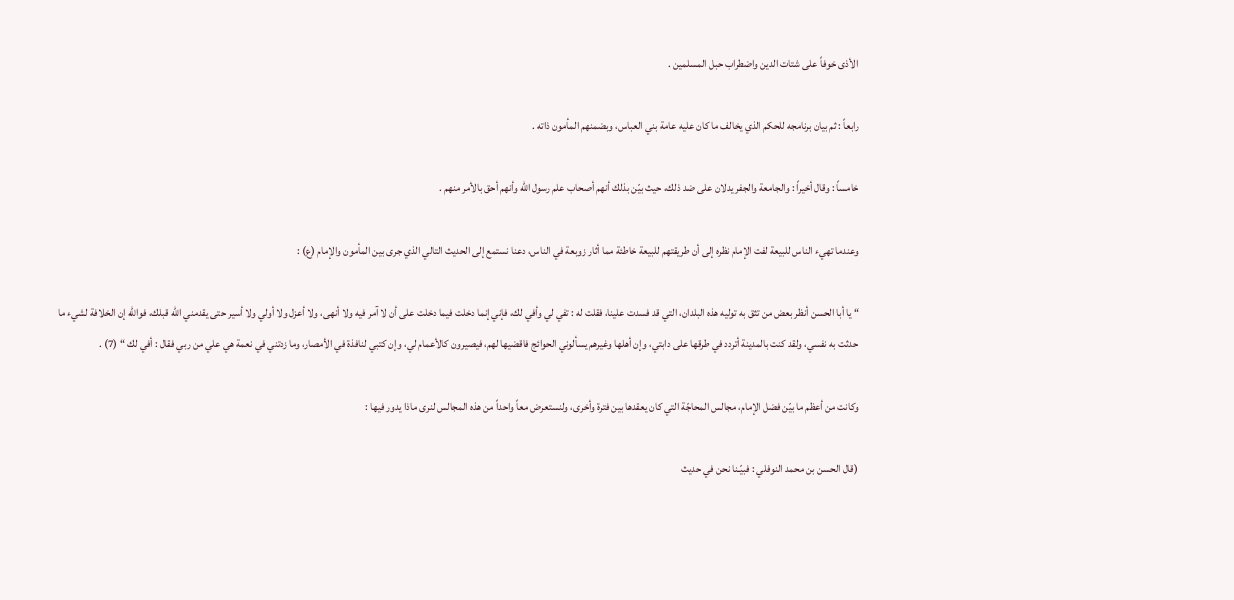الأذى خوفاً على شتات الدين واضطراب حبل المسلمين .

رابعاً : ثم بيان برنامجه للحكم الذي يخالف ما كان عليه عامة بني العباس، وبضمنهم المأمون ذاته .

خامساً : وقال أخيراً : والجامعة والجفر يدلان على ضد ذلك، حيث بيّن بذلك أنهم أصحاب علم رسول الله وأنهم أحق بالأمر منهم .

وعندما تهيء الناس للبيعة لفت الإمام نظره إلى أن طريقتهم للبيعة خاطئة مما أثار زوبعة في الناس، دعنا نستمع إلى الحديث التالي الذي جرى بين المأمون والإمام (ع) :

“ يا أبا الحسن أنظر بعض من تثق به توليه هذه البلدان، التي قد فسدت علينا، فقلت له : تفي لي وأفي لك، فإني إنما دخلت فيما دخلت على أن لا آمر فيه ولا أنهى، ولا أعزل ولا أولي ولا أسير حتى يقدمني الله قبلك، فوالله إن الخلافة لشيء ما حدثت به نفسي، ولقد كنت بالمدينة أتردد في طرقها على دابتي، وإن أهلها وغيرهم يسألوني الحوائج فاقضيها لهم، فيصيرون كالأعمام لي، وإن كتبي لنافذة في الأمصار، وما زدتني في نعمة هي علي من ربي فقال : أفي لك “ (7) .

وكانت من أعظم ما بيّن فضل الإمام، مجالس المحاجّة التي كان يعقدها بين فترة وأخرى، ولنستعرض معاً واحداً من هذه المجالس لنرى ماذا يدور فيها :

(قال الحسن بن محمد النوفلي : فبيّـنا نحن في حديث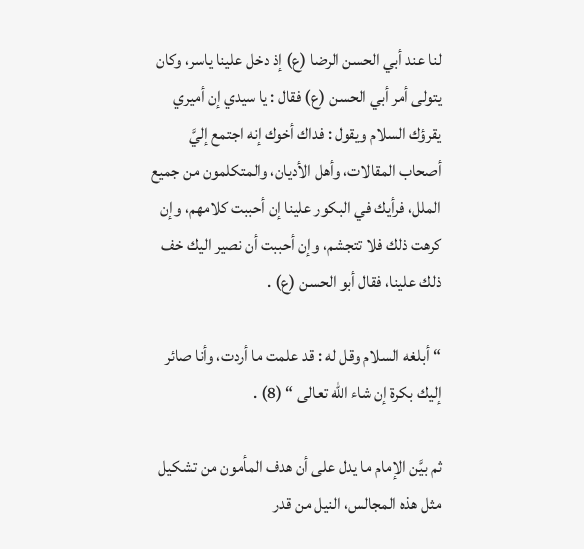لنا عند أبي الحسن الرضا (ع) إذ دخل علينا ياسر، وكان يتولى أمر أبي الحسن (ع) فقال : يا سيدي إن أميري يقرؤك السلام ويقول : فداك أخوك إنه اجتمع إليَّ أصحاب المقالات، وأهل الأديان، والمتكلمون من جميع الملل، فرأيك في البكور علينا إن أحببت كلامهم، وإن كرهت ذلك فلا تتجشم، وإن أحببت أن نصير اليك خف ذلك علينا، فقال أبو الحسن (ع) .

“ أبلغه السلام وقل له : قد علمت ما أردت، وأنا صائر إليك بكرة إن شاء الله تعالى “ (8) .

ثم بيَّن الإمام ما يدل على أن هدف المأمون من تشكيل مثل هذه المجالس، النيل من قدر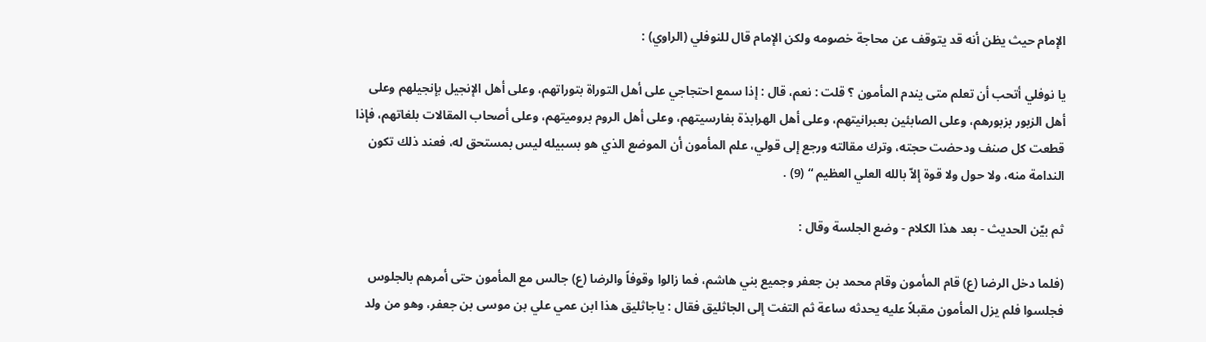الإمام حيث يظن أنه قد يتوقف عن محاجة خصومه ولكن الإمام قال للنوفلي (الراوي) :

يا نوفلي أتحب أن تعلم متى يندم المأمون ؟ قلت : نعم، قال : إذا سمع احتجاجي على أهل التوراة بتوراتهم، وعلى أهل الإنجيل بإنجيلهم وعلى أهل الزبور بزبورهم، وعلى الصابئين بعبرانيتهم، وعلى أهل الهرابذة بفارسيتهم، وعلى أهل الروم بروميتهم، وعلى أصحاب المقالات بلغاتهم، فإذا قطعت كل صنف ودحضت حجته، وترك مقالته ورجع إلى قولي، علم المأمون أن الموضع الذي هو بسبيله ليس بمستحق له، فعند ذلك تكون الندامة منه، ولا حول ولا قوة إلاّ بالله العلي العظيم “ (9) .

ثم بيّن الحديث - بعد هذا الكلام - وضع الجلسة وقال :

(فلما دخل الرضا (ع) قام المأمون وقام محمد بن جعفر وجميع بني هاشم، فما زالوا وقوفاً والرضا (ع) جالس مع المأمون حتى أمرهم بالجلوس فجلسوا فلم يزل المأمون مقبلاً عليه يحدثه ساعة ثم التفت إلى الجاثليق فقال : ياجاثليق هذا ابن عمي علي بن موسى بن جعفر، وهو من ولد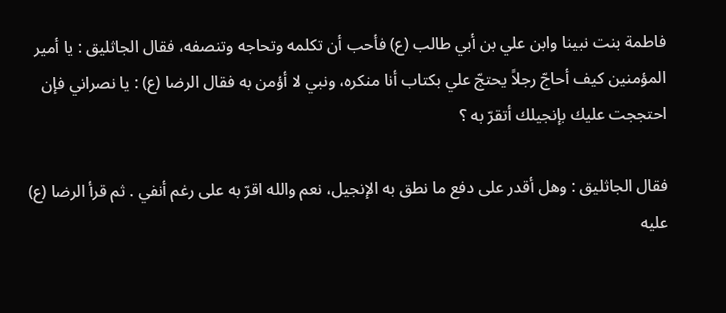فاطمة بنت نبينا وابن علي بن أبي طالب (ع) فأحب أن تكلمه وتحاجه وتنصفه، فقال الجاثليق : يا أمير المؤمنين كيف أحاجّ رجلاً يحتجّ علي بكتاب أنا منكره، ونبي لا أؤمن به فقال الرضا (ع) : يا نصراني فإن احتججت عليك بإنجيلك أتقرّ به ؟

فقال الجاثليق : وهل أقدر على دفع ما نطق به الإنجيل، نعم والله اقرّ به على رغم أنفي . ثم قرأ الرضا (ع) عليه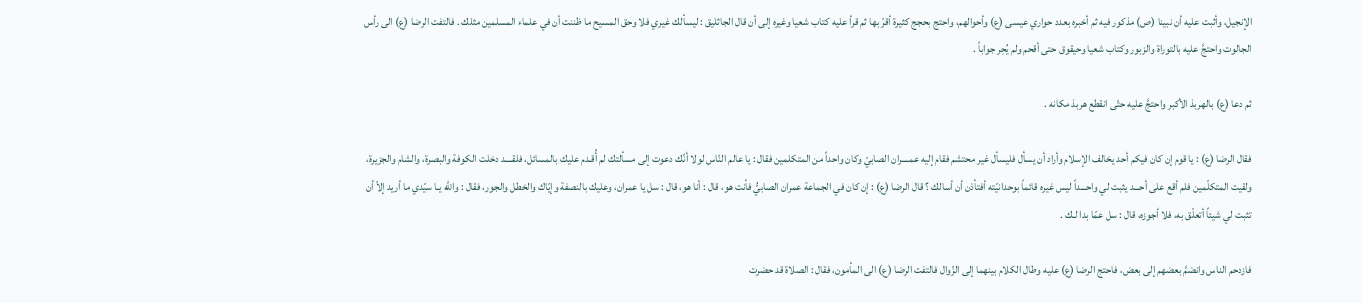الإنجيل، وأثبت عليه أن نبينا (ص) مذكور فيه ثم أخبره بعدد حواري عيسى (ع) وأحوالهم، واحتج بحجج كثيرة أقرّ بها ثم قرأ عليه كتاب شعيا وغيره إلى أن قال الجاثليق : ليسألك غيري فلا وحق المسيح ما ظننت أن في علماء المسلمين مثلك . فالتفت الرضا (ع) الى رأس الجالوت واحتجَّ عليه بالتوراة والزبور وكتاب شعيا وحيقوق حتى أقحم ولم يُحِر جواباً .

ثم دعا (ع) بالهربذ الأكبر واحتجَّ عليه حتّى انقطع هربذ مكانه .

فقال الرضا (ع) : يا قوم إن كان فيكم أحد يخالف الإسلام وأراد أن يسأل فليسأل غير محتشم فقام إليه عمــــران الصابيّ وكان واحداً من المتكلمين فقال : يا عالم النّاس لولا أنّك دعوت إلى مسألتك لم أُقـدم عليك بالمسائل، فلقــــد دخلت الكوفة والبصرة، والشام والجزيرة، ولقيت المتكلّمين فلم أقع على أحـــد يثبت لي واحـــداً ليس غيره قائماً بوحدانيّته أفتأذن أن أسالك ؟ قال الرضا (ع) : إن كان في الجماعة عمران الصابيُّ فأنت هو، قال : أنا هو، قال : سل يا عمران، وعليك بالنصفة وإيّاك والخطل والجور، فقال : والله يـا سيّدي ما أريد إلاّ أن تثبت لي شيئاً أتعلّق به، فلا أجوزه، قال : سل عمّا بدا لـك .

فازدحم الناس وانضمَّ بعضهم إلى بعض، فاحتج الرضا (ع) عليه وطال الكلام بينهما إلى الزّوال فالتفت الرضا (ع) الى المأمون، فقال : الصلاة قد حضرت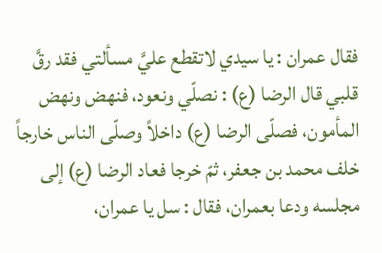فقال عمران : يا سيدي لاتقطع عليَّ مسألتي فقد رقَّ قلبي قال الرضا (ع) : نصلّي ونعود، فنهض ونهض المأمون، فصلّى الرضا (ع) داخلاً وصلّى الناس خارجاً خلف محمد بن جعفر، ثمّ خرجا فعاد الرضا (ع) إلى مجلسه ودعا بعمران، فقال : سل يا عمران،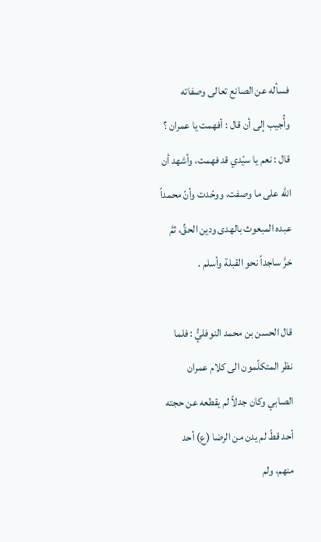فسأله عن الصانع تعالى وصفاته وأُجيب إلى أن قال : أفهمت يا عمران ؟ قال : نعم يا سيّدي قد فهمت، وأشهد أن الله على ما وصفت، ووحّدت وأنّ محمداً عبده المبعوث بالهدى ودين الحقِّ، ثمَّ خرَّ ساجداً نحو القبلة وأسلم .

قال الحسن بن محمد النوفليُّ : فلما نظر المتكلّمون الى كلام عمران الصابي وكان جدلاً لم يقطعه عن حجته أحد قطّ لم يدن من الرضا (ع) أحد منهم، ولم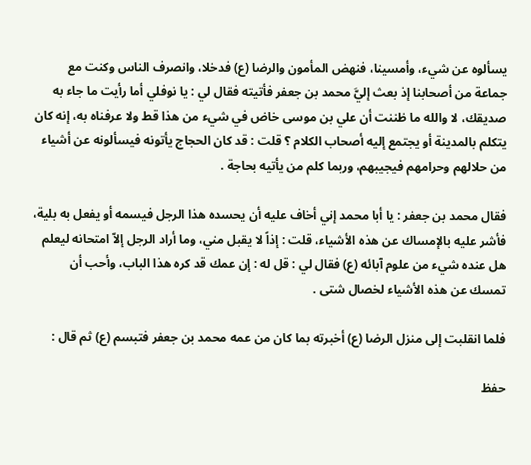يسألوه عن شيء، وأمسينا، فنهض المأمون والرضا (ع) فدخلا، وانصرف الناس وكنت مع جماعة من أصحابنا إذ بعث إليَّ محمد بن جعفر فأتيته فقال لي : يا نوفلي أما رأيت ما جاء به صديقك، لا والله ما ظننت أن علي بن موسى خاض في شيء من هذا قط ولا عرفناه به، إنه كان يتكلم بالمدينة أو يجتمع إليه أصحاب الكلام ؟ قلت : قد كان الحجاج يأتونه فيسألونه عن أشياء من حلالهم وحرامهم فيجيبهم، وربما كلم من يأتيه بحاجة .

فقال محمد بن جعفر : يا أبا محمد إني أخاف عليه أن يحسده هذا الرجل فيسمه أو يفعل به بلية، فأشر عليه بالإمساك عن هذه الأشياء، قلت : إذاً لا يقبل مني، وما أراد الرجل إلاّ امتحانه ليعلم هل عنده شيء من علوم آبائه (ع) فقال لي : قل له : إن عمك قد كره هذا الباب، وأحب أن تمسك عن هذه الأشياء لخصال شتى .

فلما انقلبت إلى منزل الرضا (ع) أخبرته بما كان من عمه محمد بن جعفر فتبسم (ع) ثم قال :

حفظ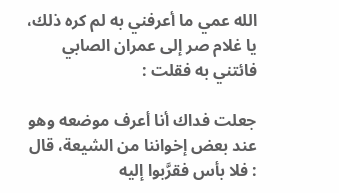الله عمي ما أعرفني به لم كره ذلك، يا غلام صر إلى عمران الصابي فائتني به فقلت :

جعلت فداك أنا أعرف موضعه وهو عند بعض إخواننا من الشيعة، قال : فلا بأس فقرَّبوا إليه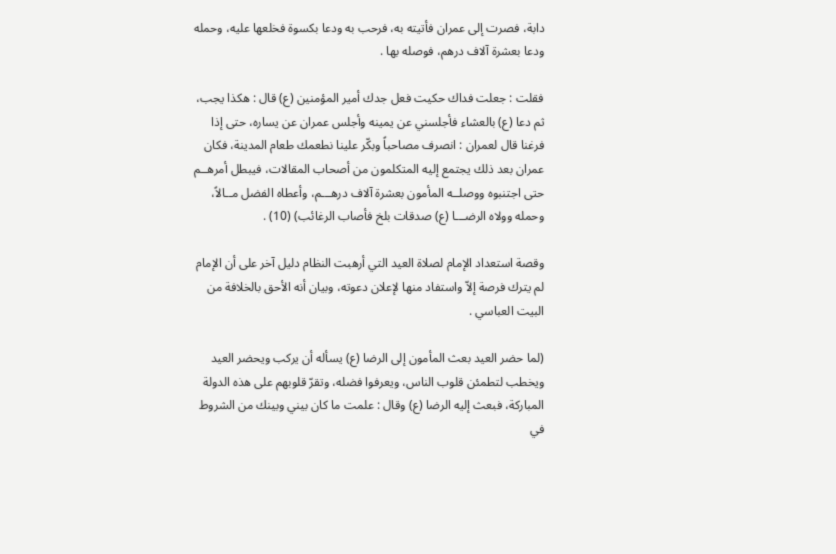دابة، فصرت إلى عمران فأتيته به، فرحب به ودعا بكسوة فخلعها عليه، وحمله ودعا بعشرة آلاف درهم، فوصله بها .

فقلت : جعلت فداك حكيت فعل جدك أمير المؤمنين (ع) قال : هكذا يجب، ثم دعا (ع) بالعشاء فأجلسني عن يمينه وأجلس عمران عن يساره، حتى إذا فرغنا قال لعمران : انصرف مصاحباً وبكّر علينا نطعمك طعام المدينة، فكان عمران بعد ذلك يجتمع إليه المتكلمون من أصحاب المقالات، فيبطل أمرهــم حتى اجتنبوه ووصلــه المأمون بعشرة آلاف درهـــم، وأعطاه الفضل مــالاً، وحمله وولاه الرضـــا (ع) صدقات بلخ فأصاب الرغائب) (10) .

وقصة استعداد الإمام لصلاة العيد التي أرهبت النظام دليل آخر على أن الإمام لم يترك فرصة إلاّ واستفاد منها لإعلان دعوته، وبيان أنه الأحق بالخلافة من البيت العباسي .

(لما حضر العيد بعث المأمون إلى الرضا (ع) يسأله أن يركب ويحضر العيد ويخطب لتطمئن قلوب الناس، ويعرفوا فضله، وتقرّ قلوبهم على هذه الدولة المباركة، فبعث إليه الرضا (ع) وقال : علمت ما كان بيني وبينك من الشروط في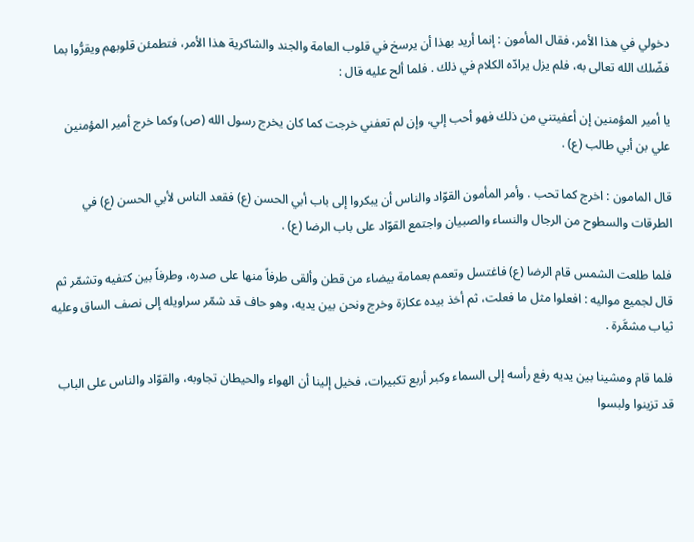دخولي في هذا الأمر، فقال المأمون : إنما أريد بهذا أن يرسخ في قلوب العامة والجند والشاكرية هذا الأمر، فتطمئن قلوبهم ويقرُّوا بما فضّلك الله تعالى به، فلم يزل يرادّه الكلام في ذلك . فلما ألح عليه قال :

يا أمير المؤمنين إن أعفيتني من ذلك فهو أحب إلي، وإن لم تعفني خرجت كما كان يخرج رسول الله (ص) وكما خرج أمير المؤمنين علي بن أبي طالب (ع) .

قال المامون : اخرج كما تحب . وأمر المأمون القوّاد والناس أن يبكروا إلى باب أبي الحسن (ع) فقعد الناس لأبي الحسن (ع) في الطرقات والسطوح من الرجال والنساء والصبيان واجتمع القوّاد على باب الرضا (ع) .

فلما طلعت الشمس قام الرضا (ع) فاغتسل وتعمم بعمامة بيضاء من قطن وألقى طرفاً منها على صدره، وطرفاً بين كتفيه وتشمّر ثم قال لجميع مواليه : افعلوا مثل ما فعلت، ثم أخذ بيده عكازة وخرج ونحن بين يديه، وهو حاف قد شمّر سراويله إلى نصف الساق وعليه ثياب مشمَّرة .

فلما قام ومشينا بين يديه رفع رأسه إلى السماء وكبر أربع تكبيرات، فخيل إلينا أن الهواء والحيطان تجاوبه، والقوّاد والناس على الباب قد تزينوا ولبسوا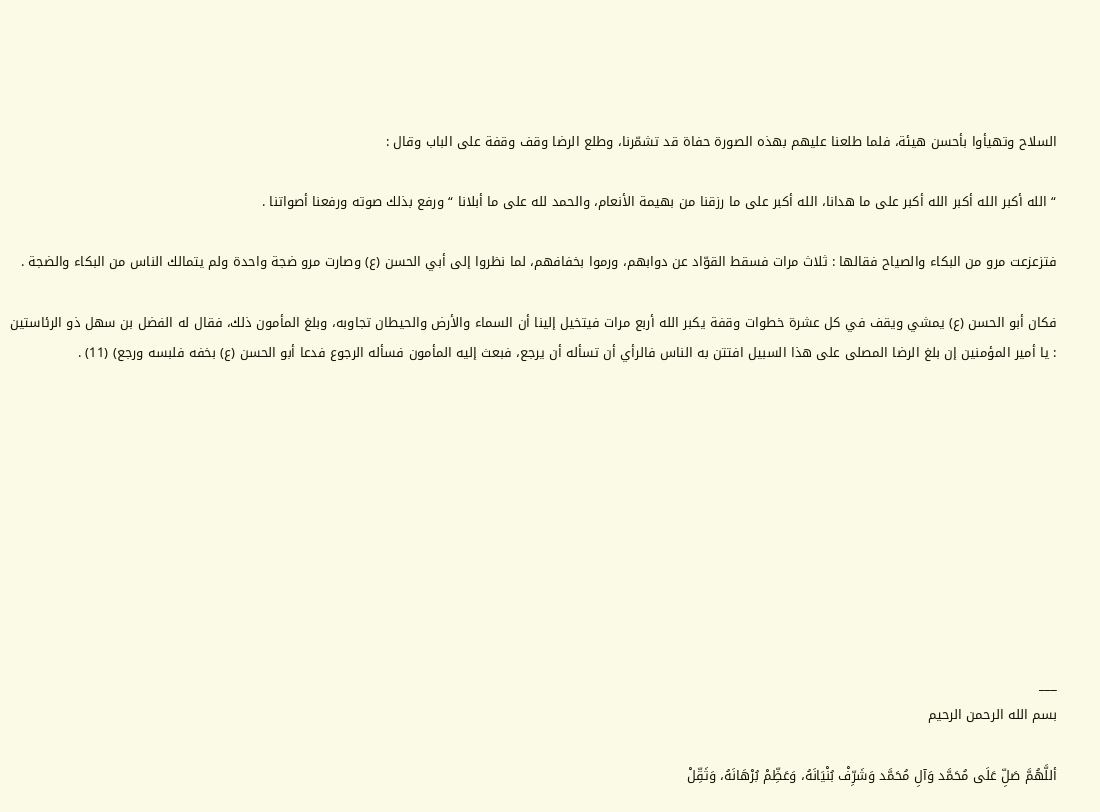السلاح وتهيأوا بأحسن هيئة، فلما طلعنا عليهم بهذه الصورة حفاة قد تشمّرنا، وطلع الرضا وقف وقفة على الباب وقال :

“ الله أكبر الله أكبر الله أكبر على ما هدانا، الله أكبر على ما رزقنا من بهيمة الأنعام، والحمد لله على ما أبلانا “ ورفع بذلك صوته ورفعنا أصواتنا .

فتزعزعت مرو من البكاء والصياح فقالها : ثلاث مرات فسقط القوّاد عن دوابهم، ورموا بخفافهم، لما نظروا إلى أبي الحسن (ع) وصارت مرو ضجة واحدة ولم يتمالك الناس من البكاء والضجة .

فكان أبو الحسن (ع) يمشي ويقف في كل عشرة خطوات وقفة يكبر الله أربع مرات فيتخيل إلينا أن السماء والأرض والحيطان تجاوبه، وبلغ المأمون ذلك، فقال له الفضل بن سهل ذو الرئاستين : يا أمير المؤمنين إن بلغ الرضا المصلى على هذا السبيل افتتن به الناس فالرأي أن تسأله أن يرجع، فبعث إليه المأمون فسأله الرجوع فدعا أبو الحسن (ع) بخفه فلبسه ورجع) (11) .










___
بسم الله الرحمن الرحيم

أللَّهُمَّ صَلِّ عَلَى مُحَمَّد وَآلِ مُحَمَّد وَشَرِّفْ بُنْيَانَهُ، وَعَظِّمْ بُرْهَانَهُ، وَثَقِّلْ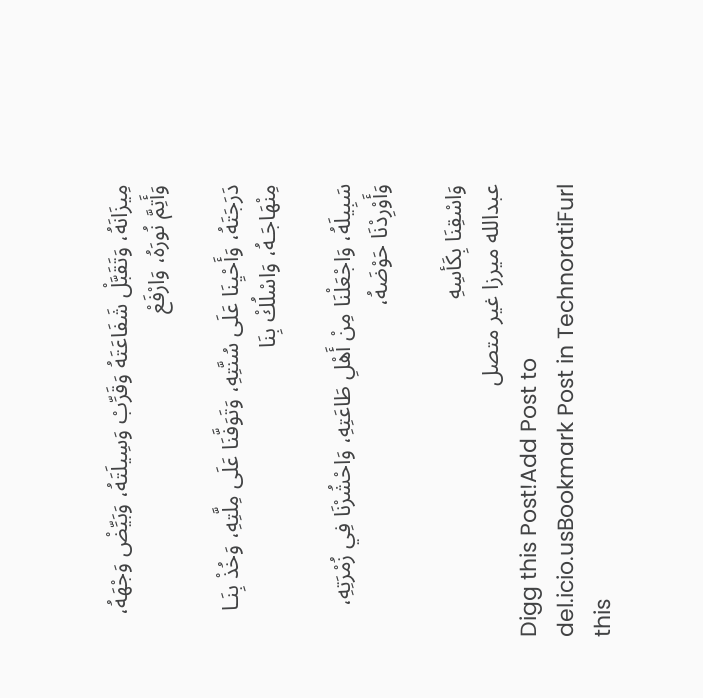مِيزَانَهُ، وَتَقَبَّلْ شَفَاعَتَهُ وَقَرِّبْ وَسِيلَتَهُ، وَبَيِّضْ وَجْهَهُ، وَأَتِمَّ نُورَهُ، وَارْفَعْ

دَرَجَتَهُ، وَأَحْيِنَا عَلَى سُنَّتِهِ، وَتَوَفَّنَا عَلَى مِلَّتِهِ، وَخُذْ بِنَـا مِنْهَاجَـهُ، وَاسْلُكْ بِنَا

سَبِيلَهُ، وَاجْعَلْنَا مِنْ أَهْلِ طَاعَتِهِ، وَاحْشُرْنَا فِي زُمْرَتِهِ، وَأَوْرِدْنَا حَوْضَهُ،

وَاسْقِنَا بِكَأسِهِ
عبدالله ميرزا غير متصل
Digg this Post!Add Post to del.icio.usBookmark Post in TechnoratiFurl this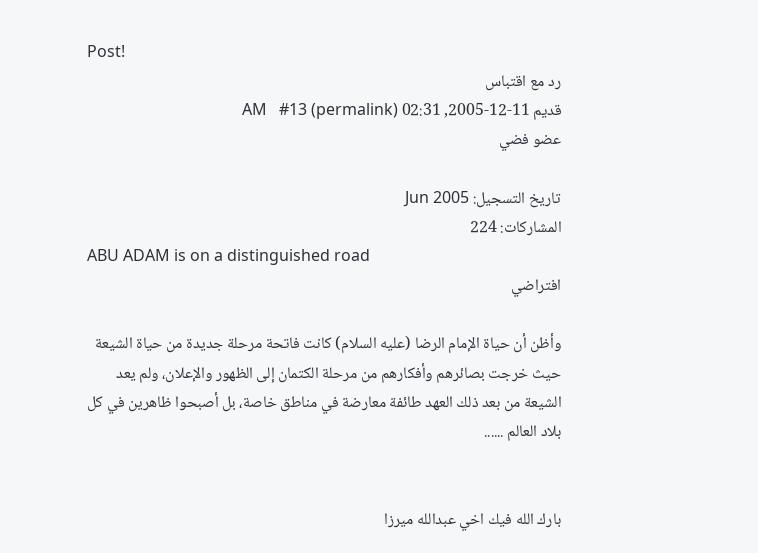Post!
رد مع اقتباس
قديم 11-12-2005, 02:31 AM   #13 (permalink)
عضو فضي

تاريخ التسجيل: Jun 2005
المشاركات: 224
ABU ADAM is on a distinguished road
افتراضي

وأظن أن حياة الإمام الرضا (عليه السلام) كانت فاتحة مرحلة جديدة من حياة الشيعة حيث خرجت بصائرهم وأفكارهم من مرحلة الكتمان إلى الظهور والإعلان، ولم يعد الشيعة من بعد ذلك العهد طائفة معارضة في مناطق خاصة، بل أصبحوا ظاهرين في كل بلاد العالم ......


بارك الله فيك اخي عبدالله ميرزا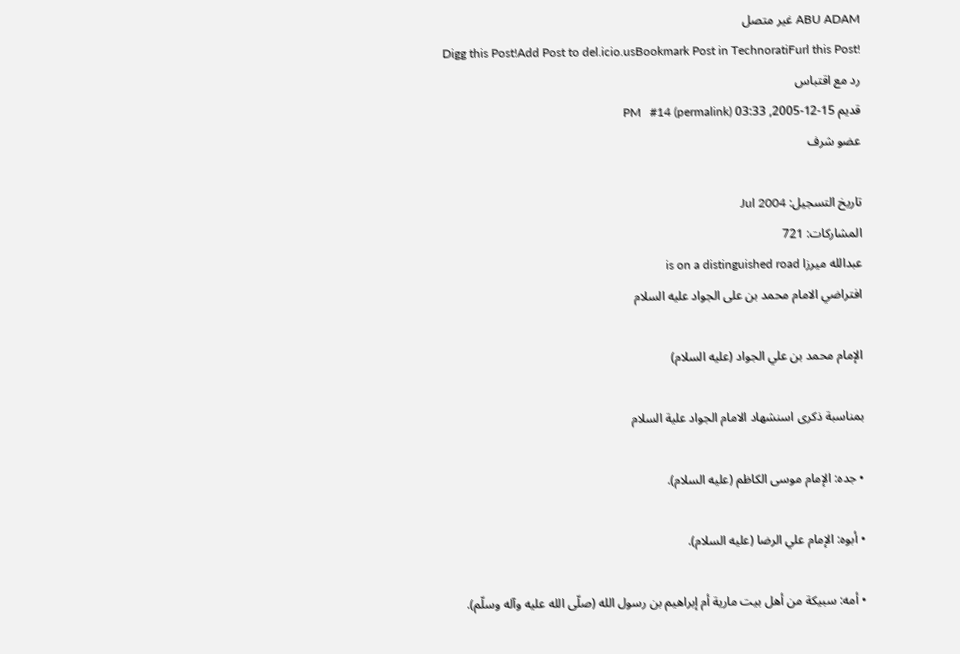ABU ADAM غير متصل
Digg this Post!Add Post to del.icio.usBookmark Post in TechnoratiFurl this Post!
رد مع اقتباس
قديم 15-12-2005, 03:33 PM   #14 (permalink)
عضو شرف

تاريخ التسجيل: Jul 2004
المشاركات: 721
عبدالله ميرزا is on a distinguished road
افتراضي الامام محمد بن على الجواد عليه السلام

الإمام محمد بن علي الجواد (عليه السلام)

بمناسبة ذكرى اسنشهاد الامام الجواد علية السلام

• جده: الإمام موسى الكاظم (عليه السلام).

• أبوه: الإمام علي الرضا (عليه السلام).

• أمه: سبيكة من أهل بيت مارية أم إبراهيم بن رسول الله (صلّى الله عليه وآله وسلّم).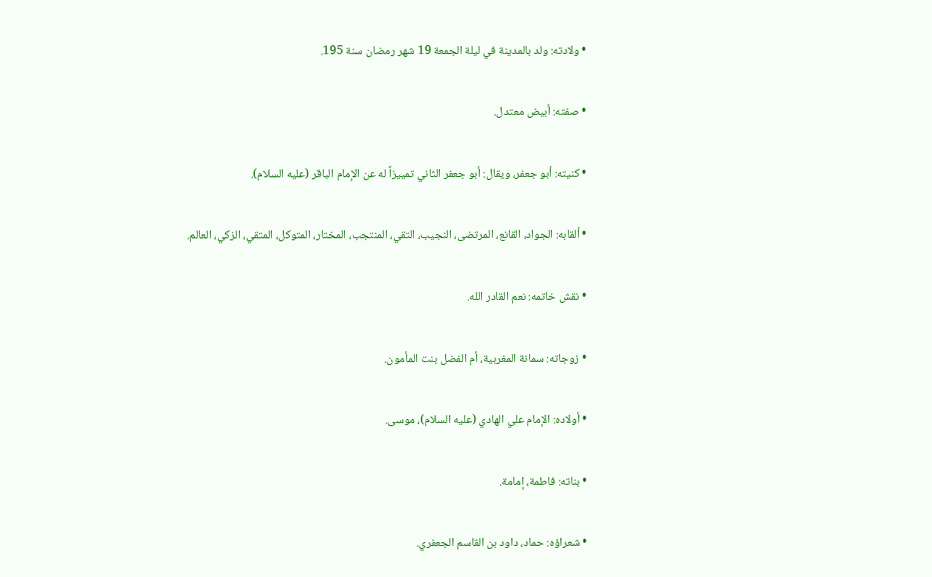• ولادته: ولد بالمدينة في ليلة الجمعة 19 شهر رمضان سنة 195.

• صفته: أبيض معتدل.

• كنيته: أبو جعفر، ويقال: أبو جعفر الثاني تمييزاً له عن الإمام الباقر (عليه السلام).

• ألقابه: الجواد، القانع، المرتضى، النجيب، التقي، المنتجب، المختار، المتوكل، المتقي، الزكي، العالم.

• نقش خاتمه: نعم القادر الله.

• زوجاته: سمانة المغربية، أم الفضل بنت المأمون.

• أولاده: الإمام علي الهادي (عليه السلام)، موسى.

• بناته: فاطمة، إمامة.

• شعراؤه: حماد، داود بن القاسم الجعفري.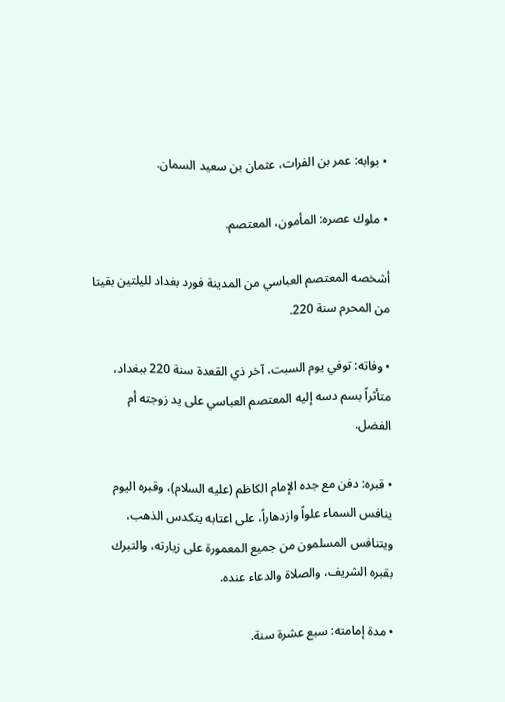• بوابه: عمر بن الفرات، عثمان بن سعيد السمان.

• ملوك عصره: المأمون، المعتصم.

أشخصه المعتصم العباسي من المدينة فورد بغداد لليلتين بقيتا من المحرم سنة 220.

• وفاته: توفي يوم السبت، آخر ذي القعدة سنة 220 ببغداد، متأثراً بسم دسه إليه المعتصم العباسي على يد زوجته أم الفضل.

• قبره: دفن مع جده الإمام الكاظم (عليه السلام)، وقبره اليوم ينافس السماء علواً وازدهاراً، على اعتابه يتكدس الذهب، ويتنافس المسلمون من جميع المعمورة على زيارته، والتبرك بقبره الشريف، والصلاة والدعاء عنده.

• مدة إمامته: سبع عشرة سنة.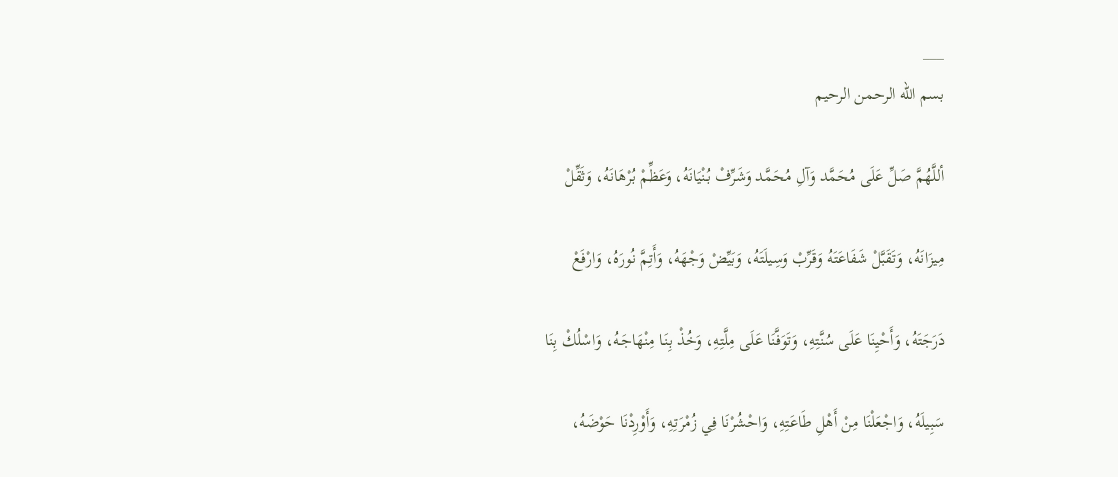___
بسم الله الرحمن الرحيم

أللَّهُمَّ صَلِّ عَلَى مُحَمَّد وَآلِ مُحَمَّد وَشَرِّفْ بُنْيَانَهُ، وَعَظِّمْ بُرْهَانَهُ، وَثَقِّلْ

مِيزَانَهُ، وَتَقَبَّلْ شَفَاعَتَهُ وَقَرِّبْ وَسِيلَتَهُ، وَبَيِّضْ وَجْهَهُ، وَأَتِمَّ نُورَهُ، وَارْفَعْ

دَرَجَتَهُ، وَأَحْيِنَا عَلَى سُنَّتِهِ، وَتَوَفَّنَا عَلَى مِلَّتِهِ، وَخُذْ بِنَـا مِنْهَاجَـهُ، وَاسْلُكْ بِنَا

سَبِيلَهُ، وَاجْعَلْنَا مِنْ أَهْلِ طَاعَتِهِ، وَاحْشُرْنَا فِي زُمْرَتِهِ، وَأَوْرِدْنَا حَوْضَهُ،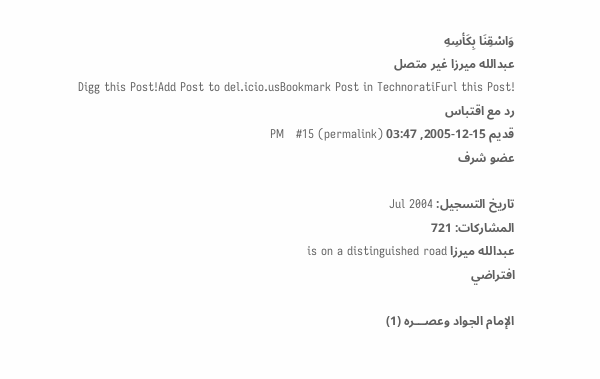وَاسْقِنَا بِكَأسِهِ
عبدالله ميرزا غير متصل
Digg this Post!Add Post to del.icio.usBookmark Post in TechnoratiFurl this Post!
رد مع اقتباس
قديم 15-12-2005, 03:47 PM   #15 (permalink)
عضو شرف

تاريخ التسجيل: Jul 2004
المشاركات: 721
عبدالله ميرزا is on a distinguished road
افتراضي

الإمام الجواد وعصـــره (1)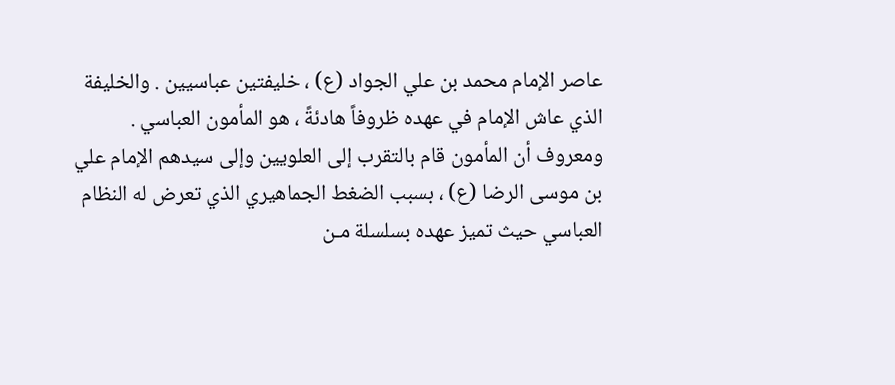عاصر الإمام محمد بن علي الجواد (ع) ، خليفتين عباسيين . والخليفة الذي عاش الإمام في عهده ظروفاً هادئةً ، هو المأمون العباسي .
ومعروف أن المأمون قام بالتقرب إلى العلويين وإلى سيدهم الإمام علي بن موسى الرضا (ع) ، بسبب الضغط الجماهيري الذي تعرض له النظام العباسي حيث تميز عهده بسلسلة مـن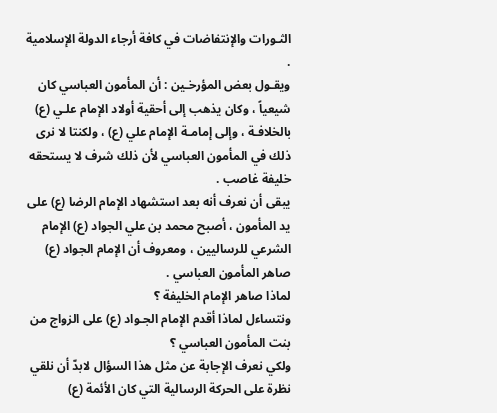الثـورات والإنتفاضات في كافة أرجاء الدولة الإسلامية .
ويقـول بعض المؤرخـين : أن المأمون العباسي كان شيعياً ، وكان يذهب إلى أحقية أولاد الإمام علـي (ع) بالخلافـة ، وإلى إمامـة الإمام علي (ع) ، ولكنتا لا نرى ذلك في المأمون العباسي لأن ذلك شرف لا يستحقه خليفة غاصب .
يبقى أن نعرف أنه بعد استشهاد الإمام الرضا (ع) على يد المأمون ، أصبح محمد بن علي الجواد (ع) الإمام الشرعي للرساليين ، ومعروف أن الإمام الجواد (ع) صاهر المأمون العباسي .
لماذا صاهر الإمام الخليفة ؟
ونتساءل لماذا أقدم الإمام الجـواد (ع) على الزواج من بنت المأمون العباسي ؟
ولكي نعرف الإجابة عن مثل هذا السؤال لابدّ أن نلقي نظرة على الحركة الرسالية التي كان الأئمة (ع)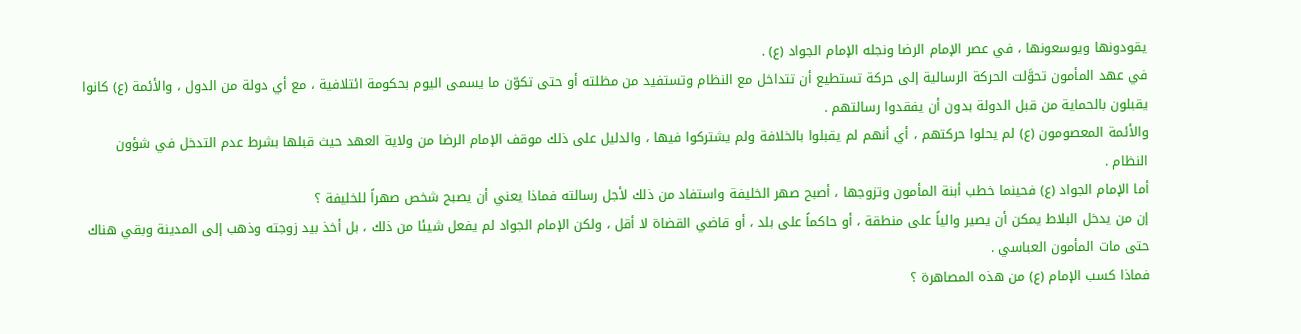يقودونها ويوسعونها ، في عصر الإمام الرضا ونجله الإمام الجواد (ع) .
في عهد المأمون تحوَّلت الحركة الرسالية إلى حركة تستطيع أن تتداخل مع النظام وتستفيد من مظلته أو حتى تكوّن ما يسمى اليوم بحكومة ائتلافية ، مع أي دولة من الدول ، والأئمة (ع) كانوا يقبلون بالحماية من قبل الدولة بدون أن يفقدوا رسالتهم .
والأئمة المعصومون (ع) لم يحلوا حركتهم ، أي أنهم لم يقبلوا بالخلافة ولم يشتركوا فيها ، والدليل على ذلك موقف الإمام الرضا من ولاية العهد حيث قبلها بشرط عدم التدخل في شؤون النظام .
أما الإمام الجواد (ع) فحينما خطب أبنة المأمون وتزوجها ، أصبح صهر الخليفة واستفاد من ذلك لأجل رسالته فماذا يعني أن يصبح شخص صهراً للخليفة ؟
إن من يدخل البلاط يمكن أن يصير والياً على منطقة ، أو حاكماً على بلد ، أو قاضي القضاة لا أقل ، ولكن الإمام الجواد لم يفعل شيئا من ذلك ، بل أخذ بيد زوجته وذهب إلى المدينة وبقي هناك حتى مات المأمون العباسي .
فماذا كسب الإمام (ع) من هذه المصاهرة ؟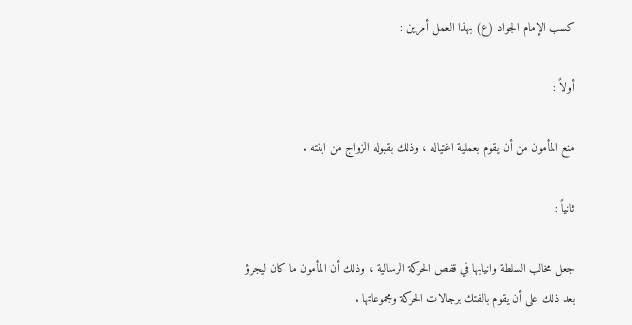كسب الإمام الجواد (ع) بهذا العمل أمرين :

أولاً :

منع المأمون من أن يقوم بعملية اغتياله ، وذلك بقبوله الزواج من ابنته .

ثانياً :

جعل مخالب السلطة وانيابها في قفص الحركة الرسالية ، وذلك أن المأمون ما كان ليجرؤ بعد ذلك على أن يقوم بالفتك برجالات الحركة ومجموعاتها .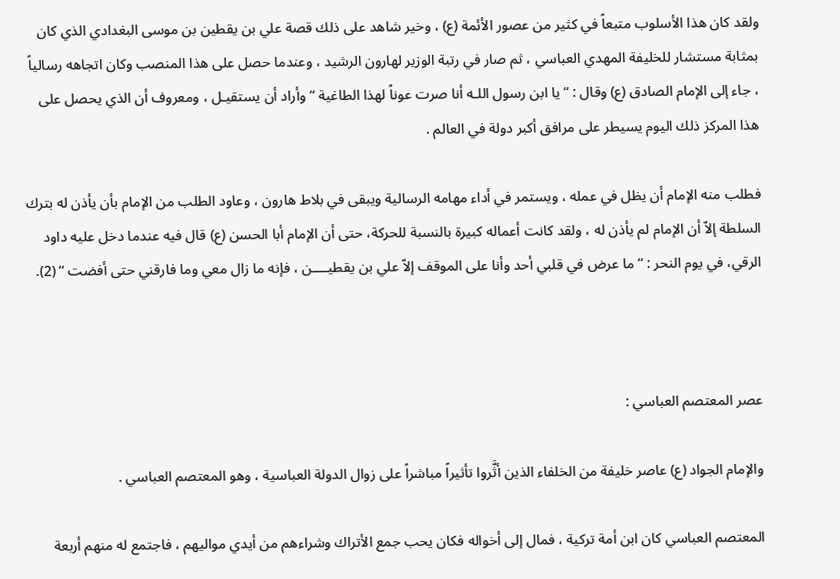ولقد كان هذا الأسلوب متبعاً في كثير من عصور الأئمة (ع) ، وخير شاهد على ذلك قصة علي بن يقطين بن موسى البغدادي الذي كان بمثابة مستشار للخليفة المهدي العباسي ، ثم صار في رتبة الوزير لهارون الرشيد ، وعندما حصل على هذا المنصب وكان اتجاهه رسالياً ، جاء إلى الإمام الصادق (ع) وقال : “ يا ابن رسول اللـه أنا صرت عوناً لهذا الطاغية “ وأراد أن يستقيـل ، ومعروف أن الذي يحصل على هذا المركز ذلك اليوم يسيطر على مرافق أكبر دولة في العالم .

فطلب منه الإمام أن يظل في عمله ، ويستمر في أداء مهامه الرسالية ويبقى في بلاط هارون ، وعاود الطلب من الإمام بأن يأذن له بترك السلطة إلاّ أن الإمام لم يأذن له ، ولقد كانت أعماله كبيرة بالنسبة للحركة، حتى أن الإمام أبا الحسن (ع) قال فيه عندما دخل عليه داود الرقي، في يوم النحر : “ ما عرض في قلبي أحد وأنا على الموقف إلاّ علي بن يقطيــــن ، فإنه ما زال معي وما فارقني حتى أفضت “ (2).



عصر المعتصم العباسي :

والإمام الجواد (ع) عاصر خليفة من الخلفاء الذين أثَّروا تأثيراً مباشراً على زوال الدولة العباسية ، وهو المعتصم العباسي .

المعتصم العباسي كان ابن أمة تركية ، فمال إلى أخواله فكان يحب جمع الأتراك وشراءهم من أيدي مواليهم ، فاجتمع له منهم أربعة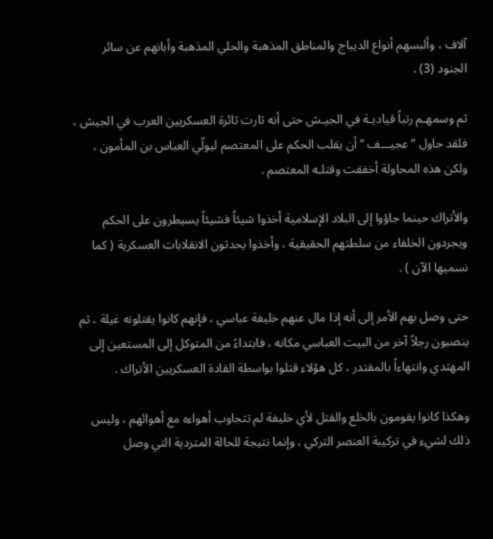آلاف ، وألبسهم أنواع الديباج والمناطق المذهبة والحلي المذهبة وأبانهم عن سائر الجنود (3) .

ثم وسمهـم رتباً قياديـة في الجيـش حتى أنه ثارت ثائرة العسكريين العرب في الجيش ، فلقد حاول “عجيـــف “ أن يقلب الحكم على المعتصم ليولّي العباس بن المأمون ، ولكن هذه المحاولة أخفقت وقتلـه المعتصم .

والأتراك حينما جاؤوا إلى البلاد الإسلامية أخذوا شيئاً فشيئاً يسيطرون على الحكم ويجردون الخلفاء من سلطتهم الحقيقية ، وأخذوا يحدثون الانقلابات العسكرية ( كما نسميها الآن ) .

حتى وصل بهم الأمر إلى أنه إذا مال عنهم خليفة عباسي ، فإنهم كانوا يقتلونه غيلة ، ثم ينصبون رجلاً آخر من البيت العباسي مكانه ، فابتداءً من المتوكل إلى المستعين إلى المهتدي وانتهاءاً بالمقتدر ، كل هؤلاء قتلوا بواسطة القادة العسكريين الأتراك .

وهكذا كانوا يقومون بالخلع والقتل لأي خليفة لم تتجاوب أهواءه مع أهوائهم ، وليس ذلك لشيء في تركيبة العنصر التركي ، وإنما نتيجة للحالة المتردية التي وصل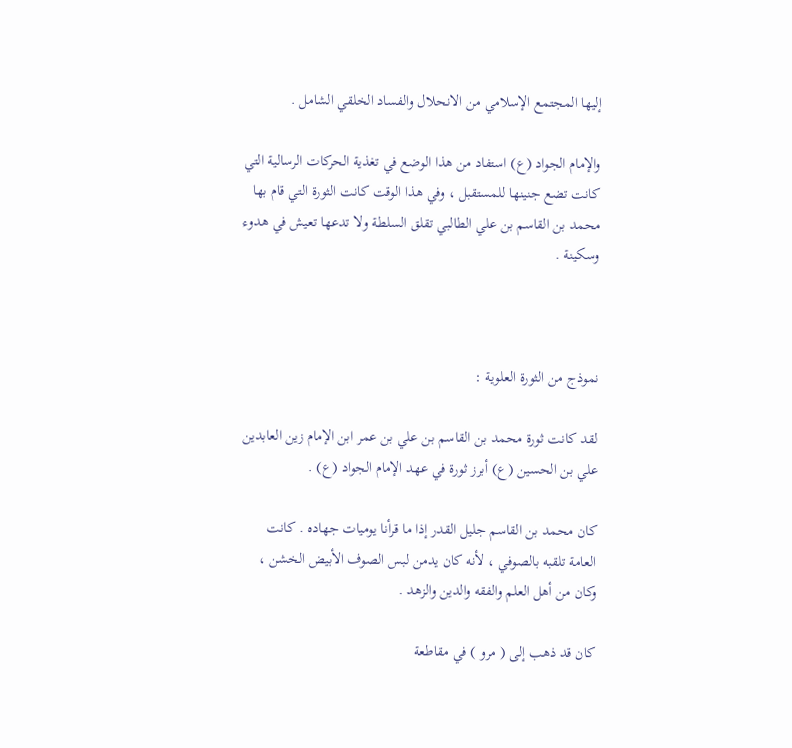إليها المجتمع الإسلامي من الانحلال والفساد الخلقي الشامل .

والإمام الجواد (ع) استفاد من هذا الوضع في تغذية الحركات الرسالية التي كانت تضع جنينها للمستقبل ، وفي هذا الوقت كانت الثورة التي قام بها محمد بن القاسم بن علي الطالبي تقلق السلطة ولا تدعها تعيش في هدوء وسكينة .



نموذج من الثورة العلوية :

لقد كانت ثورة محمد بن القاسم بن علي بن عمر ابن الإمام زين العابدين علي بن الحسين (ع) أبرز ثورة في عهد الإمام الجواد (ع) .

كان محمد بن القاسم جليل القدر إذا ما قرأنا يوميات جهاده . كانت العامة تلقبه بالصوفي ، لأنه كان يدمن لبس الصوف الأبيض الخشن ، وكان من أهل العلم والفقه والدين والزهد .

كان قد ذهب إلى ( مرو ) في مقاطعة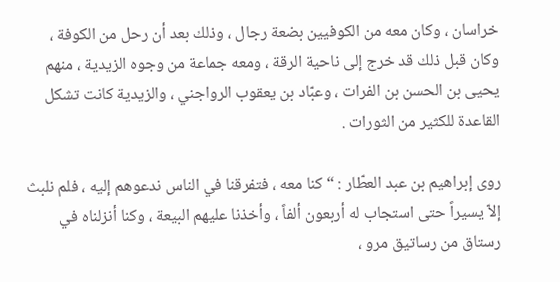خراسان ، وكان معه من الكوفيين بضعة رجال ، وذلك بعد أن رحل من الكوفة ، وكان قبل ذلك قد خرج إلى ناحية الرقة ، ومعه جماعة من وجوه الزيدية ، منهم يحيى بن الحسن بن الفرات ، وعبّاد بن يعقوب الرواجني ، والزيدية كانت تشكل القاعدة للكثير من الثورات .

روى إبراهيم بن عبد العطّار : “ كنا معه ، فتفرقنا في الناس ندعوهم إليه ، فلم نلبث إلاّ يسيراً حتى استجاب له أربعون ألفاً ، وأخذنا عليهم البيعة ، وكنا أنزلناه في رستاق من رساتيق مرو ،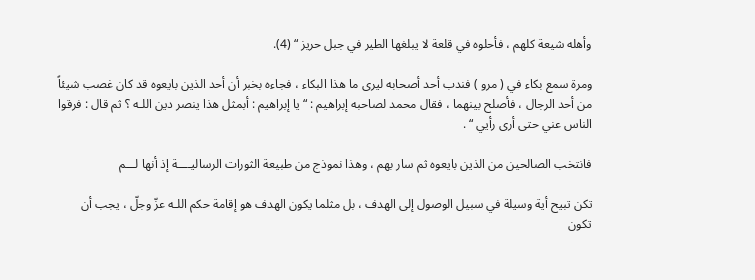وأهله شيعة كلهم ، فأحلوه في قلعة لا يبلغها الطير في جبل حريز “ (4).

ومرة سمع بكاء في ( مرو ) فندب أحد أصحابه ليرى ما هذا البكاء ، فجاءه بخبر أن أحد الذين بايعوه قد كان غصب شيئاً من أحد الرجال ، فأصلح بينهما ، فقال محمد لصاحبه إبراهيم : “ يا إبراهيم : أبمثل هذا ينصر دين اللـه ؟ ثم قال : فرقوا الناس عني حتى أرى رأيي “ .

فانتخب الصالحين من الذين بايعوه ثم سار بهم ، وهذا نموذج من طبيعة الثورات الرساليــــة إذ أنها لـــم

تكن تبيح أية وسيلة في سبيل الوصول إلى الهدف ، بل مثلما يكون الهدف هو إقامة حكم اللـه عزّ وجلّ ، يجب أن تكون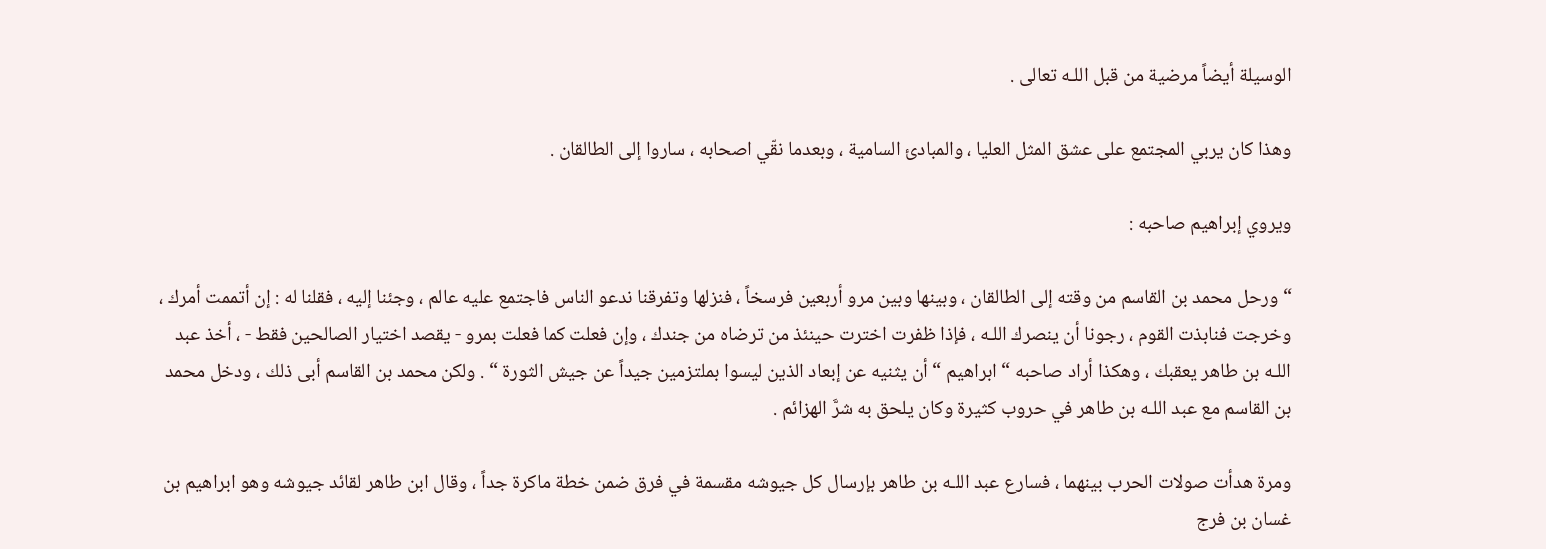الوسيلة أيضاً مرضية من قبل اللـه تعالى .

وهذا كان يربي المجتمع على عشق المثل العليا ، والمبادئ السامية ، وبعدما نقّي اصحابه ، ساروا إلى الطالقان .

ويروي إبراهيم صاحبه :

“ ورحل محمد بن القاسم من وقته إلى الطالقان ، وبينها وبين مرو أربعين فرسخاً ، فنزلها وتفرقنا ندعو الناس فاجتمع عليه عالم ، وجئنا إليه ، فقلنا له : إن أتممت أمرك ، وخرجت فنابذت القوم ، رجونا أن ينصرك اللـه ، فإذا ظفرت اخترت حينئذ من ترضاه من جندك ، وإن فعلت كما فعلت بمرو - يقصد اختيار الصالحين فقط - ، أخذ عبد اللـه بن طاهر يعقبك ، وهكذا أراد صاحبه “ ابراهيم “ أن يثنيه عن إبعاد الذين ليسوا بملتزمين جيداً عن جيش الثورة “ . ولكن محمد بن القاسم أبى ذلك ، ودخل محمد بن القاسم مع عبد اللـه بن طاهر في حروب كثيرة وكان يلحق به شرَّ الهزائم .

ومرة هدأت صولات الحرب بينهما ، فسارع عبد اللـه بن طاهر بإرسال كل جيوشه مقسمة في فرق ضمن خطة ماكرة جداً ، وقال ابن طاهر لقائد جيوشه وهو ابراهيم بن غسان بن فرج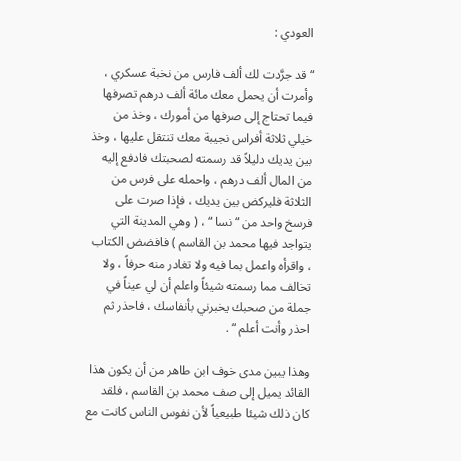العودي :

“ قد جرَّدت لك ألف فارس من نخبة عسكري ، وأمرت أن يحمل معك مائة ألف درهم تصرفها فيما تحتاج إلى صرفها من أمورك ، وخذ من خيلي ثلاثة أفراس نجيبة معك تنتقل عليها ، وخذ بين يديك دليلاً قد رسمته لصحبتك فادفع إليه من المال ألف درهم ، واحمله على فرس من الثلاثة فليركض بين يديك ، فإذا صرت على فرسخ واحد من “ نسا “ ، ( وهي المدينة التي يتواجد فيها محمد بن القاسم ) فافضض الكتاب ، واقرأه واعمل بما فيه ولا تغادر منه حرفاً ، ولا تخالف مما رسمته شيئاً واعلم أن لي عيناً في جملة من صحبك يخبرني بأنفاسك ، فاحذر ثم احذر وأنت أعلم “ .

وهذا يبين مدى خوف ابن طاهر من أن يكون هذا القائد يميل إلى صف محمد بن القاسم ، فلقد كان ذلك شيئا طبيعياً لأن نفوس الناس كانت مع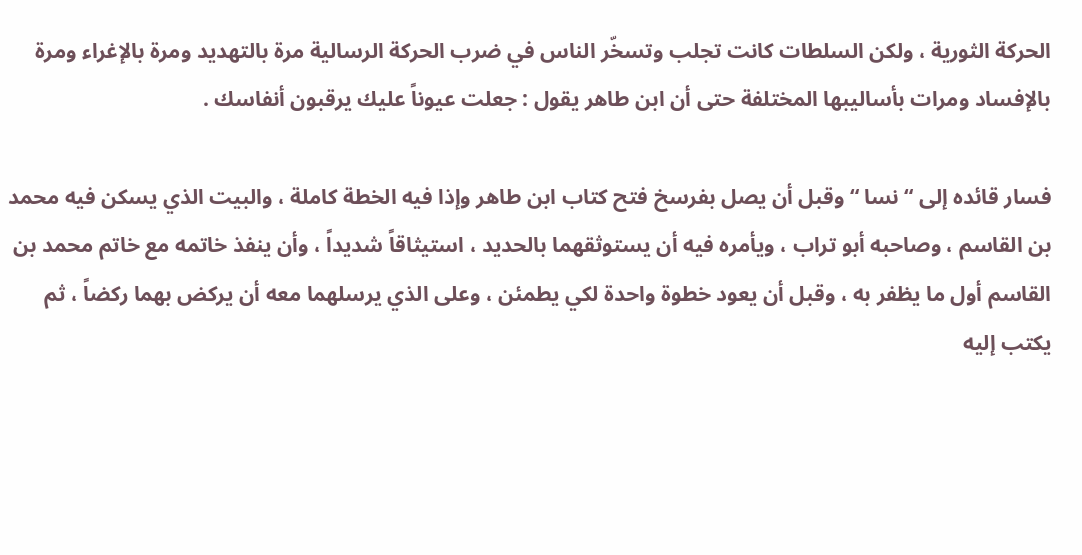الحركة الثورية ، ولكن السلطات كانت تجلب وتسخّر الناس في ضرب الحركة الرسالية مرة بالتهديد ومرة بالإغراء ومرة بالإفساد ومرات بأساليبها المختلفة حتى أن ابن طاهر يقول : جعلت عيوناً عليك يرقبون أنفاسك .

فسار قائده إلى “ نسا “ وقبل أن يصل بفرسخ فتح كتاب ابن طاهر وإذا فيه الخطة كاملة ، والبيت الذي يسكن فيه محمد بن القاسم ، وصاحبه أبو تراب ، ويأمره فيه أن يستوثقهما بالحديد ، استيثاقاً شديداً ، وأن ينفذ خاتمه مع خاتم محمد بن القاسم أول ما يظفر به ، وقبل أن يعود خطوة واحدة لكي يطمئن ، وعلى الذي يرسلهما معه أن يركض بهما ركضاً ، ثم يكتب إليه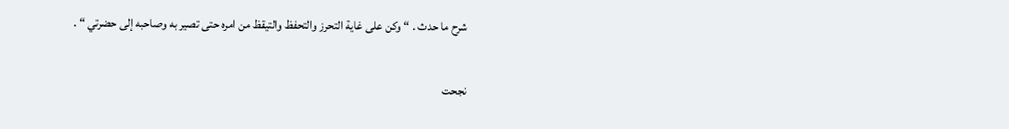شرح ما حدث . “ وكن على غاية التحرز والتحفظ والتيقظ من امره حتى تصير به وصاحبه إلى حضرتي “ .

نجحت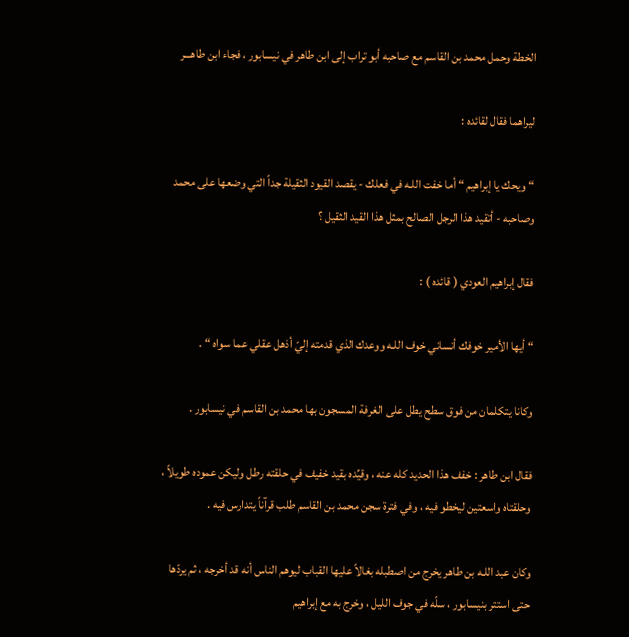الخطة وحمل محمد بن القاسم مع صاحبه أبو تراب إلى ابن طاهر في نيسابور ، فجاء ابن طاهـــر

ليراهما فقال لقائده :

“ ويحك يا إبراهيم “ أما خفت اللـه في فعلك - يقصد القيود الثقيلة جداً التي وضعها على محمد وصاحبه - أتقيد هذا الرجل الصالح بمثل هذا القيد الثقيل ؟

فقال إبراهيم العودي ( قائده ) :

“ أيها الأمير خوفك أنساني خوف اللـه ووعدك الذي قدمته إليّ أذهل عقلي عما سواه “ .

وكانا يتكلمان من فوق سطح يطل على الغرفة المسجون بها محمد بن القاسم في نيسابور .

فقال ابن طاهر : خفف هذا الحديد كله عنه ، وقيِّده بقيد خفيف في حلقته رطل وليكن عموده طويلاً ، وحلقتاه واسعتين ليخطو فيه ، وفي فترة سجن محمد بن القاسم طلب قرآناً يتدارس فيه .

وكان عبد اللـه بن طاهر يخرج من اصطبله بغالاً عليها القباب ليوهم الناس أنه قد أخرجه ، ثم يردّها حتى استتر بنيسابور ، سلّه في جوف الليل ، وخرج به مع إبراهيم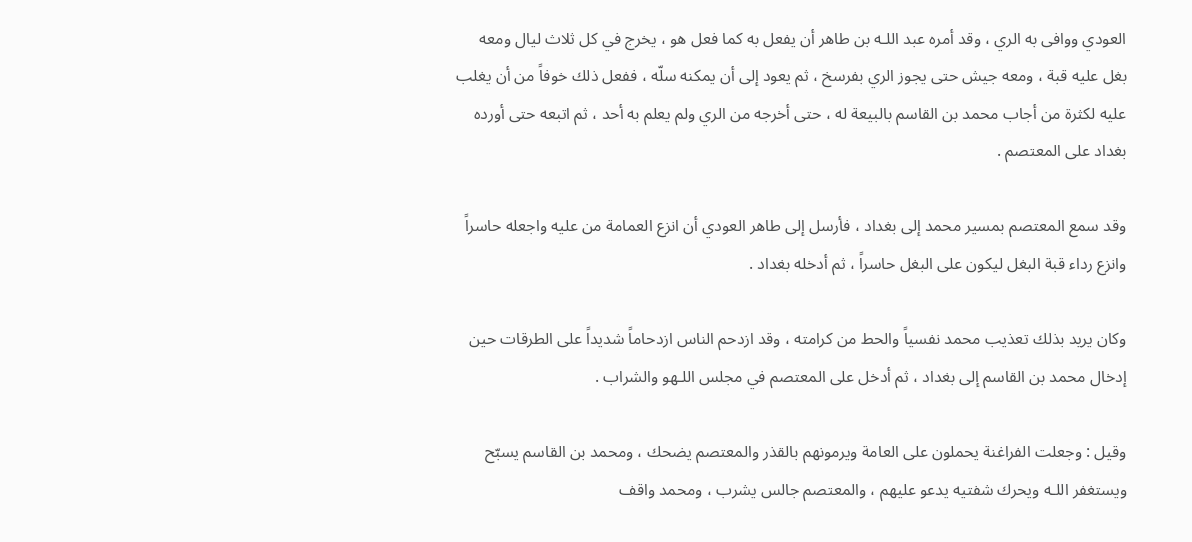العودي ووافى به الري ، وقد أمره عبد اللـه بن طاهر أن يفعل به كما فعل هو ، يخرج في كل ثلاث ليال ومعه بغل عليه قبة ، ومعه جيش حتى يجوز الري بفرسخ ، ثم يعود إلى أن يمكنه سلّه ، ففعل ذلك خوفاً من أن يغلب عليه لكثرة من أجاب محمد بن القاسم بالبيعة له ، حتى أخرجه من الري ولم يعلم به أحد ، ثم اتبعه حتى أورده بغداد على المعتصم .

وقد سمع المعتصم بمسير محمد إلى بغداد ، فأرسل إلى طاهر العودي أن انزع العمامة من عليه واجعله حاسراً وانزع رداء قبة البغل ليكون على البغل حاسراً ، ثم أدخله بغداد .

وكان يريد بذلك تعذيب محمد نفسياً والحط من كرامته ، وقد ازدحم الناس ازدحاماً شديداً على الطرقات حين إدخال محمد بن القاسم إلى بغداد ، ثم أدخل على المعتصم في مجلس اللـهو والشراب .

وقيل : وجعلت الفراغنة يحملون على العامة ويرمونهم بالقذر والمعتصم يضحك ، ومحمد بن القاسم يسبّح ويستغفر اللـه ويحرك شفتيه يدعو عليهم ، والمعتصم جالس يشرب ، ومحمد واقف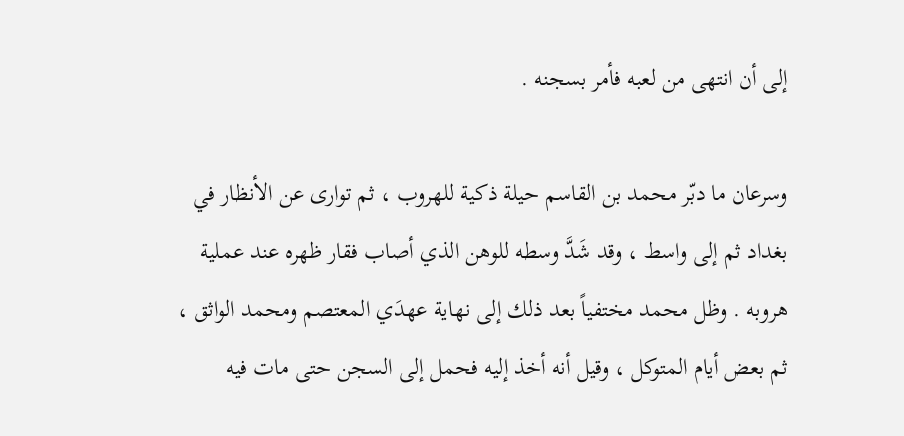إلى أن انتهى من لعبه فأمر بسجنه .

وسرعان ما دبّر محمد بن القاسم حيلة ذكية للهروب ، ثم توارى عن الأنظار في بغداد ثم إلى واسط ، وقد شَدَّ وسطه للوهن الذي أصاب فقار ظهره عند عملية هروبه . وظل محمد مختفياً بعد ذلك إلى نهاية عهدَي المعتصم ومحمد الواثق ، ثم بعض أيام المتوكل ، وقيل أنه أخذ إليه فحمل إلى السجن حتى مات فيه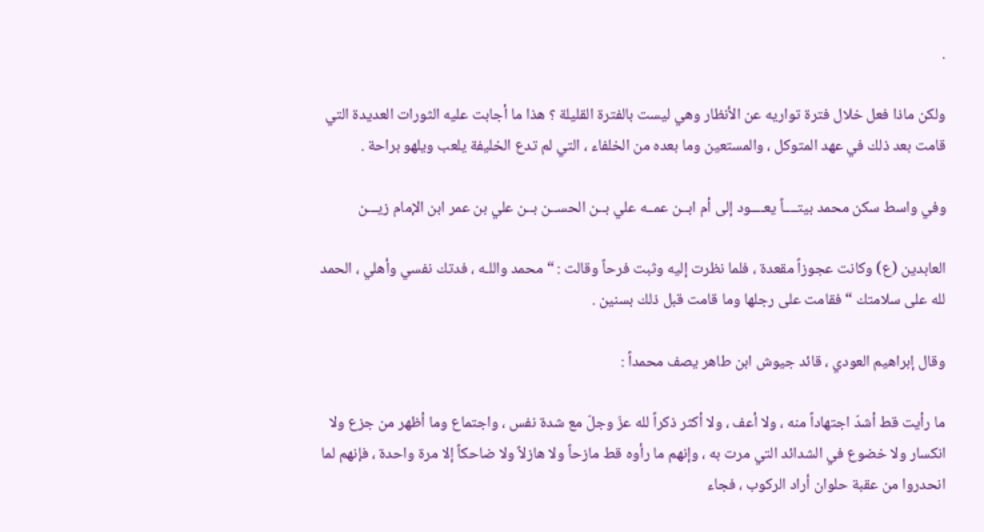.

ولكن ماذا فعل خلال فترة تواريه عن الأنظار وهي ليست بالفترة القليلة ؟ هذا ما أجابت عليه الثورات العديدة التي قامت بعد ذلك في عهد المتوكل ، والمستعين وما بعده من الخلفاء ، التي لم تدع الخليفة يلعب ويلهو براحة .

وفي واسط سكن محمد بيتــــاً يعــــود إلى أم ابــن عمــه علي بــن الحســن بــن علي بن عمر ابن الإمام زيـــن

العابدين (ع) وكانت عجوزاً مقعدة ، فلما نظرت إليه وثبت فرحاً وقالت : “ محمد واللـه ، فدتك نفسي وأهلي ، الحمد لله على سلامتك “ فقامت على رجلها وما قامت قبل ذلك بسنين .

وقال إبراهيم العودي ، قائد جيوش ابن طاهر يصف محمداً :

ما رأيت قط أشدّ اجتهاداً منه ، ولا أعف ، ولا أكثر ذكراً لله عزّ وجلّ مع شدة نفس ، واجتماع وما أظهر من جزع ولا انكسار ولا خضوع في الشدائد التي مرت به ، وإنهم ما رأوه قط مازحاً ولا هازلاً ولا ضاحكاً إلا مرة واحدة ، فإنهم لما انحدروا من عقبة حلوان أراد الركوب ، فجاء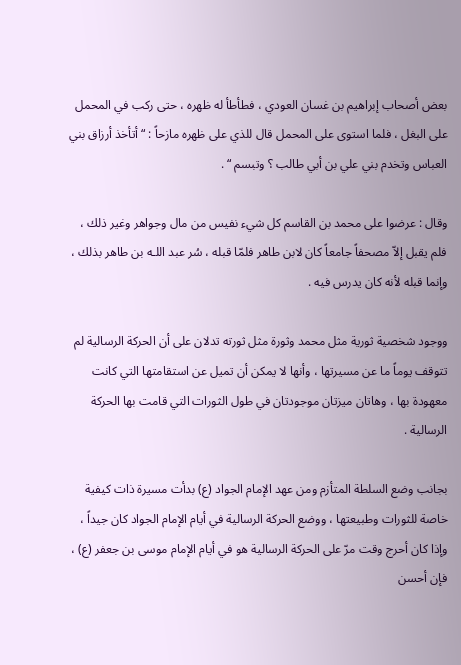بعض أصحاب إبراهيم بن غسان العودي ، فطأطأ له ظهره ، حتى ركب في المحمل على البغل ، فلما استوى على المحمل قال للذي على ظهره مازحاً : “ أتأخذ أرزاق بني العباس وتخدم بني علي بن أبي طالب ؟ وتبسم “ .

وقال : عرضوا على محمد بن القاسم كل شيء نفيس من مال وجواهر وغير ذلك ، فلم يقبل إلاّ مصحفاً جامعاً كان لابن طاهر فلمّا قبله ، سُر عبد اللـه بن طاهر بذلك ، وإنما قبله لأنه كان يدرس فيه .

ووجود شخصية ثورية مثل محمد وثورة مثل ثورته تدلان على أن الحركة الرسالية لم تتوقف يوماً ما عن مسيرتها ، وأنها لا يمكن أن تميل عن استقامتها التي كانت معهودة بها ، وهاتان ميزتان موجودتان في طول الثورات التي قامت بها الحركة الرسالية .

بجانب وضع السلطة المتأزم ومن عهد الإمام الجواد (ع) بدأت مسيرة ذات كيفية خاصة للثورات وطبيعتها ، ووضع الحركة الرسالية في أيام الإمام الجواد كان جيداً ، وإذا كان أحرج وقت مرّ على الحركة الرسالية هو في أيام الإمام موسى بن جعفر (ع) ، فإن أحسن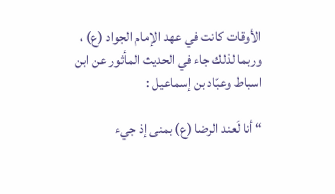الأوقات كانت في عهد الإمام الجواد (ع) ، وربما لذلك جاء في الحديث المأثور عن ابن اسباط وعبّاد بن إسماعيل :

“ أنا لَعند الرضا (ع) بمنى إذ جيء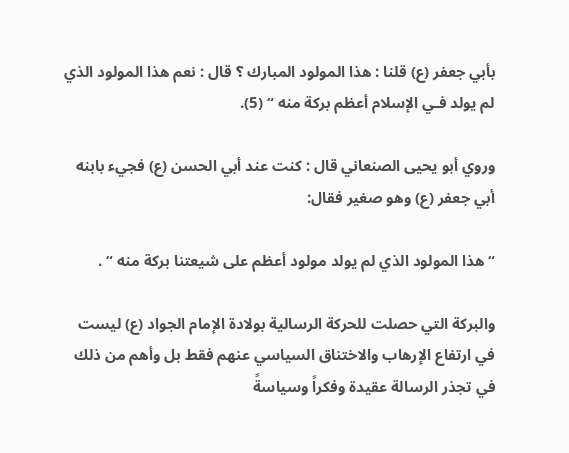بأبي جعفر (ع) قلنا : هذا المولود المبارك ؟ قال : نعم هذا المولود الذي لم يولد فـي الإسلام أعظم بركة منه “ (5).

وروي أبو يحيى الصنعاني قال : كنت عند أبي الحسن (ع) فجيء بابنه أبي جعفر (ع) وهو صغير فقال:

“ هذا المولود الذي لم يولد مولود أعظم على شيعتنا بركة منه “ .

والبركة التي حصلت للحركة الرسالية بولادة الإمام الجواد (ع) ليست في ارتفاع الإرهاب والاختناق السياسي عنهم فقط بل وأهم من ذلك في تجذر الرسالة عقيدة وفكراً وسياسةً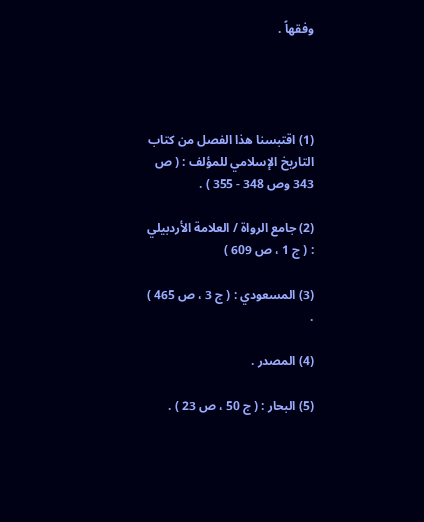وفقهاً .




(1) اقتبسنا هذا الفصل من كتاب التاريخ الإسلامي للمؤلف : ( ص 343 وص 348 - 355 ) .

(2) جامع الرواة / العلامة الأردبيلي : ( ج 1 ، ص 609 )

(3) المسعودي : ( ج 3 ، ص 465 ) .

(4) المصدر .

(5) البحار : ( ج 50 ، ص 23 ) .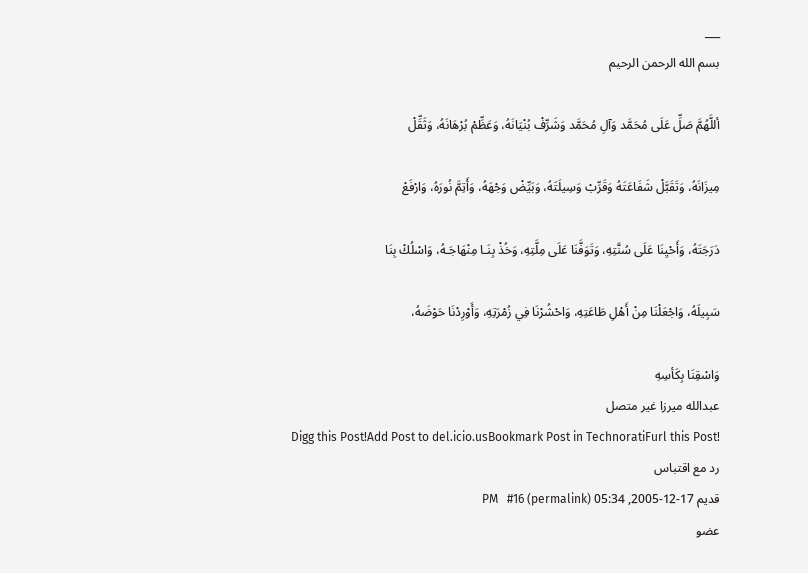___
بسم الله الرحمن الرحيم

أللَّهُمَّ صَلِّ عَلَى مُحَمَّد وَآلِ مُحَمَّد وَشَرِّفْ بُنْيَانَهُ، وَعَظِّمْ بُرْهَانَهُ، وَثَقِّلْ

مِيزَانَهُ، وَتَقَبَّلْ شَفَاعَتَهُ وَقَرِّبْ وَسِيلَتَهُ، وَبَيِّضْ وَجْهَهُ، وَأَتِمَّ نُورَهُ، وَارْفَعْ

دَرَجَتَهُ، وَأَحْيِنَا عَلَى سُنَّتِهِ، وَتَوَفَّنَا عَلَى مِلَّتِهِ، وَخُذْ بِنَـا مِنْهَاجَـهُ، وَاسْلُكْ بِنَا

سَبِيلَهُ، وَاجْعَلْنَا مِنْ أَهْلِ طَاعَتِهِ، وَاحْشُرْنَا فِي زُمْرَتِهِ، وَأَوْرِدْنَا حَوْضَهُ،

وَاسْقِنَا بِكَأسِهِ
عبدالله ميرزا غير متصل
Digg this Post!Add Post to del.icio.usBookmark Post in TechnoratiFurl this Post!
رد مع اقتباس
قديم 17-12-2005, 05:34 PM   #16 (permalink)
عضو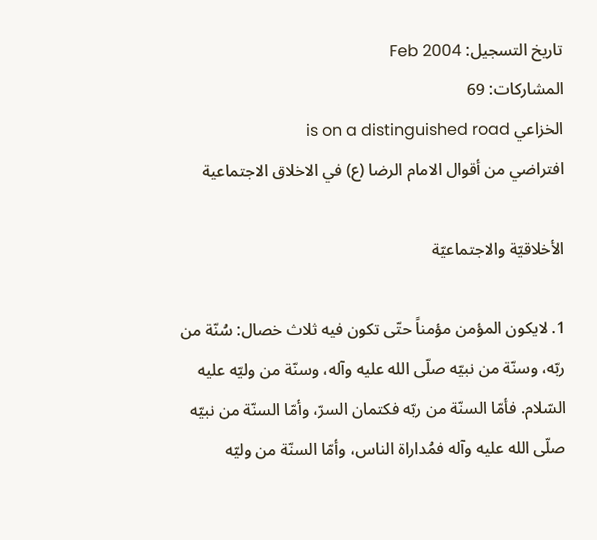تاريخ التسجيل: Feb 2004
المشاركات: 69
الخزاعي is on a distinguished road
افتراضي من أقوال الامام الرضا (ع) في الاخلاق الاجتماعية

الأخلاقيّة والاجتماعيّة

1. لايكون المؤمن مؤمناً حتّى تكون فيه ثلاث خصال: سُنّة من ربّه، وسنّة من نبيّه صلّى الله عليه وآله، وسنّة من وليّه عليه السّلام. فأمّا السنّة من ربّه فكتمان السرّ، وأمّا السنّة من نبيّه صلّى الله عليه وآله فمُداراة الناس، وأمّا السنّة من وليّه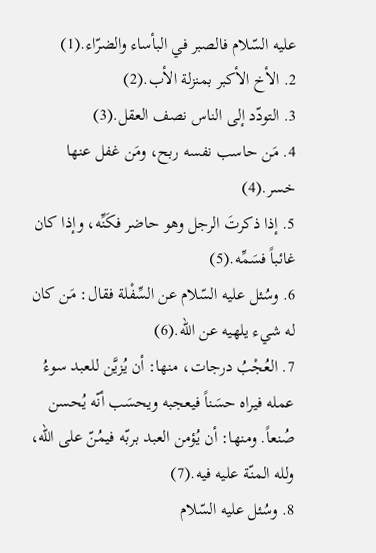عليه السّلام فالصبر في البأساء والضرّاء.(1)
2. الأخ الأكبر بمنزلة الأب.(2)
3. التودّد إلى الناس نصف العقل.(3)
4. مَن حاسب نفسه ربح، ومَن غفل عنها خسر.(4)
5. إذا ذكرتَ الرجل وهو حاضر فكَنِّه، وإذا كان غائباً فسَمِّه.(5)
6. وسُئل عليه السّلام عن السِّفْلة فقال: مَن كان له شيء يلهيه عن الله.(6)
7. العُجْبُ درجات، منها: أن يُزيَّن للعبد سوءُ عمله فيراه حسَناً فيعجبه ويحسَب أنّه يُحسن صُنعاً. ومنها: أن يُؤمن العبد بربّه فيمُنّ على الله، ولله المنّة عليه فيه.(7)
8. وسُئل عليه السّلام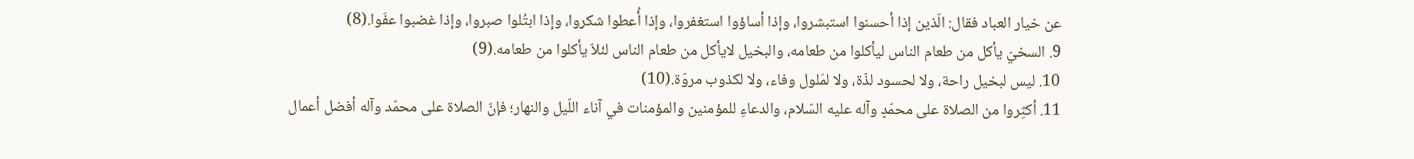عن خيار العباد فقال: الّذين إذا أحسنوا استبشروا، وإذا أساؤوا استغفروا، وإذا أُعطوا شكروا، وإذا ابتُلوا صبروا، وإذا غضبوا عفَوا.(8)
9. السخيّ يأكل من طعام الناس ليأكلوا من طعامه، والبخيل لايأكل من طعام الناس لئلاّ يأكلوا من طعامه.(9)
10. ليس لبخيل راحة، ولا لحسود لذّة، ولا لمَلول وفاء، ولا لكذوب مروّة.(10)
11. أكثِروا من الصلاة على محمّدٍ وآله عليه السّلام، والدعاءِ للمؤمنين والمؤمنات في آناء اللّيل والنهار؛ فإنّ الصلاة على محمّد وآله أفضل أعمال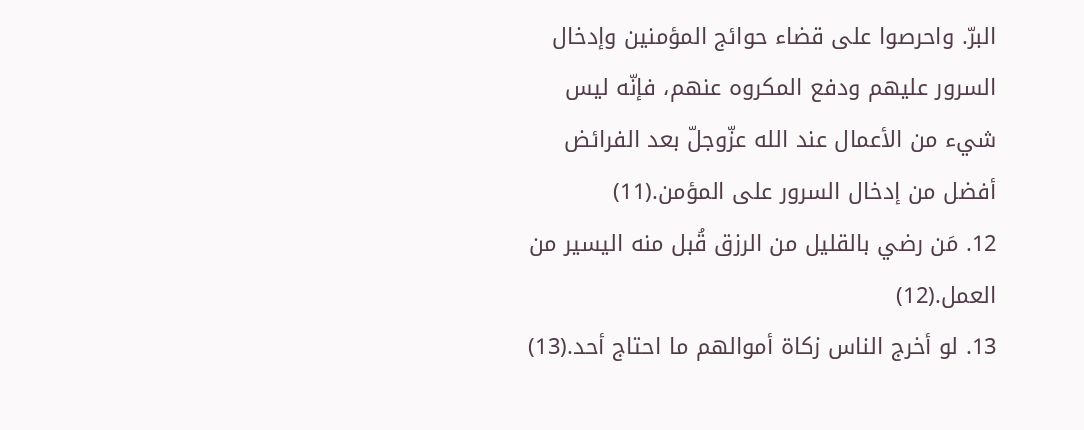البرّ. واحرصوا على قضاء حوائج المؤمنين وإدخال السرور عليهم ودفع المكروه عنهم، فإنّه ليس شيء من الأعمال عند الله عزّوجلّ بعد الفرائض أفضل من إدخال السرور على المؤمن.(11)
12. مَن رضي بالقليل من الرزق قُبل منه اليسير من العمل.(12)
13. لو أخرج الناس زكاة أموالهم ما احتاج أحد.(13)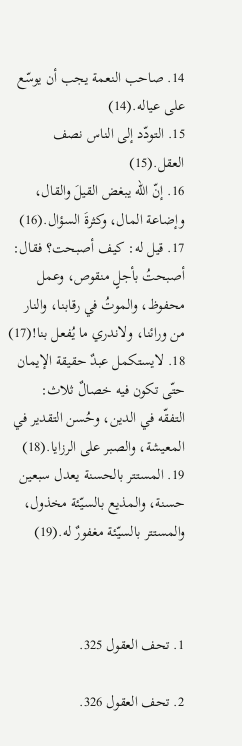14. صاحب النعمة يجب أن يوسّع على عياله.(14)
15. التودّد إلى الناس نصف العقل.(15)
16. إنّ الله يبغض القيلَ والقال، وإضاعة المال، وكثرةَ السؤال.(16)
17. قيل له: كيف أصبحت؟ فقال: أصبحتُ بأجلٍ منقوص، وعمل محفوظ، والموتُ في رقابنا، والنار من ورائنا، ولاندري ما يُفعل بنا!(17)
18. لايستكمل عبدٌ حقيقة الإيمان حتّى تكون فيه خصالٌ ثلاث:
التفقّه في الدين، وحُسن التقدير في المعيشة، والصبر على الرزايا.(18)
19. المستتر بالحسنة يعدل سبعين حسنة، والمذيع بالسيّئة مخذول، والمستتر بالسيّئة مغفورٌ له.(19)



1. تحف العقول 325.

2. تحف العقول 326.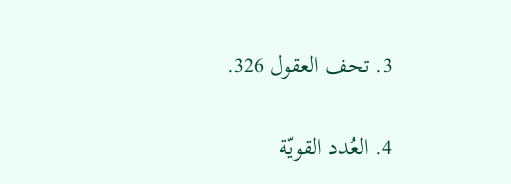3. تحف العقول 326.

4. العُدد القويّة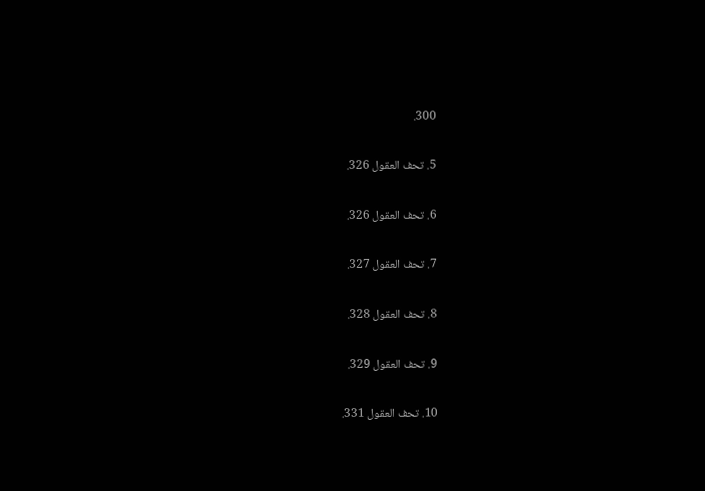300.

5. تحف العقول 326.

6. تحف العقول 326.

7. تحف العقول 327.

8. تحف العقول 328.

9. تحف العقول 329.

10. تحف العقول 331.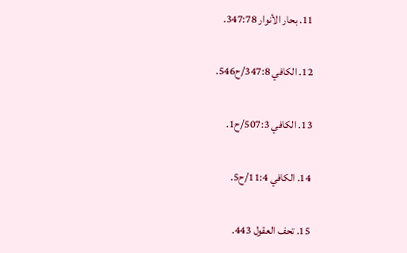11. بحار الأنوار 347:78.

12. الكافي 347:8/ح546.

13. الكافي 507:3/ح1.

14. الكافي 11:4/ح5.

15. تحف العقول 443.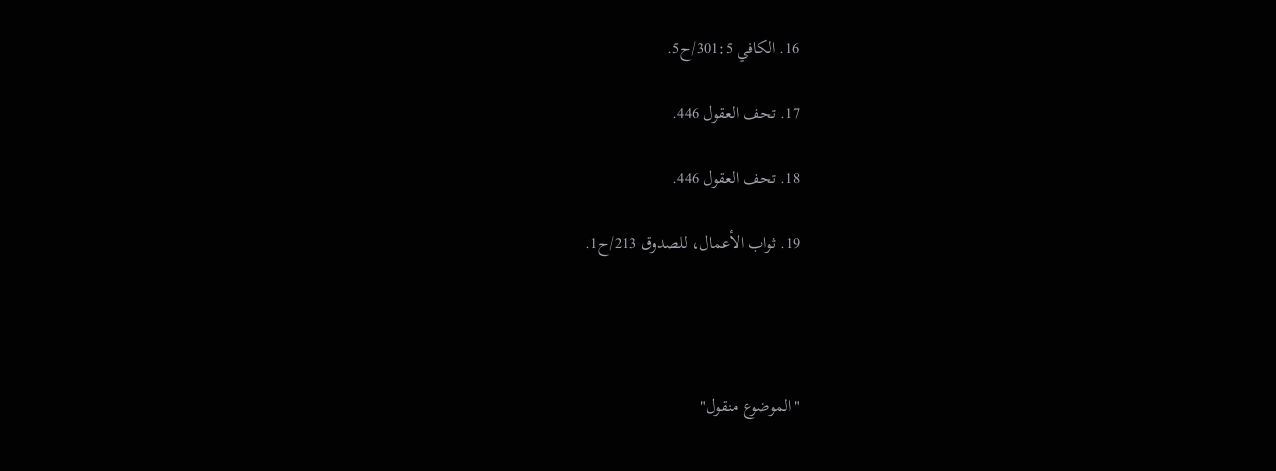16. الكافي 301:5/ح5.

17. تحف العقول 446.

18. تحف العقول 446.

19. ثواب الأعمال، للصدوق 213/ح1.




"الموضوع منقول"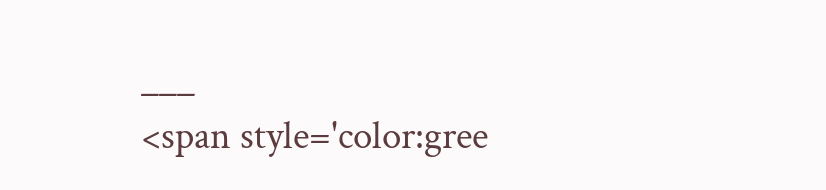___
<span style='color:gree